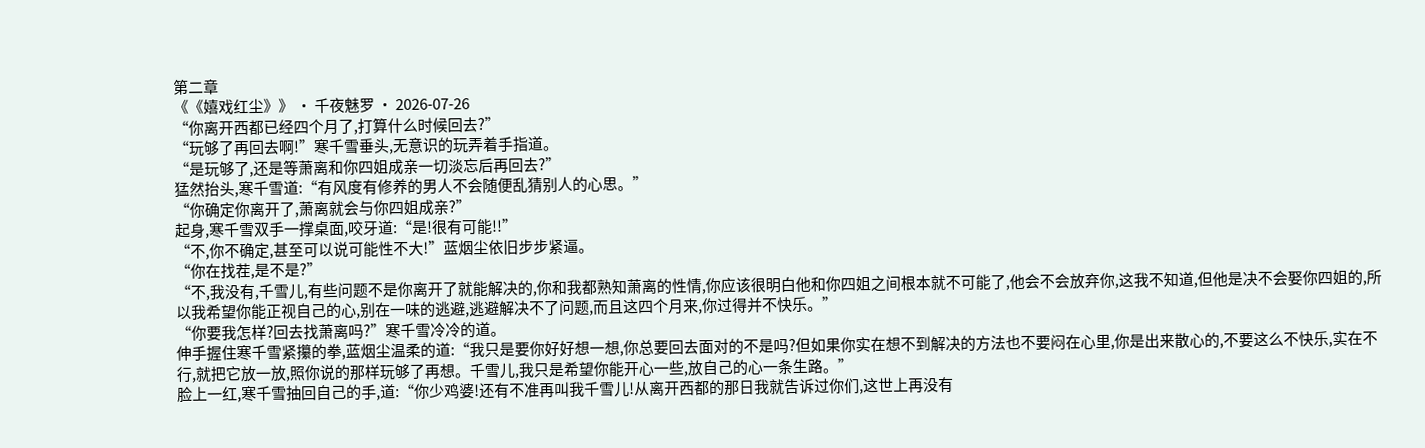第二章
《《嬉戏红尘》》 · 千夜魅罗 · 2026-07-26
“你离开西都已经四个月了,打算什么时候回去?”
“玩够了再回去啊!”寒千雪垂头,无意识的玩弄着手指道。
“是玩够了,还是等萧离和你四姐成亲一切淡忘后再回去?”
猛然抬头,寒千雪道:“有风度有修养的男人不会随便乱猜别人的心思。”
“你确定你离开了,萧离就会与你四姐成亲?”
起身,寒千雪双手一撑桌面,咬牙道:“是!很有可能!!”
“不,你不确定,甚至可以说可能性不大!”蓝烟尘依旧步步紧逼。
“你在找茬,是不是?”
“不,我没有,千雪儿,有些问题不是你离开了就能解决的,你和我都熟知萧离的性情,你应该很明白他和你四姐之间根本就不可能了,他会不会放弃你,这我不知道,但他是决不会娶你四姐的,所以我希望你能正视自己的心,别在一味的逃避,逃避解决不了问题,而且这四个月来,你过得并不快乐。”
“你要我怎样?回去找萧离吗?”寒千雪冷冷的道。
伸手握住寒千雪紧攥的拳,蓝烟尘温柔的道:“我只是要你好好想一想,你总要回去面对的不是吗?但如果你实在想不到解决的方法也不要闷在心里,你是出来散心的,不要这么不快乐,实在不行,就把它放一放,照你说的那样玩够了再想。千雪儿,我只是希望你能开心一些,放自己的心一条生路。”
脸上一红,寒千雪抽回自己的手,道:“你少鸡婆!还有不准再叫我千雪儿!从离开西都的那日我就告诉过你们,这世上再没有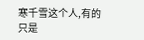寒千雪这个人,有的只是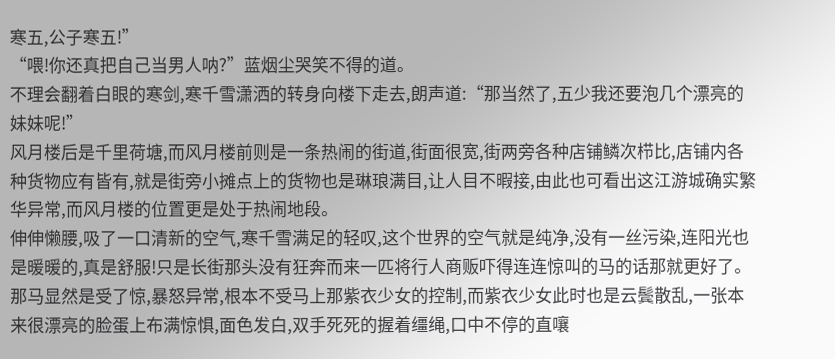寒五,公子寒五!”
“喂!你还真把自己当男人呐?”蓝烟尘哭笑不得的道。
不理会翻着白眼的寒剑,寒千雪潇洒的转身向楼下走去,朗声道:“那当然了,五少我还要泡几个漂亮的妹妹呢!”
风月楼后是千里荷塘,而风月楼前则是一条热闹的街道,街面很宽,街两旁各种店铺鳞次栉比,店铺内各种货物应有皆有,就是街旁小摊点上的货物也是琳琅满目,让人目不暇接,由此也可看出这江游城确实繁华异常,而风月楼的位置更是处于热闹地段。
伸伸懒腰,吸了一口清新的空气,寒千雪满足的轻叹,这个世界的空气就是纯净,没有一丝污染,连阳光也是暖暖的,真是舒服!只是长街那头没有狂奔而来一匹将行人商贩吓得连连惊叫的马的话那就更好了。
那马显然是受了惊,暴怒异常,根本不受马上那紫衣少女的控制,而紫衣少女此时也是云鬓散乱,一张本来很漂亮的脸蛋上布满惊惧,面色发白,双手死死的握着缰绳,口中不停的直嚷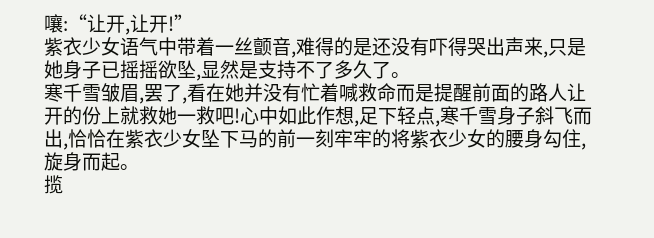嚷:“让开,让开!”
紫衣少女语气中带着一丝颤音,难得的是还没有吓得哭出声来,只是她身子已摇摇欲坠,显然是支持不了多久了。
寒千雪皱眉,罢了,看在她并没有忙着喊救命而是提醒前面的路人让开的份上就救她一救吧!心中如此作想,足下轻点,寒千雪身子斜飞而出,恰恰在紫衣少女坠下马的前一刻牢牢的将紫衣少女的腰身勾住,旋身而起。
揽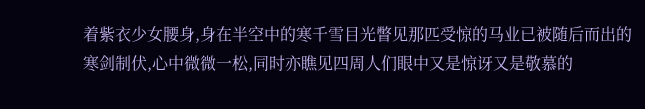着紫衣少女腰身,身在半空中的寒千雪目光瞥见那匹受惊的马业已被随后而出的寒剑制伏,心中微微一松,同时亦瞧见四周人们眼中又是惊讶又是敬慕的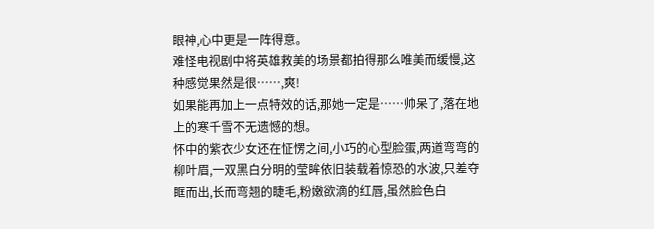眼神,心中更是一阵得意。
难怪电视剧中将英雄救美的场景都拍得那么唯美而缓慢,这种感觉果然是很……,爽!
如果能再加上一点特效的话,那她一定是……帅呆了,落在地上的寒千雪不无遗憾的想。
怀中的紫衣少女还在怔愣之间,小巧的心型脸蛋,两道弯弯的柳叶眉,一双黑白分明的莹眸依旧装载着惊恐的水波,只差夺眶而出,长而弯翘的睫毛,粉嫩欲滴的红唇,虽然脸色白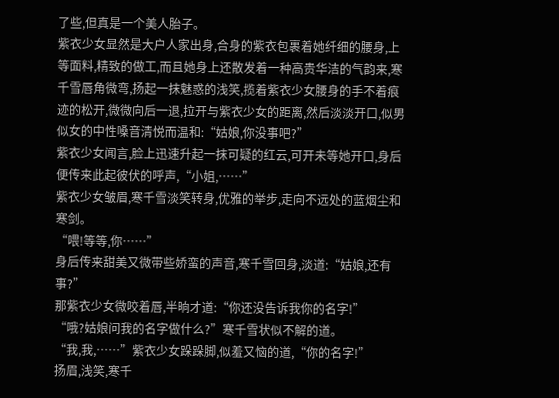了些,但真是一个美人胎子。
紫衣少女显然是大户人家出身,合身的紫衣包裹着她纤细的腰身,上等面料,精致的做工,而且她身上还散发着一种高贵华洁的气韵来,寒千雪唇角微弯,扬起一抹魅惑的浅笑,揽着紫衣少女腰身的手不着痕迹的松开,微微向后一退,拉开与紫衣少女的距离,然后淡淡开口,似男似女的中性嗓音清悦而温和:“姑娘,你没事吧?”
紫衣少女闻言,脸上迅速升起一抹可疑的红云,可开未等她开口,身后便传来此起彼伏的呼声,“小姐,……”
紫衣少女皱眉,寒千雪淡笑转身,优雅的举步,走向不远处的蓝烟尘和寒剑。
“喂!等等,你……”
身后传来甜美又微带些娇蛮的声音,寒千雪回身,淡道:“姑娘,还有事?”
那紫衣少女微咬着唇,半晌才道:“你还没告诉我你的名字!”
“哦?姑娘问我的名字做什么?”寒千雪状似不解的道。
“我,我,……”紫衣少女跺跺脚,似羞又恼的道,“你的名字!”
扬眉,浅笑,寒千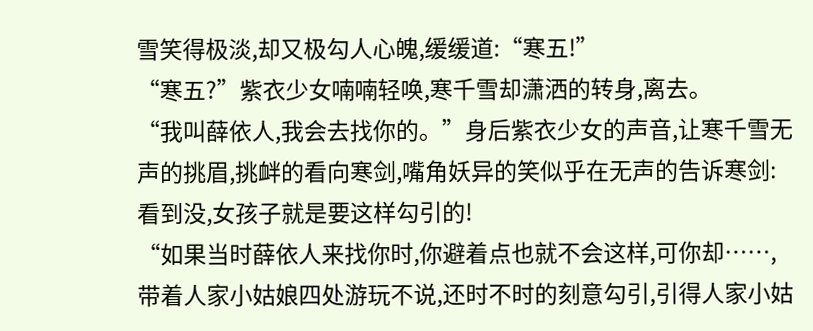雪笑得极淡,却又极勾人心魄,缓缓道:“寒五!”
“寒五?”紫衣少女喃喃轻唤,寒千雪却潇洒的转身,离去。
“我叫薛依人,我会去找你的。”身后紫衣少女的声音,让寒千雪无声的挑眉,挑衅的看向寒剑,嘴角妖异的笑似乎在无声的告诉寒剑:看到没,女孩子就是要这样勾引的!
“如果当时薛依人来找你时,你避着点也就不会这样,可你却……,带着人家小姑娘四处游玩不说,还时不时的刻意勾引,引得人家小姑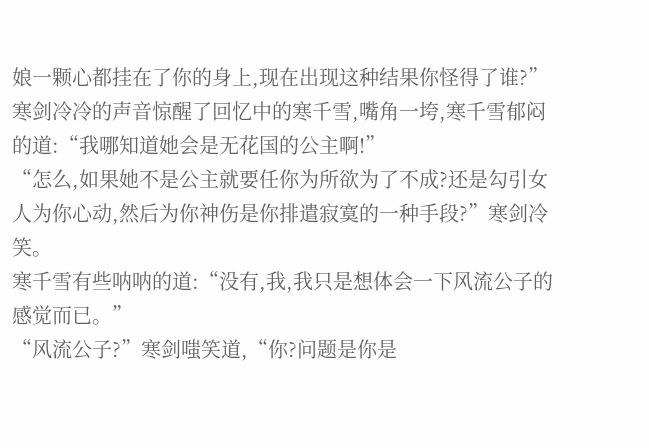娘一颗心都挂在了你的身上,现在出现这种结果你怪得了谁?”
寒剑冷冷的声音惊醒了回忆中的寒千雪,嘴角一垮,寒千雪郁闷的道:“我哪知道她会是无花国的公主啊!”
“怎么,如果她不是公主就要任你为所欲为了不成?还是勾引女人为你心动,然后为你神伤是你排遣寂寞的一种手段?”寒剑冷笑。
寒千雪有些呐呐的道:“没有,我,我只是想体会一下风流公子的感觉而已。”
“风流公子?”寒剑嗤笑道,“你?问题是你是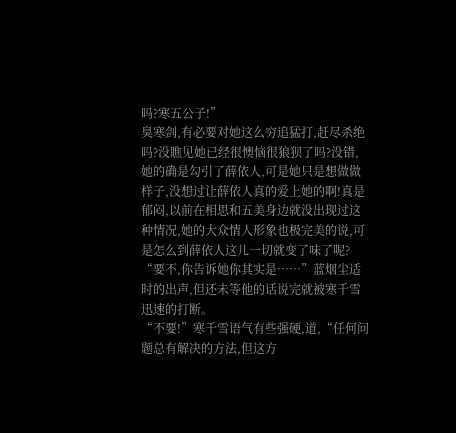吗?寒五公子!”
臭寒剑,有必要对她这么穷追猛打,赶尽杀绝吗?没瞧见她已经很懊恼很狼狈了吗?没错,她的确是勾引了薛依人,可是她只是想做做样子,没想过让薛依人真的爱上她的啊!真是郁闷,以前在相思和五美身边就没出现过这种情况,她的大众情人形象也极完美的说,可是怎么到薛依人这儿一切就变了味了呢?
“要不,你告诉她你其实是……”蓝烟尘适时的出声,但还未等他的话说完就被寒千雪迅速的打断。
“不要!”寒千雪语气有些强硬,道,“任何问题总有解决的方法,但这方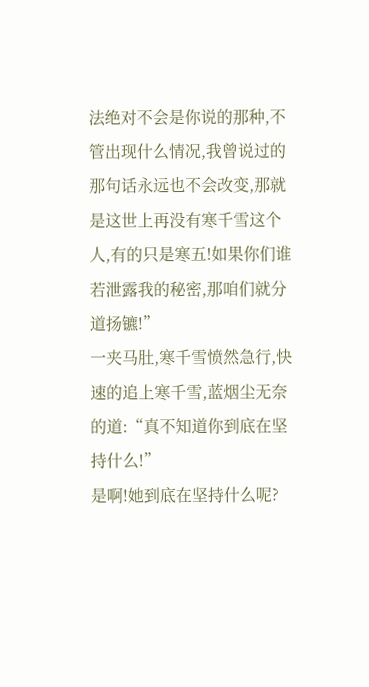法绝对不会是你说的那种,不管出现什么情况,我曾说过的那句话永远也不会改变,那就是这世上再没有寒千雪这个人,有的只是寒五!如果你们谁若泄露我的秘密,那咱们就分道扬镳!”
一夹马肚,寒千雪愤然急行,快速的追上寒千雪,蓝烟尘无奈的道:“真不知道你到底在坚持什么!”
是啊!她到底在坚持什么呢?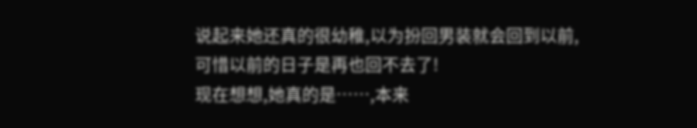说起来她还真的很幼稚,以为扮回男装就会回到以前,可惜以前的日子是再也回不去了!
现在想想,她真的是……,本来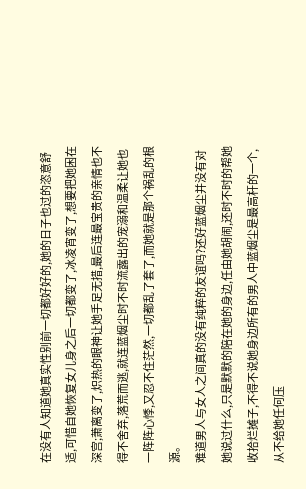在没有人知道她真实性别前一切都好好的,她的日子也过的恣意舒适,可惜自她恢复女儿身之后一切都变了,冰凌宵变了,想要把她困在深宫;萧离变了,炽热的眼神让她手足无措,最后连最宝贵的亲情也不得不舍弃,落荒而逃,就连蓝烟尘时不时流露出的宠溺和温柔让她也一阵阵心悸,又忍不住茫然,一切都乱了套了,而她就是那个祸乱的根源。
难道男人与女人之间真的没有纯粹的友谊吗?还好蓝烟尘并没有对她说过什么,只是默默的陪在她的身边,任由她胡闹,还时不时的帮她收拾烂摊子,不得不说她身边所有的男人中蓝烟尘是最高杆的一个,从不给她任何压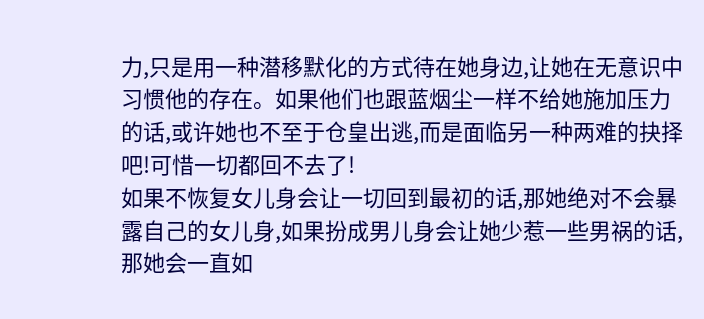力,只是用一种潜移默化的方式待在她身边,让她在无意识中习惯他的存在。如果他们也跟蓝烟尘一样不给她施加压力的话,或许她也不至于仓皇出逃,而是面临另一种两难的抉择吧!可惜一切都回不去了!
如果不恢复女儿身会让一切回到最初的话,那她绝对不会暴露自己的女儿身,如果扮成男儿身会让她少惹一些男祸的话,那她会一直如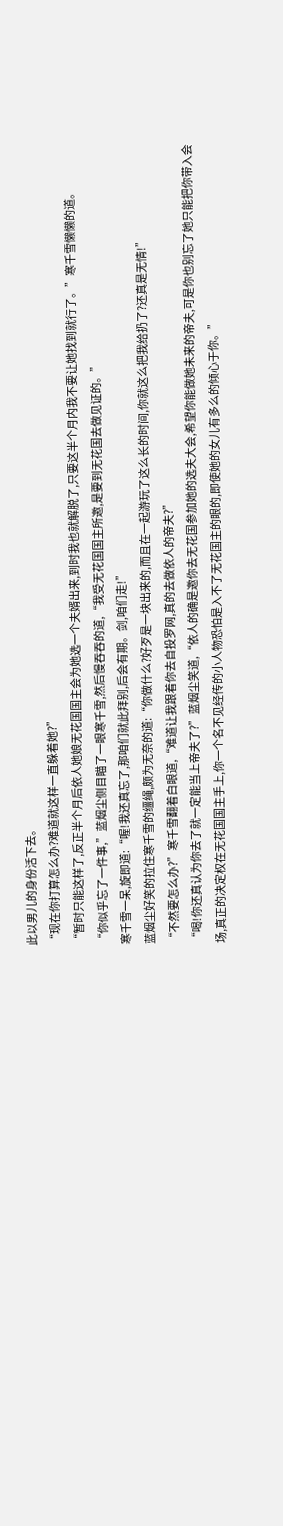此以男儿的身份活下去。
“现在你打算怎么办?难道就这样一直躲着她?”
“暂时只能这样了,反正半个月后依人她娘无花国国主会为她选一个夫婿出来,到时我也就解脱了,只要这半个月内我不要让她找到就行了。”寒千雪懒懒的道。
“你似乎忘了一件事,”蓝烟尘侧目瞄了一眼寒千雪,然后慢吞吞的道,“我受无花国国主所邀,是要到无花国去做见证的。”
寒千雪一呆,旋即道:“喔!我还真忘了,那咱们就此拜别,后会有期。剑,咱们走!”
蓝烟尘好笑的拉住寒千雪的缰绳,颇为无奈的道:“你做什么?好歹是一块出来的,而且在一起游玩了这么长的时间,你就这么把我给扔了?还真是无情!”
“不然要怎么办?”寒千雪翻着白眼道,“难道让我跟着你去自投罗网,真的去做依人的帝夫?”
“喝!你还真认为你去了就一定能当上帝夫了?”蓝烟尘笑道,“依人的确是邀你去无花国参加她的选夫大会,希望你能做她未来的帝夫,可是你也别忘了她只能把你带入会场,真正的决定权在无花国国主手上,你一个名不见经传的小人物恐怕是入不了无花国主的眼的,即使她的女儿有多么的倾心于你。”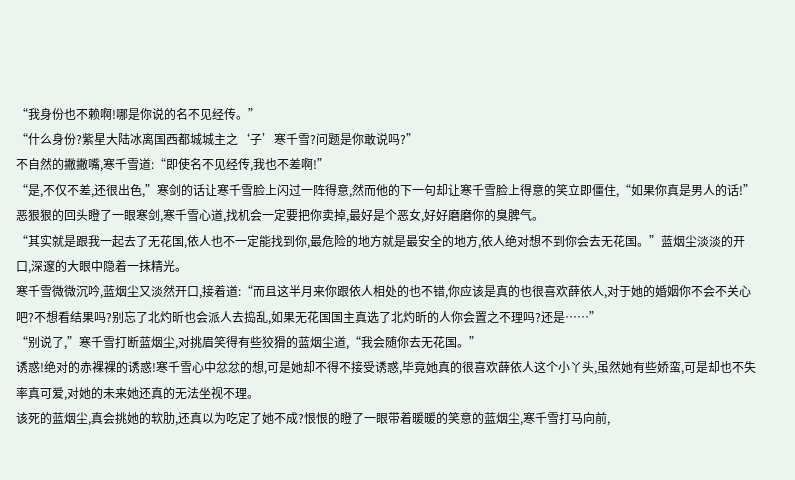“我身份也不赖啊!哪是你说的名不见经传。”
“什么身份?紫星大陆冰离国西都城城主之‘子’寒千雪?问题是你敢说吗?”
不自然的撇撇嘴,寒千雪道:“即使名不见经传,我也不差啊!”
“是,不仅不差,还很出色,”寒剑的话让寒千雪脸上闪过一阵得意,然而他的下一句却让寒千雪脸上得意的笑立即僵住,“如果你真是男人的话!”
恶狠狠的回头瞪了一眼寒剑,寒千雪心道,找机会一定要把你卖掉,最好是个恶女,好好磨磨你的臭脾气。
“其实就是跟我一起去了无花国,依人也不一定能找到你,最危险的地方就是最安全的地方,依人绝对想不到你会去无花国。”蓝烟尘淡淡的开口,深邃的大眼中隐着一抹精光。
寒千雪微微沉吟,蓝烟尘又淡然开口,接着道:“而且这半月来你跟依人相处的也不错,你应该是真的也很喜欢薛依人,对于她的婚姻你不会不关心吧?不想看结果吗?别忘了北灼昕也会派人去捣乱,如果无花国国主真选了北灼昕的人你会置之不理吗?还是……”
“别说了,”寒千雪打断蓝烟尘,对挑眉笑得有些狡猾的蓝烟尘道,“我会随你去无花国。”
诱惑!绝对的赤裸裸的诱惑!寒千雪心中忿忿的想,可是她却不得不接受诱惑,毕竟她真的很喜欢薛依人这个小丫头,虽然她有些娇蛮,可是却也不失率真可爱,对她的未来她还真的无法坐视不理。
该死的蓝烟尘,真会挑她的软肋,还真以为吃定了她不成?恨恨的瞪了一眼带着暖暖的笑意的蓝烟尘,寒千雪打马向前,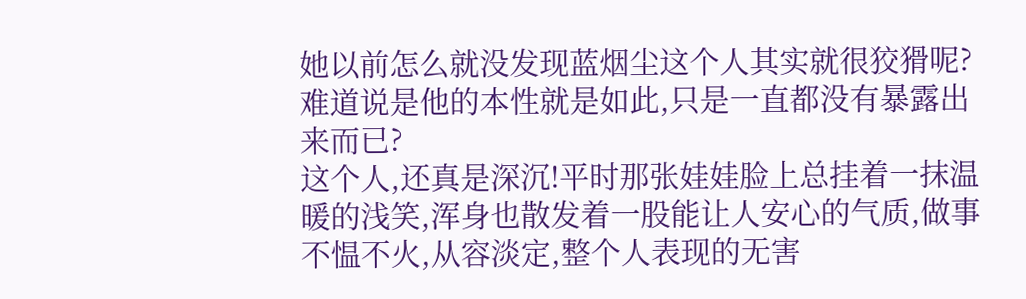她以前怎么就没发现蓝烟尘这个人其实就很狡猾呢?难道说是他的本性就是如此,只是一直都没有暴露出来而已?
这个人,还真是深沉!平时那张娃娃脸上总挂着一抹温暖的浅笑,浑身也散发着一股能让人安心的气质,做事不愠不火,从容淡定,整个人表现的无害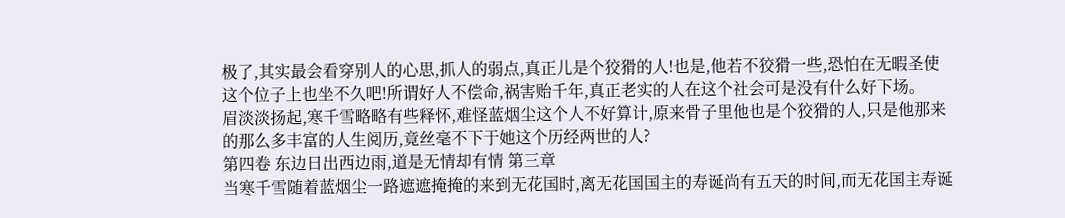极了,其实最会看穿别人的心思,抓人的弱点,真正儿是个狡猾的人!也是,他若不狡猾一些,恐怕在无暇圣使这个位子上也坐不久吧!所谓好人不偿命,祸害贻千年,真正老实的人在这个社会可是没有什么好下场。
眉淡淡扬起,寒千雪略略有些释怀,难怪蓝烟尘这个人不好算计,原来骨子里他也是个狡猾的人,只是他那来的那么多丰富的人生阅历,竟丝毫不下于她这个历经两世的人?
第四卷 东边日出西边雨,道是无情却有情 第三章
当寒千雪随着蓝烟尘一路遮遮掩掩的来到无花国时,离无花国国主的寿诞尚有五天的时间,而无花国主寿诞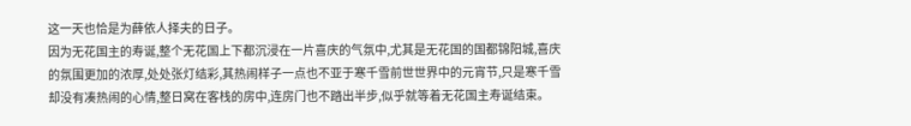这一天也恰是为薛依人择夫的日子。
因为无花国主的寿诞,整个无花国上下都沉浸在一片喜庆的气氛中,尤其是无花国的国都锦阳城,喜庆的氛围更加的浓厚,处处张灯结彩,其热闹样子一点也不亚于寒千雪前世世界中的元宵节,只是寒千雪却没有凑热闹的心情,整日窝在客栈的房中,连房门也不踏出半步,似乎就等着无花国主寿诞结束。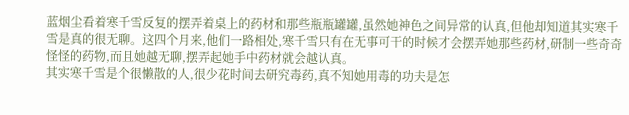蓝烟尘看着寒千雪反复的摆弄着桌上的药材和那些瓶瓶罐罐,虽然她神色之间异常的认真,但他却知道其实寒千雪是真的很无聊。这四个月来,他们一路相处,寒千雪只有在无事可干的时候才会摆弄她那些药材,研制一些奇奇怪怪的药物,而且她越无聊,摆弄起她手中药材就会越认真。
其实寒千雪是个很懒散的人,很少花时间去研究毒药,真不知她用毒的功夫是怎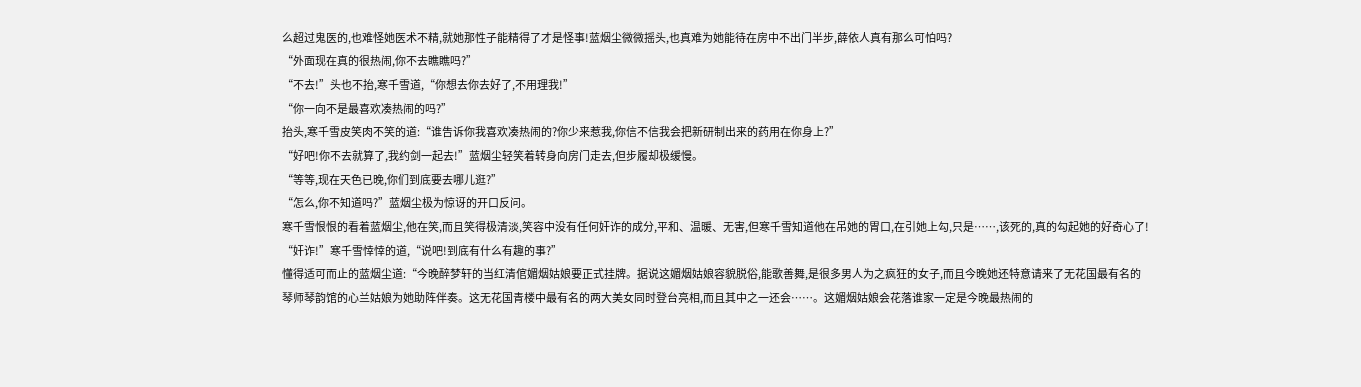么超过鬼医的,也难怪她医术不精,就她那性子能精得了才是怪事!蓝烟尘微微摇头,也真难为她能待在房中不出门半步,薛依人真有那么可怕吗?
“外面现在真的很热闹,你不去瞧瞧吗?”
“不去!”头也不抬,寒千雪道,“你想去你去好了,不用理我!”
“你一向不是最喜欢凑热闹的吗?”
抬头,寒千雪皮笑肉不笑的道:“谁告诉你我喜欢凑热闹的?你少来惹我,你信不信我会把新研制出来的药用在你身上?”
“好吧!你不去就算了,我约剑一起去!”蓝烟尘轻笑着转身向房门走去,但步履却极缓慢。
“等等,现在天色已晚,你们到底要去哪儿逛?”
“怎么,你不知道吗?”蓝烟尘极为惊讶的开口反问。
寒千雪恨恨的看着蓝烟尘,他在笑,而且笑得极清淡,笑容中没有任何奸诈的成分,平和、温暖、无害,但寒千雪知道他在吊她的胃口,在引她上勾,只是……,该死的,真的勾起她的好奇心了!
“奸诈!”寒千雪悻悻的道,“说吧!到底有什么有趣的事?”
懂得适可而止的蓝烟尘道:“今晚醉梦轩的当红清倌媚烟姑娘要正式挂牌。据说这媚烟姑娘容貌脱俗,能歌善舞,是很多男人为之疯狂的女子,而且今晚她还特意请来了无花国最有名的琴师琴韵馆的心兰姑娘为她助阵伴奏。这无花国青楼中最有名的两大美女同时登台亮相,而且其中之一还会……。这媚烟姑娘会花落谁家一定是今晚最热闹的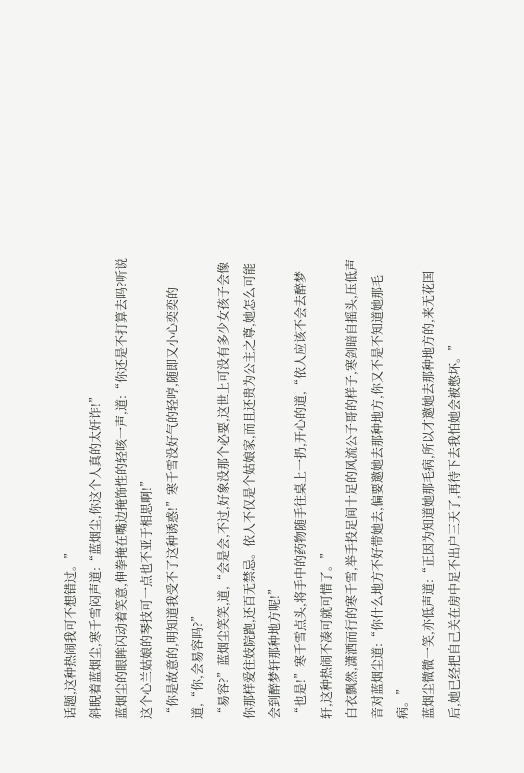话题,这种热闹我可不想错过。”
斜睨着蓝烟尘,寒千雪闷声道:“蓝烟尘,你这个人真的太奸诈!”
蓝烟尘的眼眸闪动着笑意,伸拳掩在嘴边掩饰性的轻咳一声,道:“你还是不打算去吗?听说这个心兰姑娘的琴技可一点也不亚于相思啊!”
“你是故意的,明知道我受不了这种诱惑!”寒千雪没好气的轻哼,随即又小心奕奕的道,“你,会易容吗?”
“易容?”蓝烟尘笑笑,道,“会是会,不过,好象没那个必要,这世上可没有多少女孩子会像你那样爱往妓院跑,还百无禁忌。依人不仅是个姑娘家,而且还贵为公主之尊,她怎么可能会到醉梦轩那种地方呢!”
“也是!”寒千雪点头,将手中的药物随手往桌上一扔,开心的道,“依人应该不会去醉梦轩,这种热闹不凑可就可惜了。”
白衣飘然,潇洒而行的寒千雪,举手投足间十足的风流公子哥的样子,寒剑暗自摇头,压低声音对蓝烟尘道:“你什么地方不好带她去,偏要邀她去那种地方,你又不是不知道她那毛病。”
蓝烟尘微微一笑,亦低声道:“正因为知道她那毛病,所以才邀她去那种地方的,来无花国后,她已经把自己关在房中足不出户三天了,再待下去我怕她会被憋坏。”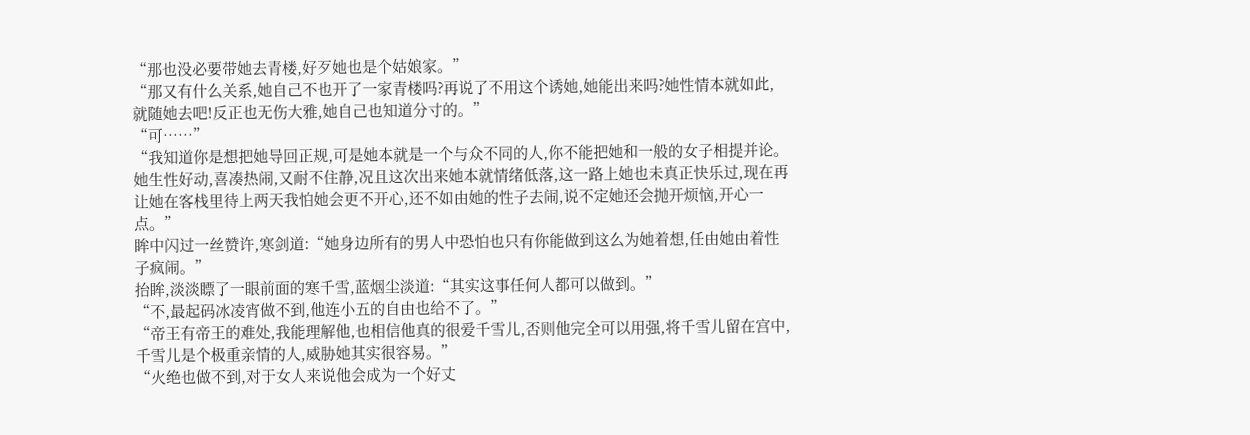“那也没必要带她去青楼,好歹她也是个姑娘家。”
“那又有什么关系,她自己不也开了一家青楼吗?再说了不用这个诱她,她能出来吗?她性情本就如此,就随她去吧!反正也无伤大雅,她自己也知道分寸的。”
“可……”
“我知道你是想把她导回正规,可是她本就是一个与众不同的人,你不能把她和一般的女子相提并论。她生性好动,喜凑热闹,又耐不住静,况且这次出来她本就情绪低落,这一路上她也未真正快乐过,现在再让她在客栈里待上两天我怕她会更不开心,还不如由她的性子去闹,说不定她还会抛开烦恼,开心一点。”
眸中闪过一丝赞许,寒剑道:“她身边所有的男人中恐怕也只有你能做到这么为她着想,任由她由着性子疯闹。”
抬眸,淡淡瞟了一眼前面的寒千雪,蓝烟尘淡道:“其实这事任何人都可以做到。”
“不,最起码冰凌宵做不到,他连小五的自由也给不了。”
“帝王有帝王的难处,我能理解他,也相信他真的很爱千雪儿,否则他完全可以用强,将千雪儿留在宫中,千雪儿是个极重亲情的人,威胁她其实很容易。”
“火绝也做不到,对于女人来说他会成为一个好丈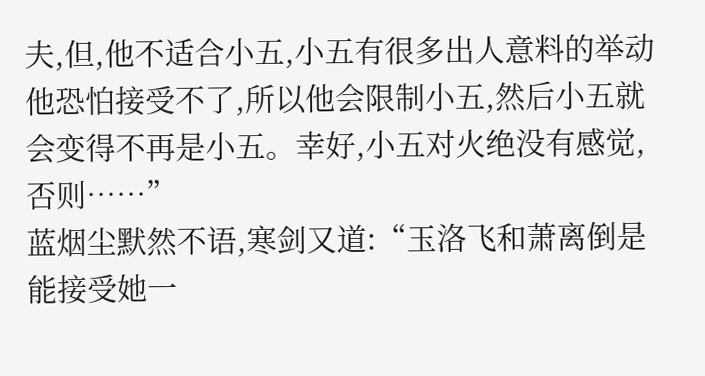夫,但,他不适合小五,小五有很多出人意料的举动他恐怕接受不了,所以他会限制小五,然后小五就会变得不再是小五。幸好,小五对火绝没有感觉,否则……”
蓝烟尘默然不语,寒剑又道:“玉洛飞和萧离倒是能接受她一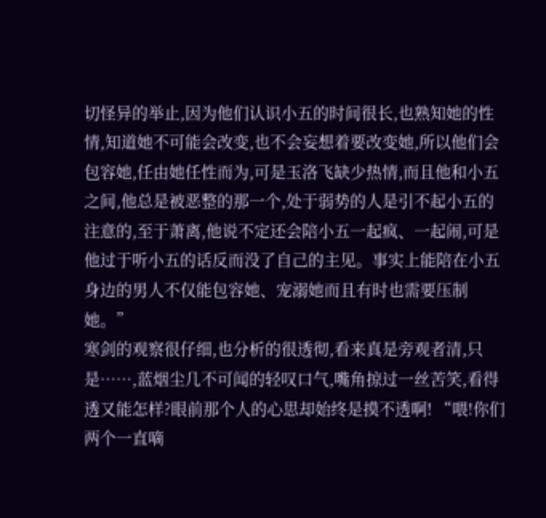切怪异的举止,因为他们认识小五的时间很长,也熟知她的性情,知道她不可能会改变,也不会妄想着要改变她,所以他们会包容她,任由她任性而为,可是玉洛飞缺少热情,而且他和小五之间,他总是被恶整的那一个,处于弱势的人是引不起小五的注意的,至于萧离,他说不定还会陪小五一起疯、一起闹,可是他过于听小五的话反而没了自己的主见。事实上能陪在小五身边的男人不仅能包容她、宠溺她而且有时也需要压制她。”
寒剑的观察很仔细,也分析的很透彻,看来真是旁观者清,只是……,蓝烟尘几不可闻的轻叹口气,嘴角掠过一丝苦笑,看得透又能怎样?眼前那个人的心思却始终是摸不透啊! “喂!你们两个一直嘀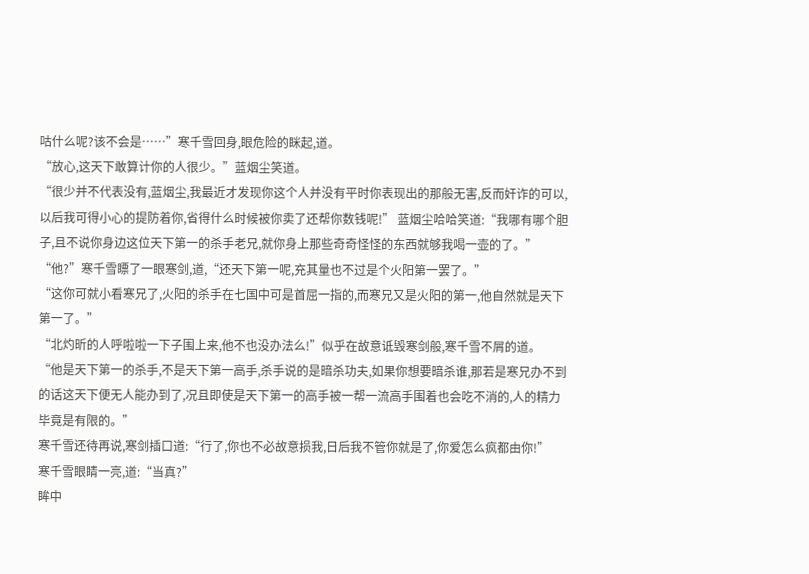咕什么呢?该不会是……”寒千雪回身,眼危险的眯起,道。
“放心,这天下敢算计你的人很少。”蓝烟尘笑道。
“很少并不代表没有,蓝烟尘,我最近才发现你这个人并没有平时你表现出的那般无害,反而奸诈的可以,以后我可得小心的提防着你,省得什么时候被你卖了还帮你数钱呢!” 蓝烟尘哈哈笑道:“我哪有哪个胆子,且不说你身边这位天下第一的杀手老兄,就你身上那些奇奇怪怪的东西就够我喝一壶的了。”
“他?”寒千雪瞟了一眼寒剑,道,“还天下第一呢,充其量也不过是个火阳第一罢了。”
“这你可就小看寒兄了,火阳的杀手在七国中可是首屈一指的,而寒兄又是火阳的第一,他自然就是天下第一了。”
“北灼昕的人呼啦啦一下子围上来,他不也没办法么!”似乎在故意诋毁寒剑般,寒千雪不屑的道。
“他是天下第一的杀手,不是天下第一高手,杀手说的是暗杀功夫,如果你想要暗杀谁,那若是寒兄办不到的话这天下便无人能办到了,况且即使是天下第一的高手被一帮一流高手围着也会吃不消的,人的精力毕竟是有限的。”
寒千雪还待再说,寒剑插口道:“行了,你也不必故意损我,日后我不管你就是了,你爱怎么疯都由你!”
寒千雪眼睛一亮,道:“当真?”
眸中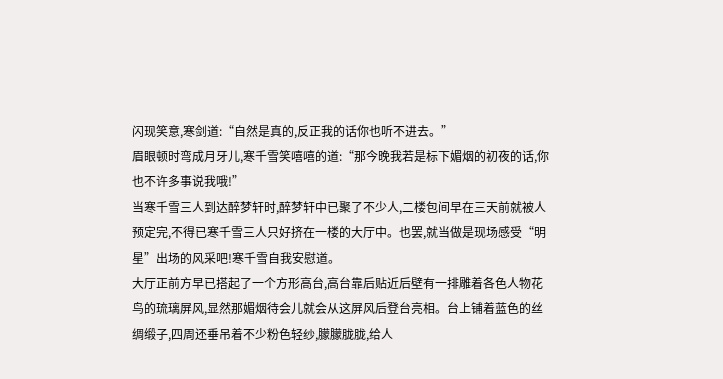闪现笑意,寒剑道:“自然是真的,反正我的话你也听不进去。”
眉眼顿时弯成月牙儿,寒千雪笑嘻嘻的道:“那今晚我若是标下媚烟的初夜的话,你也不许多事说我哦!”
当寒千雪三人到达醉梦轩时,醉梦轩中已聚了不少人,二楼包间早在三天前就被人预定完,不得已寒千雪三人只好挤在一楼的大厅中。也罢,就当做是现场感受“明星”出场的风采吧!寒千雪自我安慰道。
大厅正前方早已搭起了一个方形高台,高台靠后贴近后壁有一排雕着各色人物花鸟的琉璃屏风,显然那媚烟待会儿就会从这屏风后登台亮相。台上铺着蓝色的丝绸缎子,四周还垂吊着不少粉色轻纱,朦朦胧胧,给人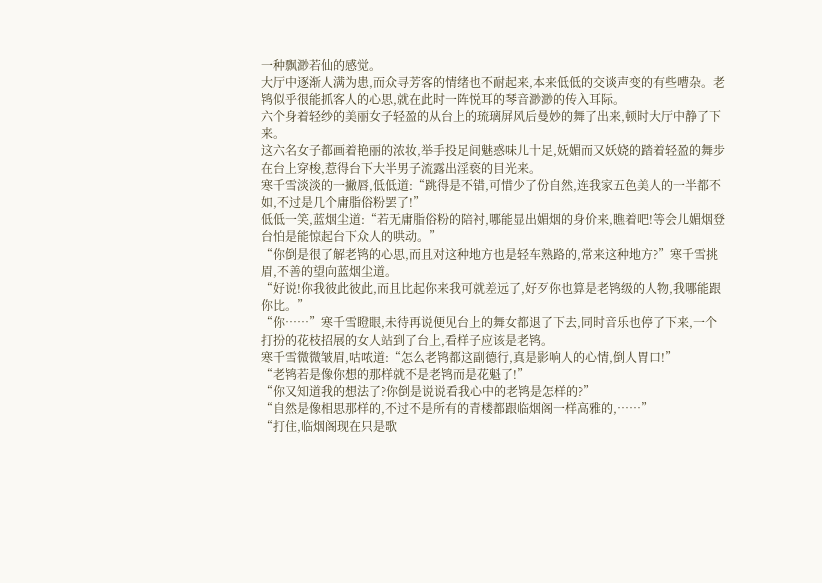一种飘渺若仙的感觉。
大厅中逐渐人满为患,而众寻芳客的情绪也不耐起来,本来低低的交谈声变的有些嘈杂。老鸨似乎很能抓客人的心思,就在此时一阵悦耳的琴音渺渺的传入耳际。
六个身着轻纱的美丽女子轻盈的从台上的琉璃屏风后曼妙的舞了出来,顿时大厅中静了下来。
这六名女子都画着艳丽的浓妆,举手投足间魅惑味儿十足,妩媚而又妖娆的踏着轻盈的舞步在台上穿梭,惹得台下大半男子流露出淫亵的目光来。
寒千雪淡淡的一撇唇,低低道:“跳得是不错,可惜少了份自然,连我家五色美人的一半都不如,不过是几个庸脂俗粉罢了!”
低低一笑,蓝烟尘道:“若无庸脂俗粉的陪衬,哪能显出媚烟的身价来,瞧着吧!等会儿媚烟登台怕是能惊起台下众人的哄动。”
“你倒是很了解老鸨的心思,而且对这种地方也是轻车熟路的,常来这种地方?”寒千雪挑眉,不善的望向蓝烟尘道。
“好说!你我彼此彼此,而且比起你来我可就差远了,好歹你也算是老鸨级的人物,我哪能跟你比。”
“你……”寒千雪瞪眼,未待再说便见台上的舞女都退了下去,同时音乐也停了下来,一个打扮的花枝招展的女人站到了台上,看样子应该是老鸨。
寒千雪微微皱眉,咕哝道:“怎么老鸨都这副德行,真是影响人的心情,倒人胃口!”
“老鸨若是像你想的那样就不是老鸨而是花魁了!”
“你又知道我的想法了?你倒是说说看我心中的老鸨是怎样的?”
“自然是像相思那样的,不过不是所有的青楼都跟临烟阁一样高雅的,……”
“打住,临烟阁现在只是歌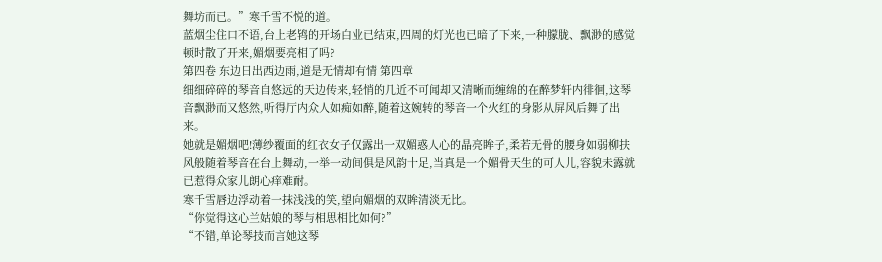舞坊而已。”寒千雪不悦的道。
蓝烟尘住口不语,台上老鸨的开场白业已结束,四周的灯光也已暗了下来,一种朦胧、飘渺的感觉顿时散了开来,媚烟要亮相了吗?
第四卷 东边日出西边雨,道是无情却有情 第四章
细细碎碎的琴音自悠远的天边传来,轻悄的几近不可闻却又清晰而缠绵的在醉梦轩内徘徊,这琴音飘渺而又悠然,听得厅内众人如痴如醉,随着这婉转的琴音一个火红的身影从屏风后舞了出来。
她就是媚烟吧!薄纱覆面的红衣女子仅露出一双媚惑人心的晶亮眸子,柔若无骨的腰身如弱柳扶风般随着琴音在台上舞动,一举一动间俱是风韵十足,当真是一个媚骨天生的可人儿,容貌未露就已惹得众家儿朗心痒难耐。
寒千雪唇边浮动着一抹浅浅的笑,望向媚烟的双眸清淡无比。
“你觉得这心兰姑娘的琴与相思相比如何?”
“不错,单论琴技而言她这琴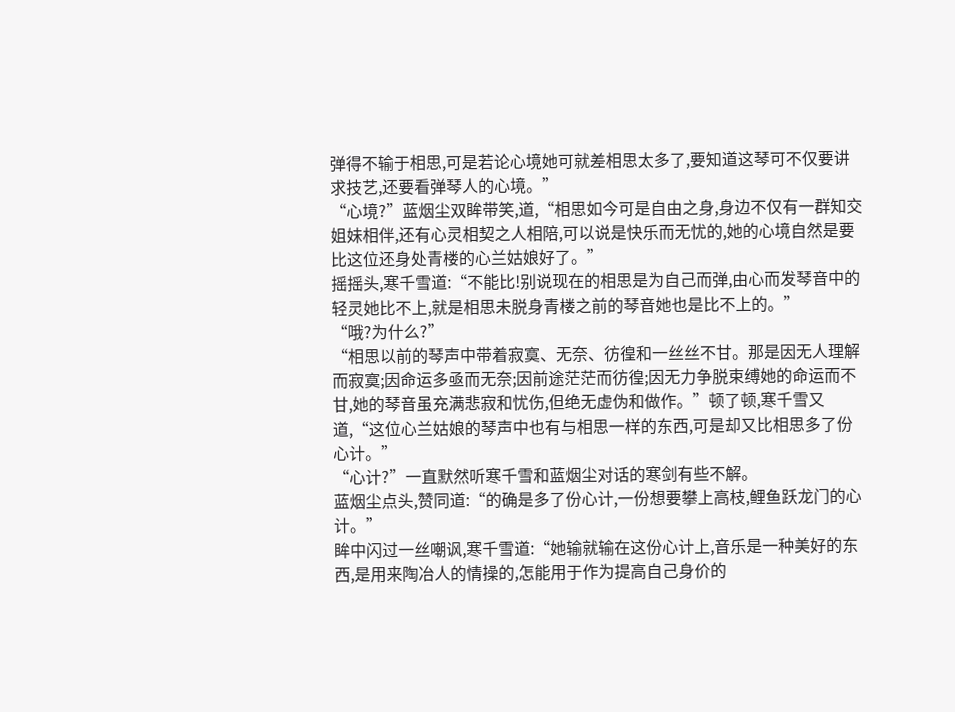弹得不输于相思,可是若论心境她可就差相思太多了,要知道这琴可不仅要讲求技艺,还要看弹琴人的心境。”
“心境?”蓝烟尘双眸带笑,道,“相思如今可是自由之身,身边不仅有一群知交姐妹相伴,还有心灵相契之人相陪,可以说是快乐而无忧的,她的心境自然是要比这位还身处青楼的心兰姑娘好了。”
摇摇头,寒千雪道:“不能比!别说现在的相思是为自己而弹,由心而发琴音中的轻灵她比不上,就是相思未脱身青楼之前的琴音她也是比不上的。”
“哦?为什么?”
“相思以前的琴声中带着寂寞、无奈、彷徨和一丝丝不甘。那是因无人理解而寂寞;因命运多亟而无奈;因前途茫茫而彷徨;因无力争脱束缚她的命运而不甘,她的琴音虽充满悲寂和忧伤,但绝无虚伪和做作。”顿了顿,寒千雪又道,“这位心兰姑娘的琴声中也有与相思一样的东西,可是却又比相思多了份心计。”
“心计?”一直默然听寒千雪和蓝烟尘对话的寒剑有些不解。
蓝烟尘点头,赞同道:“的确是多了份心计,一份想要攀上高枝,鲤鱼跃龙门的心计。”
眸中闪过一丝嘲讽,寒千雪道:“她输就输在这份心计上,音乐是一种美好的东西,是用来陶冶人的情操的,怎能用于作为提高自己身价的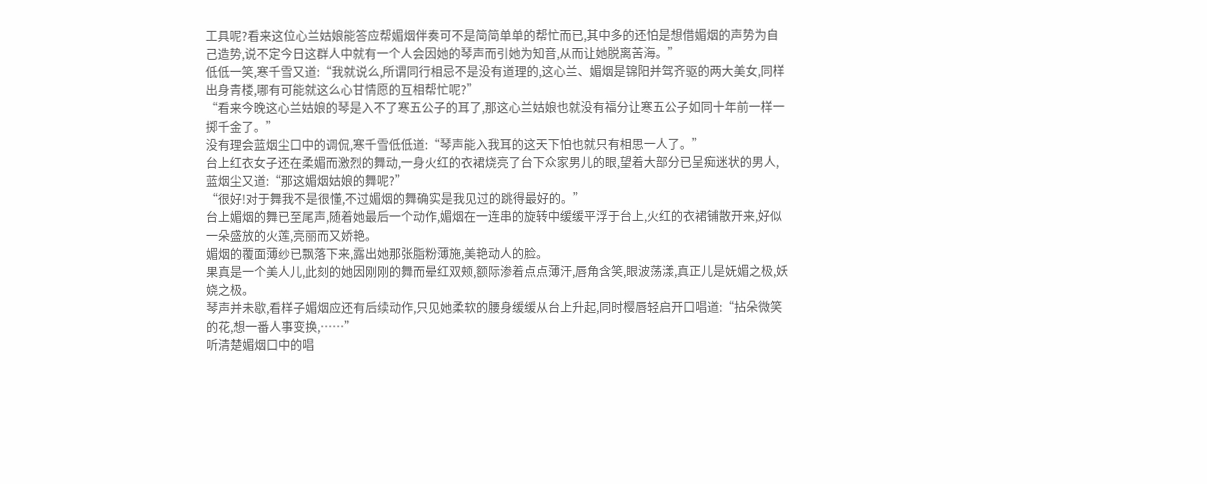工具呢?看来这位心兰姑娘能答应帮媚烟伴奏可不是简简单单的帮忙而已,其中多的还怕是想借媚烟的声势为自己造势,说不定今日这群人中就有一个人会因她的琴声而引她为知音,从而让她脱离苦海。”
低低一笑,寒千雪又道:“我就说么,所谓同行相忌不是没有道理的,这心兰、媚烟是锦阳并驾齐驱的两大美女,同样出身青楼,哪有可能就这么心甘情愿的互相帮忙呢?”
“看来今晚这心兰姑娘的琴是入不了寒五公子的耳了,那这心兰姑娘也就没有福分让寒五公子如同十年前一样一掷千金了。”
没有理会蓝烟尘口中的调侃,寒千雪低低道:“琴声能入我耳的这天下怕也就只有相思一人了。”
台上红衣女子还在柔媚而激烈的舞动,一身火红的衣裙烧亮了台下众家男儿的眼,望着大部分已呈痴迷状的男人,蓝烟尘又道:“那这媚烟姑娘的舞呢?”
“很好!对于舞我不是很懂,不过媚烟的舞确实是我见过的跳得最好的。”
台上媚烟的舞已至尾声,随着她最后一个动作,媚烟在一连串的旋转中缓缓平浮于台上,火红的衣裙铺散开来,好似一朵盛放的火莲,亮丽而又娇艳。
媚烟的覆面薄纱已飘落下来,露出她那张脂粉薄施,美艳动人的脸。
果真是一个美人儿,此刻的她因刚刚的舞而晕红双颊,额际渗着点点薄汗,唇角含笑,眼波荡漾,真正儿是妩媚之极,妖娆之极。
琴声并未歇,看样子媚烟应还有后续动作,只见她柔软的腰身缓缓从台上升起,同时樱唇轻启开口唱道:“拈朵微笑的花,想一番人事变换,……”
听清楚媚烟口中的唱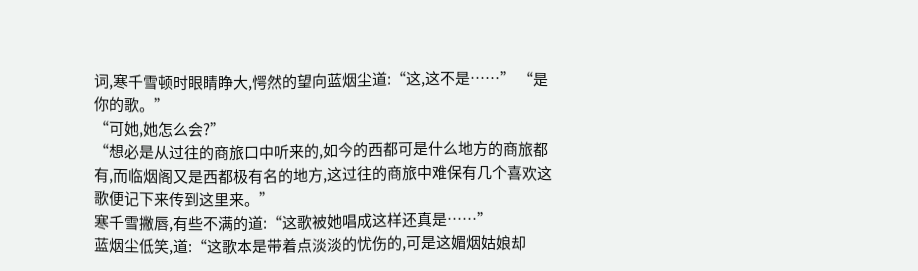词,寒千雪顿时眼睛睁大,愕然的望向蓝烟尘道:“这,这不是……” “是你的歌。”
“可她,她怎么会?”
“想必是从过往的商旅口中听来的,如今的西都可是什么地方的商旅都有,而临烟阁又是西都极有名的地方,这过往的商旅中难保有几个喜欢这歌便记下来传到这里来。”
寒千雪撇唇,有些不满的道:“这歌被她唱成这样还真是……”
蓝烟尘低笑,道:“这歌本是带着点淡淡的忧伤的,可是这媚烟姑娘却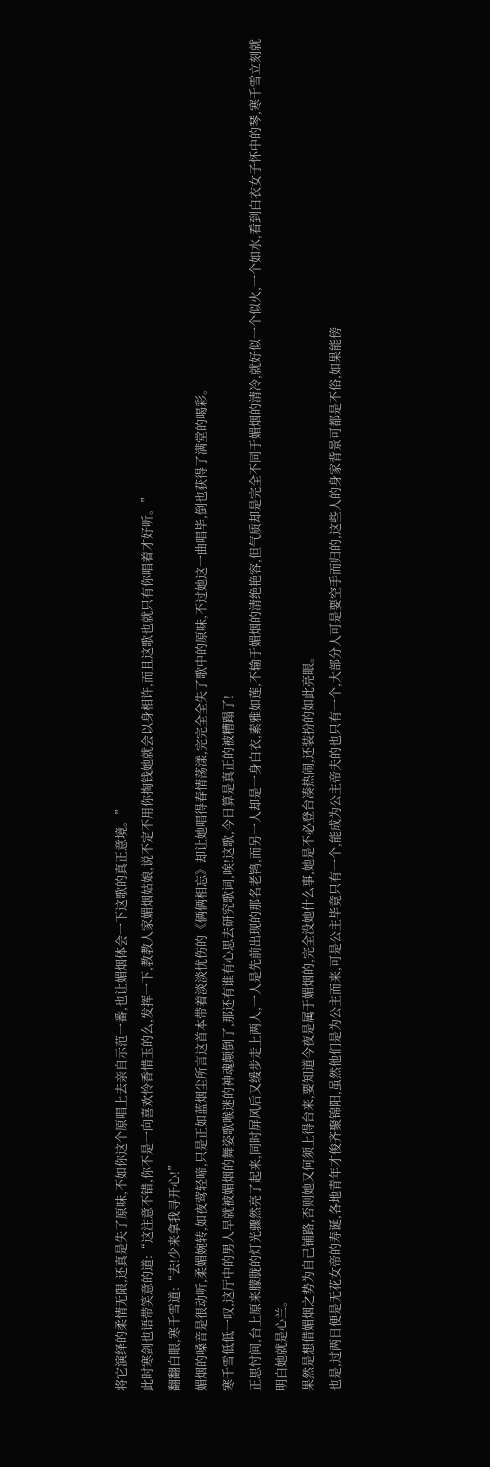将它演绎的柔情无限,还真是失了原味,不如你这个原唱上去亲自示范一番,也让媚烟体会一下这歌的真正意境。”
此时寒剑也语带笑意的道:“这注意不错,你不是一向喜欢怜香惜玉的么,发挥一下,教教人家媚烟姑娘,说不定不用你掏钱她就会以身相许,而且这歌也就只有你唱着才好听。”
翻翻白眼,寒千雪道:“去!少来拿我寻开心!”
媚烟的嗓音是很动听,柔媚婉转,如夜莺轻啼,只是正如蓝烟尘所言这首本带着淡淡忧伤的《俩俩相忘》却让她唱得春情荡漾,完完全全失了歌中的原味,不过她这一曲唱毕,倒也获得了满堂的喝彩。
寒千雪低低一叹,这厅中的男人早就被媚烟的舞姿歌喉迷的神魂颠倒了,那还有谁有心思去研究歌词,唉!这歌,今日算是真正的被糟蹋了!
正思忖间,台上原来朦胧的灯光骤然亮了起来,同时屏风后又缓步走上两人,一人是先前出现的那名老鸨,而另一人却是一身白衣,素雅如莲,不输于媚烟的清绝艳容,但气质却是完全不同于媚烟的清冷,就好似一个似火,一个如水,看到白衣女子怀中的琴,寒千雪立刻就明白她就是心兰。
果然是想借媚烟之势为自己铺路,否则她又何须上得台来,要知道今夜是属于媚烟的,完全没她什么事,她是不必登台凑热闹,还装扮的如此亮眼。
也是,过两日便是无花女帝的寿诞,各地青年才俊齐聚锦阳,虽然他们是为公主而来,可是公主毕竟只有一个,能成为公主帝夫的也只有一个,大部分人可是要空手而归的,这些人的身家背景可都是不俗,如果能傍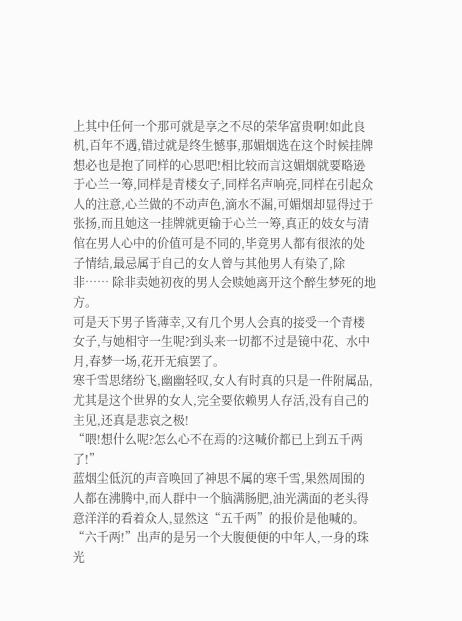上其中任何一个那可就是享之不尽的荣华富贵啊!如此良机,百年不遇,错过就是终生憾事,那媚烟选在这个时候挂牌想必也是抱了同样的心思吧!相比较而言这媚烟就要略逊于心兰一筹,同样是青楼女子,同样名声响亮,同样在引起众人的注意,心兰做的不动声色,滴水不漏,可媚烟却显得过于张扬,而且她这一挂牌就更输于心兰一筹,真正的妓女与清倌在男人心中的价值可是不同的,毕竟男人都有很浓的处子情结,最忌属于自己的女人曾与其他男人有染了,除非…… 除非卖她初夜的男人会赎她离开这个醉生梦死的地方。
可是天下男子皆薄幸,又有几个男人会真的接受一个青楼女子,与她相守一生呢?到头来一切都不过是镜中花、水中月,春梦一场,花开无痕罢了。
寒千雪思绪纷飞,幽幽轻叹,女人有时真的只是一件附属品,尤其是这个世界的女人,完全要依赖男人存活,没有自己的主见,还真是悲哀之极!
“喂!想什么呢?怎么心不在焉的?这喊价都已上到五千两了!”
蓝烟尘低沉的声音唤回了神思不属的寒千雪,果然周围的人都在沸腾中,而人群中一个脑满肠肥,油光满面的老头得意洋洋的看着众人,显然这“五千两”的报价是他喊的。
“六千两!”出声的是另一个大腹便便的中年人,一身的珠光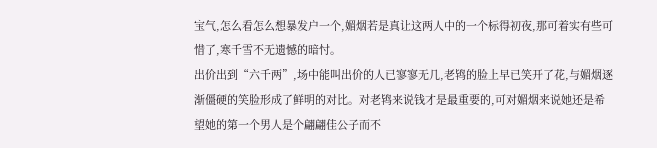宝气,怎么看怎么想暴发户一个,媚烟若是真让这两人中的一个标得初夜,那可着实有些可惜了,寒千雪不无遗憾的暗忖。
出价出到“六千两”,场中能叫出价的人已寥寥无几,老鸨的脸上早已笑开了花,与媚烟逐渐僵硬的笑脸形成了鲜明的对比。对老鸨来说钱才是最重要的,可对媚烟来说她还是希望她的第一个男人是个翩翩佳公子而不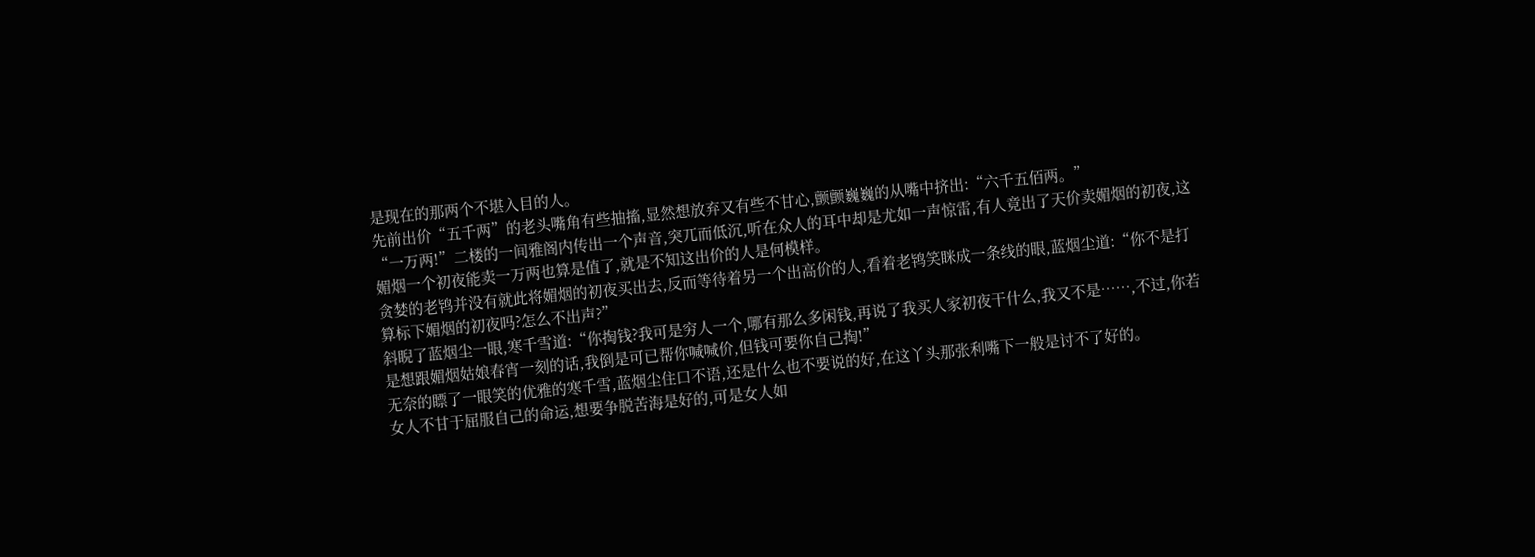是现在的那两个不堪入目的人。
先前出价“五千两”的老头嘴角有些抽搐,显然想放弃又有些不甘心,颤颤巍巍的从嘴中挤出:“六千五佰两。”
“一万两!”二楼的一间雅阁内传出一个声音,突兀而低沉,听在众人的耳中却是尤如一声惊雷,有人竟出了天价卖媚烟的初夜,这媚烟一个初夜能卖一万两也算是值了,就是不知这出价的人是何模样。
贪婪的老鸨并没有就此将媚烟的初夜买出去,反而等待着另一个出高价的人,看着老鸨笑眯成一条线的眼,蓝烟尘道:“你不是打算标下媚烟的初夜吗?怎么不出声?”
斜睨了蓝烟尘一眼,寒千雪道:“你掏钱?我可是穷人一个,哪有那么多闲钱,再说了我买人家初夜干什么,我又不是……,不过,你若是想跟媚烟姑娘春宵一刻的话,我倒是可已帮你喊喊价,但钱可要你自己掏!”
无奈的瞟了一眼笑的优雅的寒千雪,蓝烟尘住口不语,还是什么也不要说的好,在这丫头那张利嘴下一般是讨不了好的。
女人不甘于屈服自己的命运,想要争脱苦海是好的,可是女人如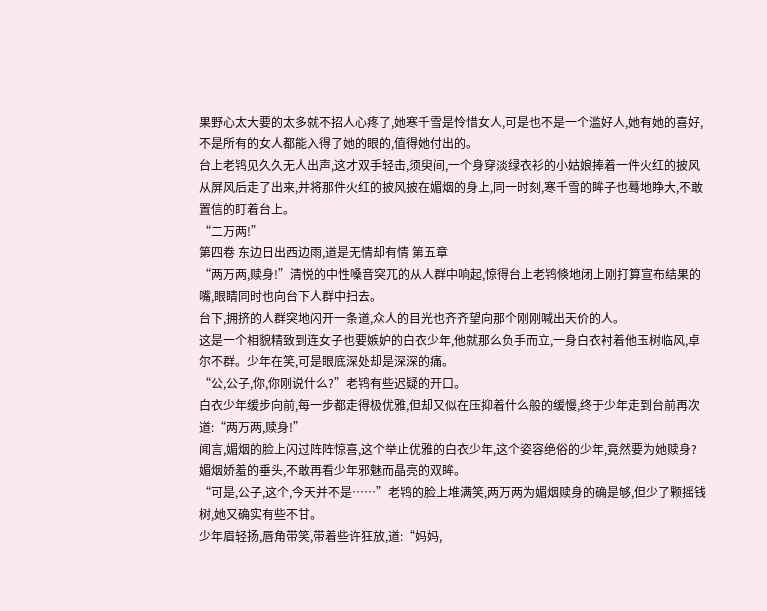果野心太大要的太多就不招人心疼了,她寒千雪是怜惜女人,可是也不是一个滥好人,她有她的喜好,不是所有的女人都能入得了她的眼的,值得她付出的。
台上老鸨见久久无人出声,这才双手轻击,须臾间,一个身穿淡绿衣衫的小姑娘捧着一件火红的披风从屏风后走了出来,并将那件火红的披风披在媚烟的身上,同一时刻,寒千雪的眸子也蓦地睁大,不敢置信的盯着台上。
“二万两!”
第四卷 东边日出西边雨,道是无情却有情 第五章
“两万两,赎身!”清悦的中性嗓音突兀的从人群中响起,惊得台上老鸨倏地闭上刚打算宣布结果的嘴,眼睛同时也向台下人群中扫去。
台下,拥挤的人群突地闪开一条道,众人的目光也齐齐望向那个刚刚喊出天价的人。
这是一个相貌精致到连女子也要嫉妒的白衣少年,他就那么负手而立,一身白衣衬着他玉树临风,卓尔不群。少年在笑,可是眼底深处却是深深的痛。
“公,公子,你,你刚说什么?”老鸨有些迟疑的开口。
白衣少年缓步向前,每一步都走得极优雅,但却又似在压抑着什么般的缓慢,终于少年走到台前再次道:“两万两,赎身!”
闻言,媚烟的脸上闪过阵阵惊喜,这个举止优雅的白衣少年,这个姿容绝俗的少年,竟然要为她赎身?媚烟娇羞的垂头,不敢再看少年邪魅而晶亮的双眸。
“可是,公子,这个,今天并不是……”老鸨的脸上堆满笑,两万两为媚烟赎身的确是够,但少了颗摇钱树,她又确实有些不甘。
少年眉轻扬,唇角带笑,带着些许狂放,道:“妈妈,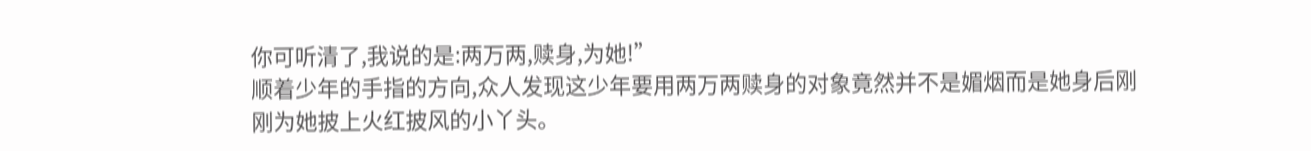你可听清了,我说的是:两万两,赎身,为她!”
顺着少年的手指的方向,众人发现这少年要用两万两赎身的对象竟然并不是媚烟而是她身后刚刚为她披上火红披风的小丫头。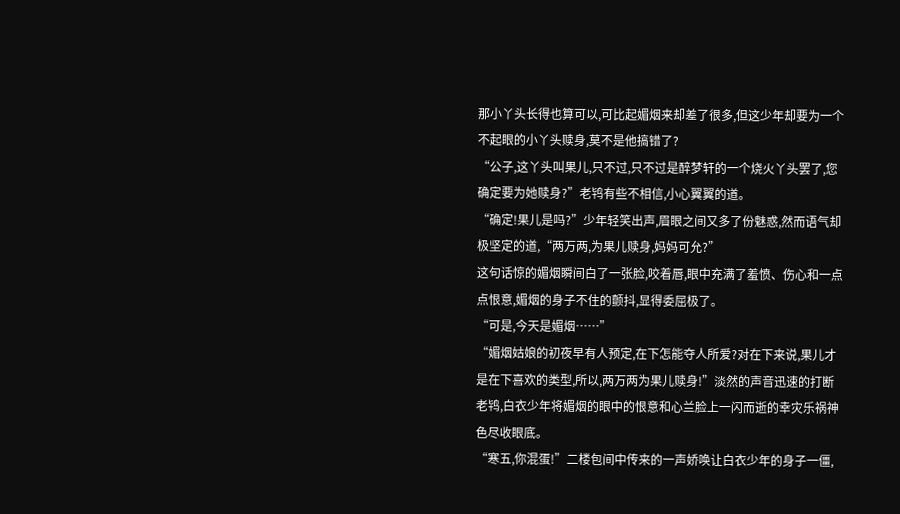那小丫头长得也算可以,可比起媚烟来却差了很多,但这少年却要为一个不起眼的小丫头赎身,莫不是他搞错了?
“公子,这丫头叫果儿,只不过,只不过是醉梦轩的一个烧火丫头罢了,您确定要为她赎身?”老鸨有些不相信,小心翼翼的道。
“确定!果儿是吗?”少年轻笑出声,眉眼之间又多了份魅惑,然而语气却极坚定的道,“两万两,为果儿赎身,妈妈可允?”
这句话惊的媚烟瞬间白了一张脸,咬着唇,眼中充满了羞愤、伤心和一点点恨意,媚烟的身子不住的颤抖,显得委屈极了。
“可是,今天是媚烟……”
“媚烟姑娘的初夜早有人预定,在下怎能夺人所爱?对在下来说,果儿才是在下喜欢的类型,所以,两万两为果儿赎身!”淡然的声音迅速的打断老鸨,白衣少年将媚烟的眼中的恨意和心兰脸上一闪而逝的幸灾乐祸神色尽收眼底。
“寒五,你混蛋!”二楼包间中传来的一声娇唤让白衣少年的身子一僵,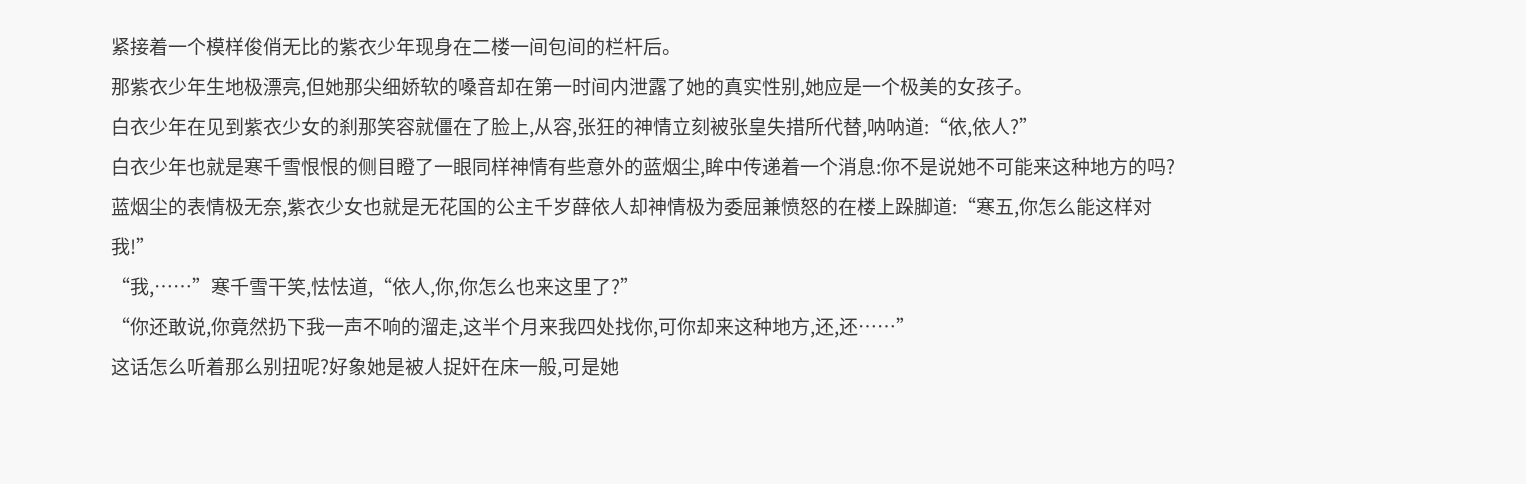紧接着一个模样俊俏无比的紫衣少年现身在二楼一间包间的栏杆后。
那紫衣少年生地极漂亮,但她那尖细娇软的嗓音却在第一时间内泄露了她的真实性别,她应是一个极美的女孩子。
白衣少年在见到紫衣少女的刹那笑容就僵在了脸上,从容,张狂的神情立刻被张皇失措所代替,呐呐道:“依,依人?”
白衣少年也就是寒千雪恨恨的侧目瞪了一眼同样神情有些意外的蓝烟尘,眸中传递着一个消息:你不是说她不可能来这种地方的吗?
蓝烟尘的表情极无奈,紫衣少女也就是无花国的公主千岁薛依人却神情极为委屈兼愤怒的在楼上跺脚道:“寒五,你怎么能这样对我!”
“我,……”寒千雪干笑,怯怯道,“依人,你,你怎么也来这里了?”
“你还敢说,你竟然扔下我一声不响的溜走,这半个月来我四处找你,可你却来这种地方,还,还……”
这话怎么听着那么别扭呢?好象她是被人捉奸在床一般,可是她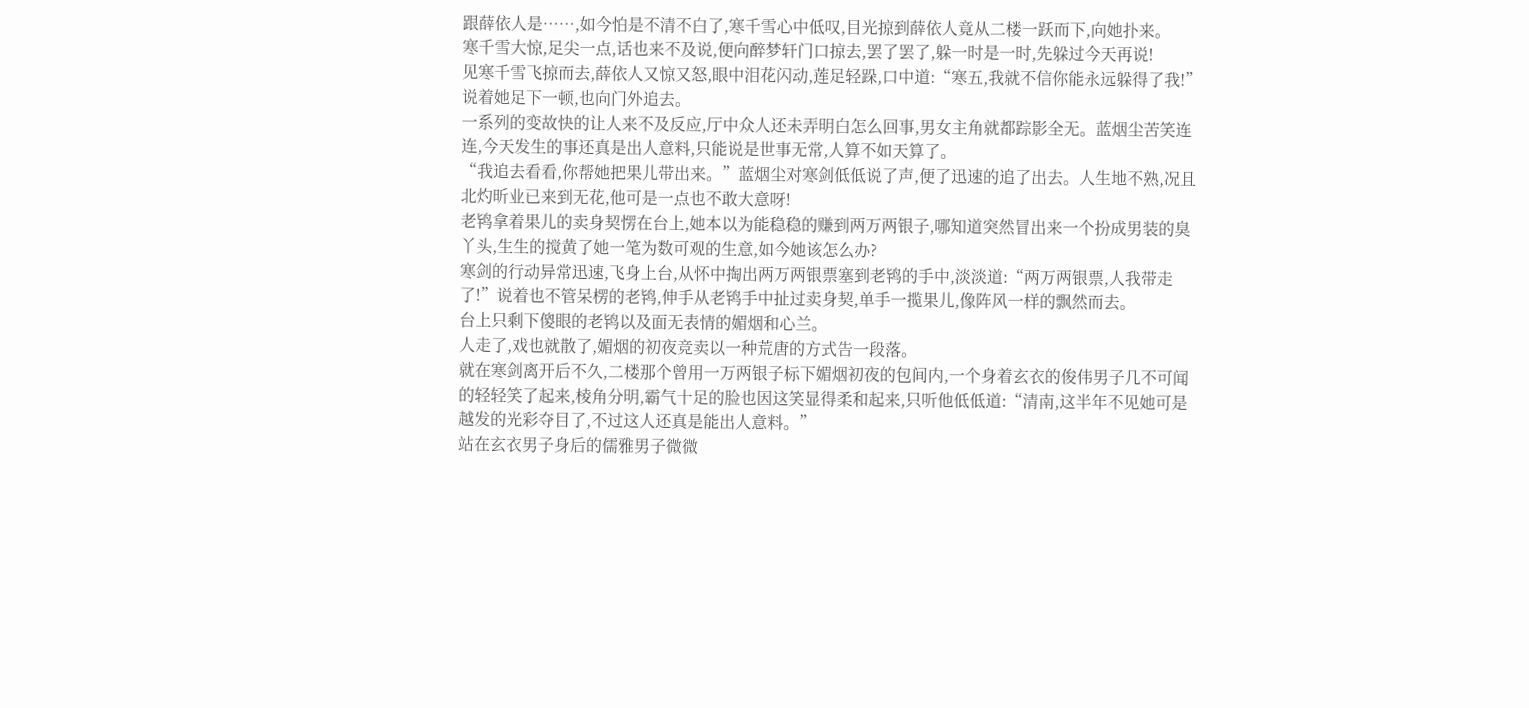跟薛依人是……,如今怕是不清不白了,寒千雪心中低叹,目光掠到薛依人竟从二楼一跃而下,向她扑来。
寒千雪大惊,足尖一点,话也来不及说,便向醉梦轩门口掠去,罢了罢了,躲一时是一时,先躲过今天再说!
见寒千雪飞掠而去,薛依人又惊又怒,眼中泪花闪动,莲足轻跺,口中道:“寒五,我就不信你能永远躲得了我!”说着她足下一顿,也向门外追去。
一系列的变故快的让人来不及反应,厅中众人还未弄明白怎么回事,男女主角就都踪影全无。蓝烟尘苦笑连连,今天发生的事还真是出人意料,只能说是世事无常,人算不如天算了。
“我追去看看,你帮她把果儿带出来。”蓝烟尘对寒剑低低说了声,便了迅速的追了出去。人生地不熟,况且北灼昕业已来到无花,他可是一点也不敢大意呀!
老鸨拿着果儿的卖身契愣在台上,她本以为能稳稳的赚到两万两银子,哪知道突然冒出来一个扮成男装的臭丫头,生生的搅黄了她一笔为数可观的生意,如今她该怎么办?
寒剑的行动异常迅速,飞身上台,从怀中掏出两万两银票塞到老鸨的手中,淡淡道:“两万两银票,人我带走了!”说着也不管呆楞的老鸨,伸手从老鸨手中扯过卖身契,单手一揽果儿,像阵风一样的飘然而去。
台上只剩下傻眼的老鸨以及面无表情的媚烟和心兰。
人走了,戏也就散了,媚烟的初夜竞卖以一种荒唐的方式告一段落。
就在寒剑离开后不久,二楼那个曾用一万两银子标下媚烟初夜的包间内,一个身着玄衣的俊伟男子几不可闻的轻轻笑了起来,棱角分明,霸气十足的脸也因这笑显得柔和起来,只听他低低道:“清南,这半年不见她可是越发的光彩夺目了,不过这人还真是能出人意料。”
站在玄衣男子身后的儒雅男子微微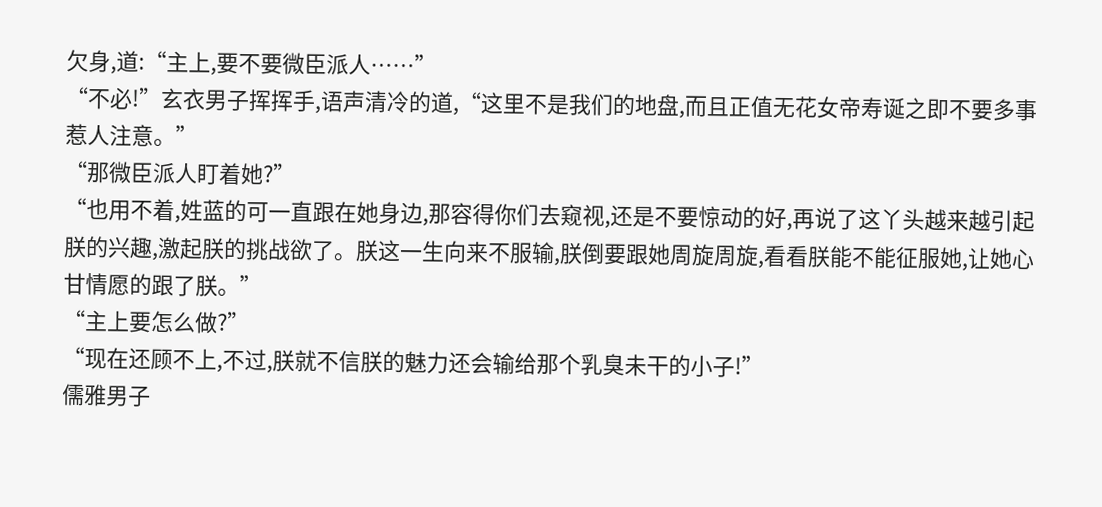欠身,道:“主上,要不要微臣派人……”
“不必!”玄衣男子挥挥手,语声清冷的道,“这里不是我们的地盘,而且正值无花女帝寿诞之即不要多事惹人注意。”
“那微臣派人盯着她?”
“也用不着,姓蓝的可一直跟在她身边,那容得你们去窥视,还是不要惊动的好,再说了这丫头越来越引起朕的兴趣,激起朕的挑战欲了。朕这一生向来不服输,朕倒要跟她周旋周旋,看看朕能不能征服她,让她心甘情愿的跟了朕。”
“主上要怎么做?”
“现在还顾不上,不过,朕就不信朕的魅力还会输给那个乳臭未干的小子!”
儒雅男子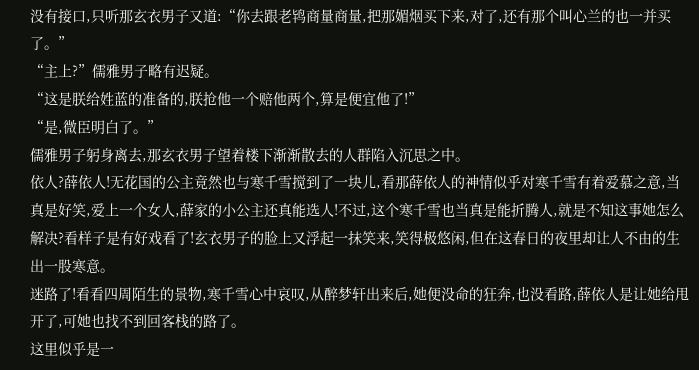没有接口,只听那玄衣男子又道:“你去跟老鸨商量商量,把那媚烟买下来,对了,还有那个叫心兰的也一并买了。”
“主上?”儒雅男子略有迟疑。
“这是朕给姓蓝的准备的,朕抢他一个赔他两个,算是便宜他了!”
“是,微臣明白了。”
儒雅男子躬身离去,那玄衣男子望着楼下渐渐散去的人群陷入沉思之中。
依人?薛依人!无花国的公主竟然也与寒千雪搅到了一块儿,看那薛依人的神情似乎对寒千雪有着爱慕之意,当真是好笑,爱上一个女人,薛家的小公主还真能选人!不过,这个寒千雪也当真是能折腾人,就是不知这事她怎么解决?看样子是有好戏看了!玄衣男子的脸上又浮起一抹笑来,笑得极悠闲,但在这春日的夜里却让人不由的生出一股寒意。
迷路了!看看四周陌生的景物,寒千雪心中哀叹,从醉梦轩出来后,她便没命的狂奔,也没看路,薛依人是让她给甩开了,可她也找不到回客栈的路了。
这里似乎是一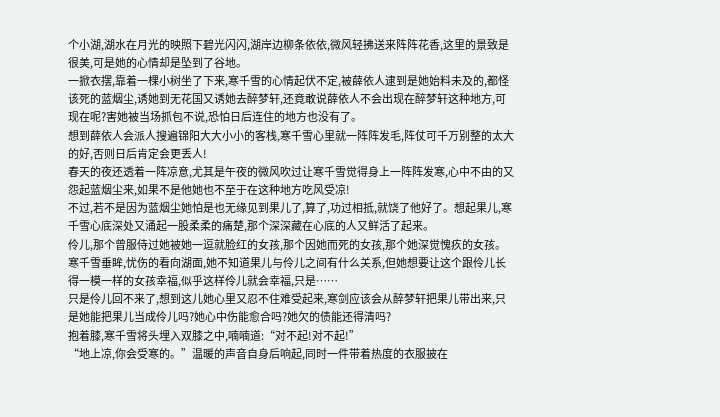个小湖,湖水在月光的映照下碧光闪闪,湖岸边柳条依依,微风轻拂送来阵阵花香,这里的景致是很美,可是她的心情却是坠到了谷地。
一掀衣摆,靠着一棵小树坐了下来,寒千雪的心情起伏不定,被薛依人逮到是她始料未及的,都怪该死的蓝烟尘,诱她到无花国又诱她去醉梦轩,还竟敢说薛依人不会出现在醉梦轩这种地方,可现在呢?害她被当场抓包不说,恐怕日后连住的地方也没有了。
想到薛依人会派人搜遍锦阳大大小小的客栈,寒千雪心里就一阵阵发毛,阵仗可千万别整的太大的好,否则日后肯定会更丢人!
春天的夜还透着一阵凉意,尤其是午夜的微风吹过让寒千雪觉得身上一阵阵发寒,心中不由的又怨起蓝烟尘来,如果不是他她也不至于在这种地方吃风受凉!
不过,若不是因为蓝烟尘她怕是也无缘见到果儿了,算了,功过相抵,就饶了他好了。想起果儿,寒千雪心底深处又涌起一股柔柔的痛楚,那个深深藏在心底的人又鲜活了起来。
伶儿,那个曾服侍过她被她一逗就脸红的女孩,那个因她而死的女孩,那个她深觉愧疚的女孩。寒千雪垂眸,忧伤的看向湖面,她不知道果儿与伶儿之间有什么关系,但她想要让这个跟伶儿长得一模一样的女孩幸福,似乎这样伶儿就会幸福,只是……
只是伶儿回不来了,想到这儿她心里又忍不住难受起来,寒剑应该会从醉梦轩把果儿带出来,只是她能把果儿当成伶儿吗?她心中伤能愈合吗?她欠的债能还得清吗?
抱着膝,寒千雪将头埋入双膝之中,喃喃道:“对不起!对不起!”
“地上凉,你会受寒的。”温暖的声音自身后响起,同时一件带着热度的衣服披在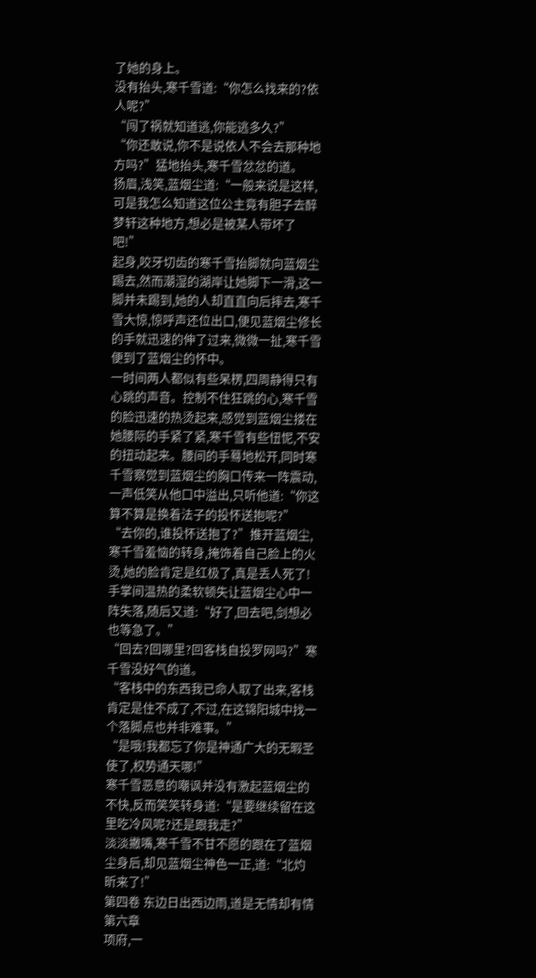了她的身上。
没有抬头,寒千雪道:“你怎么找来的?依人呢?”
“闯了祸就知道逃,你能逃多久?”
“你还敢说,你不是说依人不会去那种地方吗?”猛地抬头,寒千雪忿忿的道。
扬眉,浅笑,蓝烟尘道:“一般来说是这样,可是我怎么知道这位公主竟有胆子去醉梦轩这种地方,想必是被某人带坏了吧!”
起身,咬牙切齿的寒千雪抬脚就向蓝烟尘踢去,然而潮湿的湖岸让她脚下一滑,这一脚并未踢到,她的人却直直向后摔去,寒千雪大惊,惊呼声还位出口,便见蓝烟尘修长的手就迅速的伸了过来,微微一扯,寒千雪便到了蓝烟尘的怀中。
一时间两人都似有些呆楞,四周静得只有心跳的声音。控制不住狂跳的心,寒千雪的脸迅速的热烫起来,感觉到蓝烟尘搂在她腰际的手紧了紧,寒千雪有些忸怩,不安的扭动起来。腰间的手蓦地松开,同时寒千雪察觉到蓝烟尘的胸口传来一阵震动,一声低笑从他口中溢出,只听他道:“你这算不算是换着法子的投怀送抱呢?”
“去你的,谁投怀送抱了?”推开蓝烟尘,寒千雪羞恼的转身,掩饰着自己脸上的火烫,她的脸肯定是红极了,真是丢人死了!
手掌间温热的柔软顿失让蓝烟尘心中一阵失落,随后又道:“好了,回去吧,剑想必也等急了。”
“回去?回哪里?回客栈自投罗网吗?”寒千雪没好气的道。
“客栈中的东西我已命人取了出来,客栈肯定是住不成了,不过,在这锦阳城中找一个落脚点也并非难事。”
“是哦!我都忘了你是神通广大的无暇圣使了,权势通天哪!”
寒千雪恶意的嘲讽并没有激起蓝烟尘的不快,反而笑笑转身道:“是要继续留在这里吃冷风呢?还是跟我走?”
淡淡撇嘴,寒千雪不甘不愿的跟在了蓝烟尘身后,却见蓝烟尘神色一正,道:“北灼昕来了!”
第四卷 东边日出西边雨,道是无情却有情 第六章
项府,一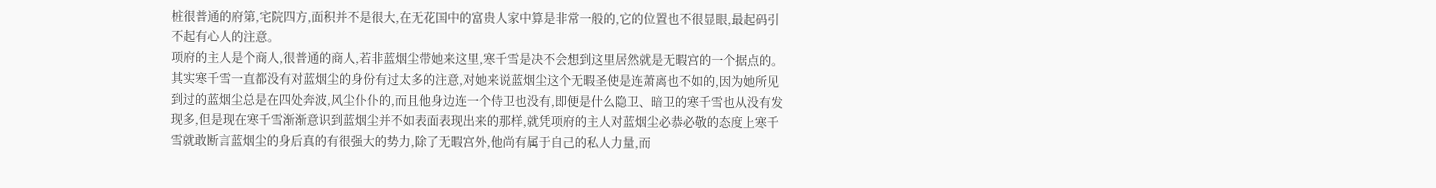桩很普通的府第,宅院四方,面积并不是很大,在无花国中的富贵人家中算是非常一般的,它的位置也不很显眼,最起码引不起有心人的注意。
项府的主人是个商人,很普通的商人,若非蓝烟尘带她来这里,寒千雪是决不会想到这里居然就是无暇宫的一个据点的。其实寒千雪一直都没有对蓝烟尘的身份有过太多的注意,对她来说蓝烟尘这个无暇圣使是连萧离也不如的,因为她所见到过的蓝烟尘总是在四处奔波,风尘仆仆的,而且他身边连一个侍卫也没有,即便是什么隐卫、暗卫的寒千雪也从没有发现多,但是现在寒千雪渐渐意识到蓝烟尘并不如表面表现出来的那样,就凭项府的主人对蓝烟尘必恭必敬的态度上寒千雪就敢断言蓝烟尘的身后真的有很强大的势力,除了无暇宫外,他尚有属于自己的私人力量,而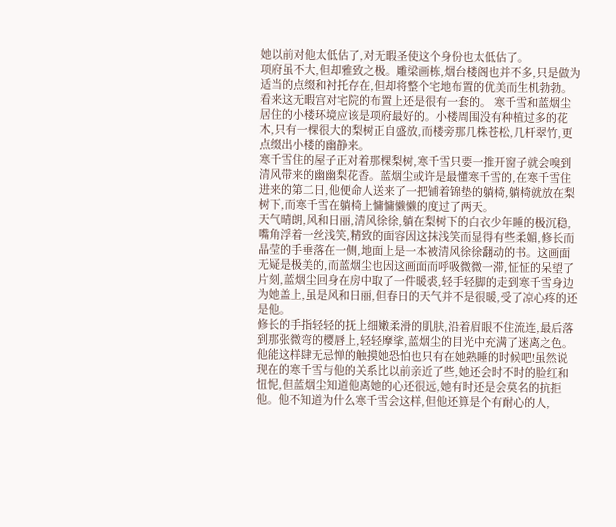她以前对他太低估了,对无暇圣使这个身份也太低估了。
项府虽不大,但却雅致之极。雕梁画栋,烟台楼阁也并不多,只是做为适当的点缀和衬托存在,但却将整个宅地布置的优美而生机勃勃。看来这无暇宫对宅院的布置上还是很有一套的。 寒千雪和蓝烟尘居住的小楼环境应该是项府最好的。小楼周围没有种植过多的花木,只有一棵很大的梨树正自盛放,而楼旁那几株苍松,几杆翠竹,更点缀出小楼的幽静来。
寒千雪住的屋子正对着那棵梨树,寒千雪只要一推开窗子就会嗅到清风带来的幽幽梨花香。蓝烟尘或许是最懂寒千雪的,在寒千雪住进来的第二日,他便命人送来了一把铺着锦垫的躺椅,躺椅就放在梨树下,而寒千雪在躺椅上慵慵懒懒的度过了两天。
天气晴朗,风和日丽,清风徐徐,躺在梨树下的白衣少年睡的极沉稳,嘴角浮着一丝浅笑,精致的面容因这抹浅笑而显得有些柔媚,修长而晶莹的手垂落在一侧,地面上是一本被清风徐徐翻动的书。这画面无疑是极美的,而蓝烟尘也因这画面而呼吸微微一滞,怔怔的呆望了片刻,蓝烟尘回身在房中取了一件暖裘,轻手轻脚的走到寒千雪身边为她盖上,虽是风和日丽,但春日的天气并不是很暖,受了凉心疼的还是他。
修长的手指轻轻的抚上细嫩柔滑的肌肤,沿着眉眼不住流连,最后落到那张微弯的樱唇上,轻轻摩挲,蓝烟尘的目光中充满了迷离之色。他能这样肆无忌惮的触摸她恐怕也只有在她熟睡的时候吧!虽然说现在的寒千雪与他的关系比以前亲近了些,她还会时不时的脸红和忸怩,但蓝烟尘知道他离她的心还很远,她有时还是会莫名的抗拒他。他不知道为什么寒千雪会这样,但他还算是个有耐心的人,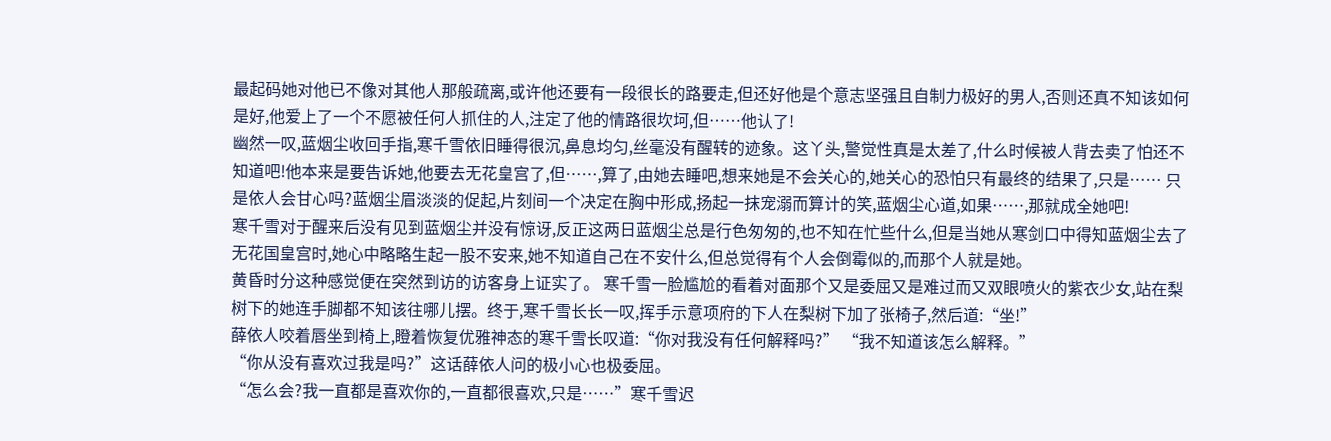最起码她对他已不像对其他人那般疏离,或许他还要有一段很长的路要走,但还好他是个意志坚强且自制力极好的男人,否则还真不知该如何是好,他爱上了一个不愿被任何人抓住的人,注定了他的情路很坎坷,但……他认了!
幽然一叹,蓝烟尘收回手指,寒千雪依旧睡得很沉,鼻息均匀,丝毫没有醒转的迹象。这丫头,警觉性真是太差了,什么时候被人背去卖了怕还不知道吧!他本来是要告诉她,他要去无花皇宫了,但……,算了,由她去睡吧,想来她是不会关心的,她关心的恐怕只有最终的结果了,只是…… 只是依人会甘心吗?蓝烟尘眉淡淡的促起,片刻间一个决定在胸中形成,扬起一抹宠溺而算计的笑,蓝烟尘心道,如果……,那就成全她吧!
寒千雪对于醒来后没有见到蓝烟尘并没有惊讶,反正这两日蓝烟尘总是行色匆匆的,也不知在忙些什么,但是当她从寒剑口中得知蓝烟尘去了无花国皇宫时,她心中略略生起一股不安来,她不知道自己在不安什么,但总觉得有个人会倒霉似的,而那个人就是她。
黄昏时分这种感觉便在突然到访的访客身上证实了。 寒千雪一脸尴尬的看着对面那个又是委屈又是难过而又双眼喷火的紫衣少女,站在梨树下的她连手脚都不知该往哪儿摆。终于,寒千雪长长一叹,挥手示意项府的下人在梨树下加了张椅子,然后道:“坐!”
薛依人咬着唇坐到椅上,瞪着恢复优雅神态的寒千雪长叹道:“你对我没有任何解释吗?” “我不知道该怎么解释。”
“你从没有喜欢过我是吗?”这话薛依人问的极小心也极委屈。
“怎么会?我一直都是喜欢你的,一直都很喜欢,只是……”寒千雪迟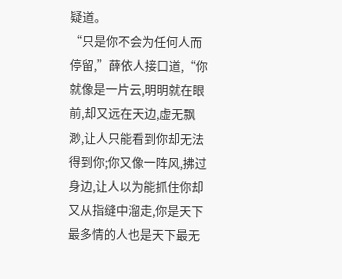疑道。
“只是你不会为任何人而停留,”薛依人接口道,“你就像是一片云,明明就在眼前,却又远在天边,虚无飘渺,让人只能看到你却无法得到你;你又像一阵风,拂过身边,让人以为能抓住你却又从指缝中溜走,你是天下最多情的人也是天下最无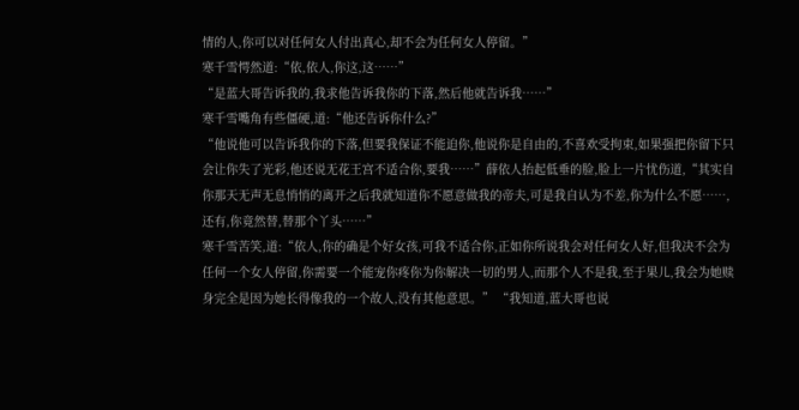情的人,你可以对任何女人付出真心,却不会为任何女人停留。”
寒千雪愕然道:“依,依人,你这,这……”
“是蓝大哥告诉我的,我求他告诉我你的下落,然后他就告诉我……”
寒千雪嘴角有些僵硬,道:“他还告诉你什么?”
“他说他可以告诉我你的下落,但要我保证不能迫你,他说你是自由的,不喜欢受拘束,如果强把你留下只会让你失了光彩,他还说无花王宫不适合你,要我……”薛依人抬起低垂的脸,脸上一片忧伤道,“其实自你那天无声无息悄悄的离开之后我就知道你不愿意做我的帝夫,可是我自认为不差,你为什么不愿……,还有,你竟然替,替那个丫头……”
寒千雪苦笑,道:“依人,你的确是个好女孩,可我不适合你,正如你所说我会对任何女人好,但我决不会为任何一个女人停留,你需要一个能宠你疼你为你解决一切的男人,而那个人不是我,至于果儿,我会为她赎身完全是因为她长得像我的一个故人,没有其他意思。” “我知道,蓝大哥也说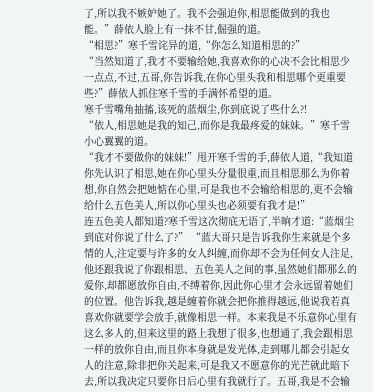了,所以我不嫉妒她了。我不会强迫你,相思能做到的我也能。”薛依人脸上有一抹不甘,倔强的道。
“相思?”寒千雪诧异的道,“你怎么知道相思的?”
“当然知道了,我才不要输给她,我喜欢你的心决不会比相思少一点点,不过,五哥,你告诉我,在你心里头我和相思哪个更重要些?”薛依人抓住寒千雪的手满怀希望的道。
寒千雪嘴角抽搐,该死的蓝烟尘,你到底说了些什么?!
“依人,相思她是我的知己,而你是我最疼爱的妹妹。”寒千雪小心翼翼的道。
“我才不要做你的妹妹!”甩开寒千雪的手,薛依人道,“我知道你先认识了相思,她在你心里头分量很重,而且相思那么为你着想,你自然会把她惦在心里,可是我也不会输给相思的,更不会输给什么五色美人,所以你心里头也必须要有我才是!”
连五色美人都知道?寒千雪这次彻底无语了,半晌才道:“蓝烟尘到底对你说了什么了?” “蓝大哥只是告诉我你生来就是个多情的人,注定要与许多的女人纠缠,而你却不会为任何女人注足,他还跟我说了你跟相思、五色美人之间的事,虽然她们都那么的爱你,却都愿放你自由,不缚着你,因此你心里才会永远留着她们的位置。他告诉我,越是缠着你就会把你推得越远,他说我若真喜欢你就要学会放手,就像相思一样。本来我是不乐意你心里有这么多人的,但来这里的路上我想了很多,也想通了,我会跟相思一样的放你自由,而且你本身就是发光体,走到哪儿都会引起女人的注意,除非把你关起来,可是我又不愿意你的光芒就此暗下去,所以我决定只要你日后心里有我就行了。五哥,我是不会输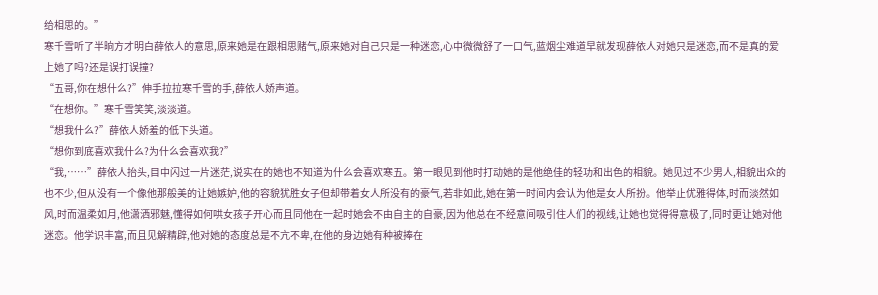给相思的。”
寒千雪听了半晌方才明白薛依人的意思,原来她是在跟相思赌气,原来她对自己只是一种迷恋,心中微微舒了一口气,蓝烟尘难道早就发现薛依人对她只是迷恋,而不是真的爱上她了吗?还是误打误撞?
“五哥,你在想什么?”伸手拉拉寒千雪的手,薛依人娇声道。
“在想你。”寒千雪笑笑,淡淡道。
“想我什么?”薛依人娇羞的低下头道。
“想你到底喜欢我什么?为什么会喜欢我?”
“我,……”薛依人抬头,目中闪过一片迷茫,说实在的她也不知道为什么会喜欢寒五。第一眼见到他时打动她的是他绝佳的轻功和出色的相貌。她见过不少男人,相貌出众的也不少,但从没有一个像他那般美的让她嫉妒,他的容貌犹胜女子但却带着女人所没有的豪气,若非如此,她在第一时间内会认为他是女人所扮。他举止优雅得体,时而淡然如风,时而温柔如月,他潇洒邪魅,懂得如何哄女孩子开心而且同他在一起时她会不由自主的自豪,因为他总在不经意间吸引住人们的视线,让她也觉得得意极了,同时更让她对他迷恋。他学识丰富,而且见解精辟,他对她的态度总是不亢不卑,在他的身边她有种被捧在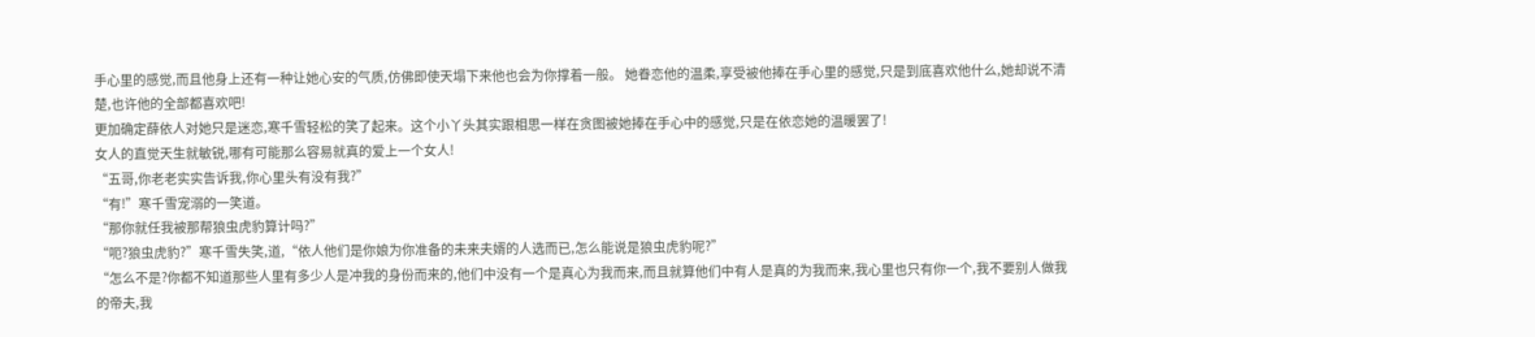手心里的感觉,而且他身上还有一种让她心安的气质,仿佛即使天塌下来他也会为你撑着一般。 她眷恋他的温柔,享受被他捧在手心里的感觉,只是到底喜欢他什么,她却说不清楚,也许他的全部都喜欢吧!
更加确定薛依人对她只是迷恋,寒千雪轻松的笑了起来。这个小丫头其实跟相思一样在贪图被她捧在手心中的感觉,只是在依恋她的温暖罢了!
女人的直觉天生就敏锐,哪有可能那么容易就真的爱上一个女人!
“五哥,你老老实实告诉我,你心里头有没有我?”
“有!”寒千雪宠溺的一笑道。
“那你就任我被那帮狼虫虎豹算计吗?”
“呃?狼虫虎豹?”寒千雪失笑,道,“依人他们是你娘为你准备的未来夫婿的人选而已,怎么能说是狼虫虎豹呢?”
“怎么不是?你都不知道那些人里有多少人是冲我的身份而来的,他们中没有一个是真心为我而来,而且就算他们中有人是真的为我而来,我心里也只有你一个,我不要别人做我的帝夫,我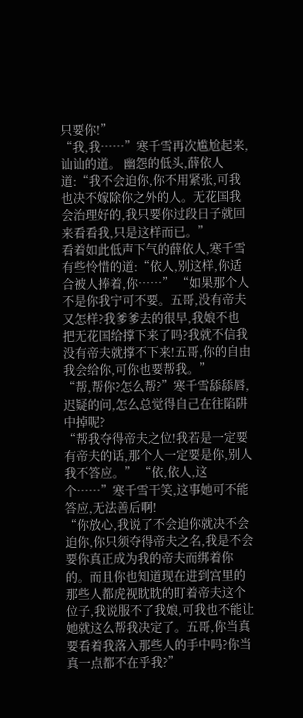只要你!”
“我,我……”寒千雪再次尴尬起来,讪讪的道。 幽怨的低头,薛依人道:“我不会迫你,你不用紧张,可我也决不嫁除你之外的人。无花国我会治理好的,我只要你过段日子就回来看看我,只是这样而已。”
看着如此低声下气的薛依人,寒千雪有些怜惜的道:“依人,别这样,你适合被人捧着,你……” “如果那个人不是你我宁可不要。五哥,没有帝夫又怎样?我爹爹去的很早,我娘不也把无花国给撑下来了吗?我就不信我没有帝夫就撑不下来!五哥,你的自由我会给你,可你也要帮我。”
“帮,帮你?怎么帮?”寒千雪舔舔唇,迟疑的问,怎么总觉得自己在往陷阱中掉呢?
“帮我夺得帝夫之位!我若是一定要有帝夫的话,那个人一定要是你,别人我不答应。” “依,依人,这个……”寒千雪干笑,这事她可不能答应,无法善后啊!
“你放心,我说了不会迫你就决不会迫你,你只须夺得帝夫之名,我是不会要你真正成为我的帝夫而绑着你的。而且你也知道现在进到宫里的那些人都虎视眈眈的盯着帝夫这个位子,我说服不了我娘,可我也不能让她就这么帮我决定了。五哥,你当真要看着我落入那些人的手中吗?你当真一点都不在乎我?”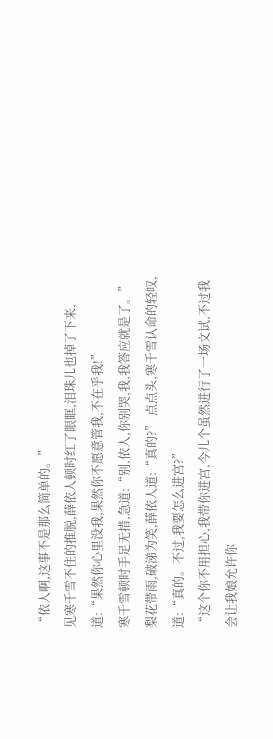“依人啊,这事不是那么简单的。”
见寒千雪不住的推脱,薛依人顿时红了眼眶,泪珠儿也掉了下来,道:“果然你心里没我,果然你不愿意管我,不在乎我!”
寒千雪顿时手足无措,急道:“别,依人,你别哭,我,我答应就是了。”
梨花带雨,破涕为笑,薛依人道:“真的?” 点点头,寒千雪认命的轻叹,道:“真的。不过,我要怎么进宫?”
“这个你不用担心,我带你进宫,今儿个虽然进行了一场文试,不过我会让我娘允许你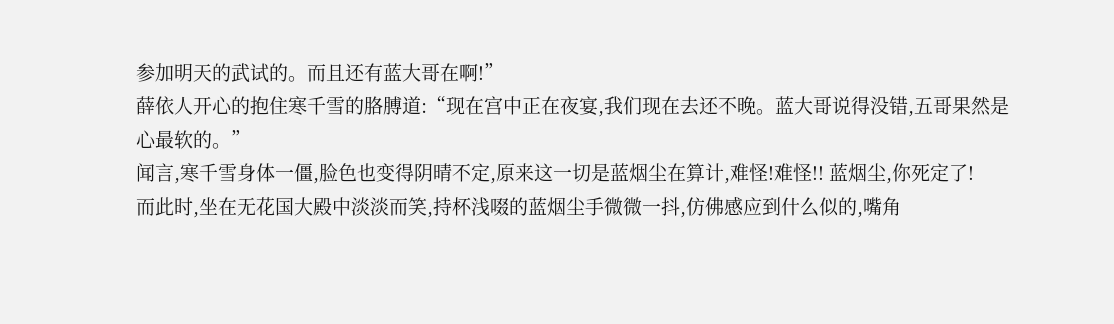参加明天的武试的。而且还有蓝大哥在啊!”
薛依人开心的抱住寒千雪的胳膊道:“现在宫中正在夜宴,我们现在去还不晚。蓝大哥说得没错,五哥果然是心最软的。”
闻言,寒千雪身体一僵,脸色也变得阴晴不定,原来这一切是蓝烟尘在算计,难怪!难怪!! 蓝烟尘,你死定了!
而此时,坐在无花国大殿中淡淡而笑,持杯浅啜的蓝烟尘手微微一抖,仿佛感应到什么似的,嘴角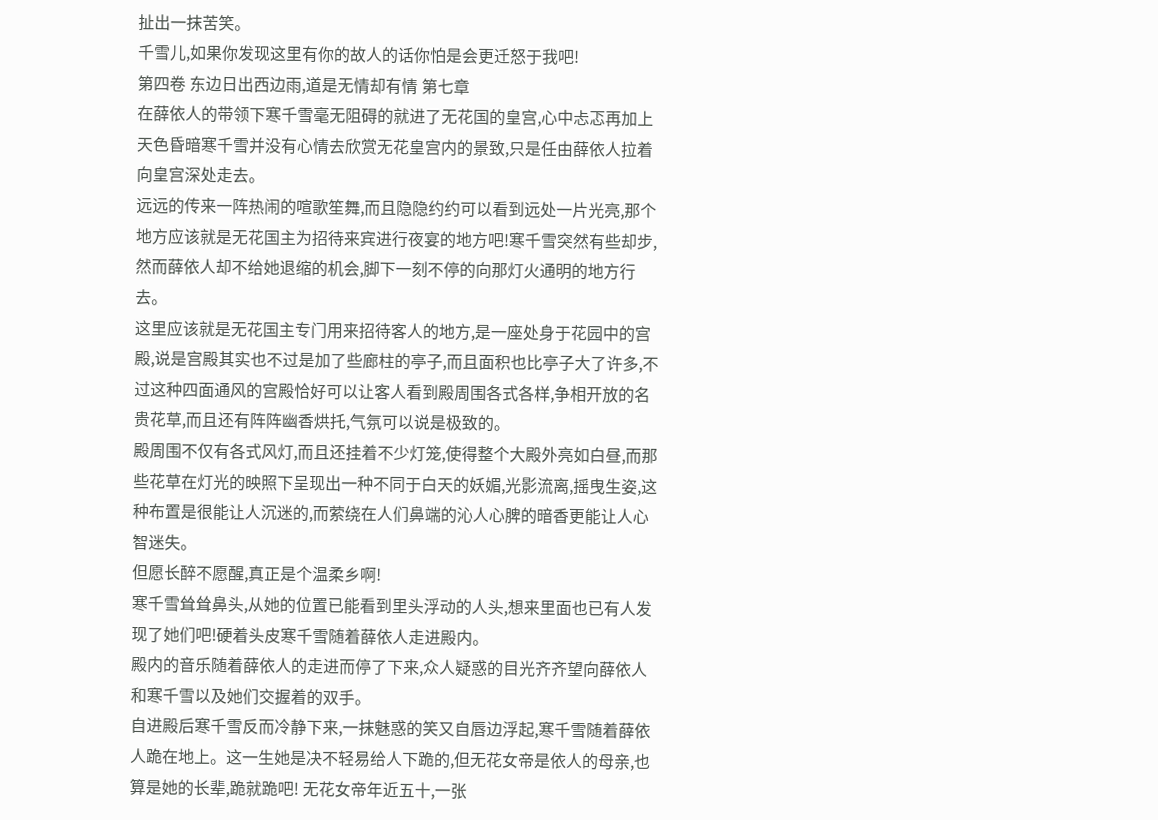扯出一抹苦笑。
千雪儿,如果你发现这里有你的故人的话你怕是会更迁怒于我吧!
第四卷 东边日出西边雨,道是无情却有情 第七章
在薛依人的带领下寒千雪毫无阻碍的就进了无花国的皇宫,心中忐忑再加上天色昏暗寒千雪并没有心情去欣赏无花皇宫内的景致,只是任由薛依人拉着向皇宫深处走去。
远远的传来一阵热闹的喧歌笙舞,而且隐隐约约可以看到远处一片光亮,那个地方应该就是无花国主为招待来宾进行夜宴的地方吧!寒千雪突然有些却步,然而薛依人却不给她退缩的机会,脚下一刻不停的向那灯火通明的地方行去。
这里应该就是无花国主专门用来招待客人的地方,是一座处身于花园中的宫殿,说是宫殿其实也不过是加了些廊柱的亭子,而且面积也比亭子大了许多,不过这种四面通风的宫殿恰好可以让客人看到殿周围各式各样,争相开放的名贵花草,而且还有阵阵幽香烘托,气氛可以说是极致的。
殿周围不仅有各式风灯,而且还挂着不少灯笼,使得整个大殿外亮如白昼,而那些花草在灯光的映照下呈现出一种不同于白天的妖媚,光影流离,摇曳生姿,这种布置是很能让人沉迷的,而萦绕在人们鼻端的沁人心脾的暗香更能让人心智迷失。
但愿长醉不愿醒,真正是个温柔乡啊!
寒千雪耸耸鼻头,从她的位置已能看到里头浮动的人头,想来里面也已有人发现了她们吧!硬着头皮寒千雪随着薛依人走进殿内。
殿内的音乐随着薛依人的走进而停了下来,众人疑惑的目光齐齐望向薛依人和寒千雪以及她们交握着的双手。
自进殿后寒千雪反而冷静下来,一抹魅惑的笑又自唇边浮起,寒千雪随着薛依人跪在地上。这一生她是决不轻易给人下跪的,但无花女帝是依人的母亲,也算是她的长辈,跪就跪吧! 无花女帝年近五十,一张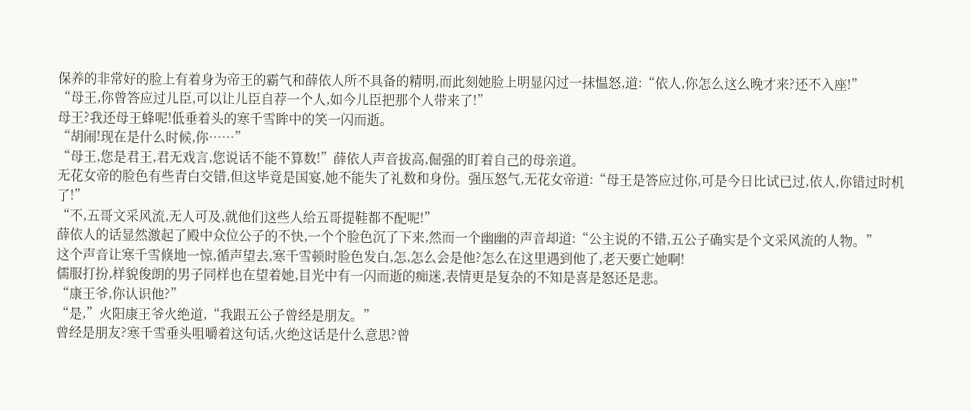保养的非常好的脸上有着身为帝王的霸气和薛依人所不具备的精明,而此刻她脸上明显闪过一抹愠怒,道:“依人,你怎么这么晚才来?还不入座!”
“母王,你曾答应过儿臣,可以让儿臣自荐一个人,如今儿臣把那个人带来了!”
母王?我还母王蜂呢!低垂着头的寒千雪眸中的笑一闪而逝。
“胡闹!现在是什么时候,你……”
“母王,您是君王,君无戏言,您说话不能不算数!”薛依人声音拔高,倔强的盯着自己的母亲道。
无花女帝的脸色有些青白交错,但这毕竟是国宴,她不能失了礼数和身份。强压怒气,无花女帝道:“母王是答应过你,可是今日比试已过,依人,你错过时机了!”
“不,五哥文采风流,无人可及,就他们这些人给五哥提鞋都不配呢!”
薛依人的话显然激起了殿中众位公子的不快,一个个脸色沉了下来,然而一个幽幽的声音却道:“公主说的不错,五公子确实是个文采风流的人物。”
这个声音让寒千雪倏地一惊,循声望去,寒千雪顿时脸色发白,怎,怎么会是他?怎么在这里遇到他了,老天要亡她啊!
儒服打扮,样貌俊朗的男子同样也在望着她,目光中有一闪而逝的痴迷,表情更是复杂的不知是喜是怒还是悲。
“康王爷,你认识他?”
“是,”火阳康王爷火绝道,“我跟五公子曾经是朋友。”
曾经是朋友?寒千雪垂头咀嚼着这句话,火绝这话是什么意思?曾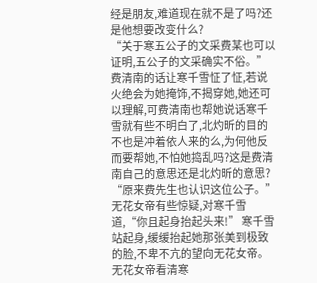经是朋友,难道现在就不是了吗?还是他想要改变什么?
“关于寒五公子的文采费某也可以证明,五公子的文采确实不俗。”
费清南的话让寒千雪怔了怔,若说火绝会为她掩饰,不揭穿她,她还可以理解,可费清南也帮她说话寒千雪就有些不明白了,北灼昕的目的不也是冲着依人来的么,为何他反而要帮她,不怕她捣乱吗?这是费清南自己的意思还是北灼昕的意思?
“原来费先生也认识这位公子。”无花女帝有些惊疑,对寒千雪道,“你且起身抬起头来!” 寒千雪站起身,缓缓抬起她那张美到极致的脸,不卑不亢的望向无花女帝。无花女帝看清寒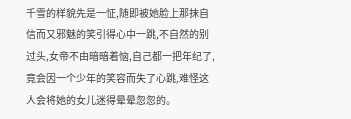千雪的样貌先是一怔,随即被她脸上那抹自信而又邪魅的笑引得心中一跳,不自然的别过头,女帝不由暗暗着恼,自己都一把年纪了,竟会因一个少年的笑容而失了心跳,难怪这人会将她的女儿迷得晕晕忽忽的。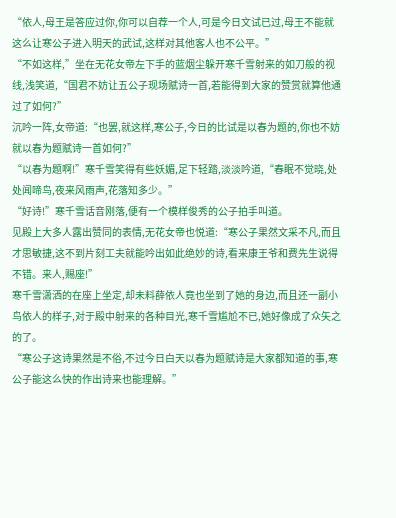“依人,母王是答应过你,你可以自荐一个人,可是今日文试已过,母王不能就这么让寒公子进入明天的武试,这样对其他客人也不公平。”
“不如这样,”坐在无花女帝左下手的蓝烟尘躲开寒千雪射来的如刀般的视线,浅笑道,“国君不妨让五公子现场赋诗一首,若能得到大家的赞赏就算他通过了如何?”
沉吟一阵,女帝道:“也罢,就这样,寒公子,今日的比试是以春为题的,你也不妨就以春为题赋诗一首如何?”
“以春为题啊!”寒千雪笑得有些妖媚,足下轻踏,淡淡吟道,“春眠不觉晓,处处闻啼鸟,夜来风雨声,花落知多少。”
“好诗!”寒千雪话音刚落,便有一个模样俊秀的公子拍手叫道。
见殿上大多人露出赞同的表情,无花女帝也悦道:“寒公子果然文采不凡,而且才思敏捷,这不到片刻工夫就能吟出如此绝妙的诗,看来康王爷和费先生说得不错。来人,赐座!”
寒千雪潇洒的在座上坐定,却未料薛依人竟也坐到了她的身边,而且还一副小鸟依人的样子,对于殿中射来的各种目光,寒千雪尴尬不已,她好像成了众矢之的了。
“寒公子这诗果然是不俗,不过今日白天以春为题赋诗是大家都知道的事,寒公子能这么快的作出诗来也能理解。”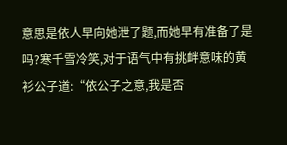意思是依人早向她泄了题,而她早有准备了是吗?寒千雪冷笑,对于语气中有挑衅意味的黄衫公子道:“依公子之意,我是否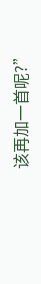该再加一首呢?”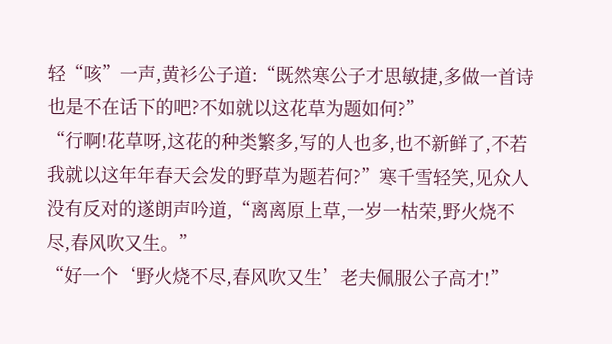轻“咳”一声,黄衫公子道:“既然寒公子才思敏捷,多做一首诗也是不在话下的吧?不如就以这花草为题如何?”
“行啊!花草呀,这花的种类繁多,写的人也多,也不新鲜了,不若我就以这年年春天会发的野草为题若何?”寒千雪轻笑,见众人没有反对的遂朗声吟道,“离离原上草,一岁一枯荣,野火烧不尽,春风吹又生。”
“好一个‘野火烧不尽,春风吹又生’老夫佩服公子高才!”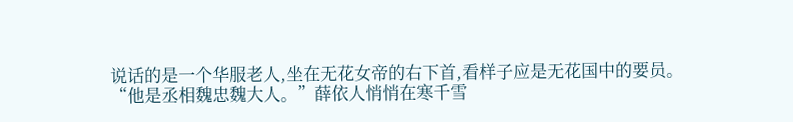说话的是一个华服老人,坐在无花女帝的右下首,看样子应是无花国中的要员。
“他是丞相魏忠魏大人。”薛依人悄悄在寒千雪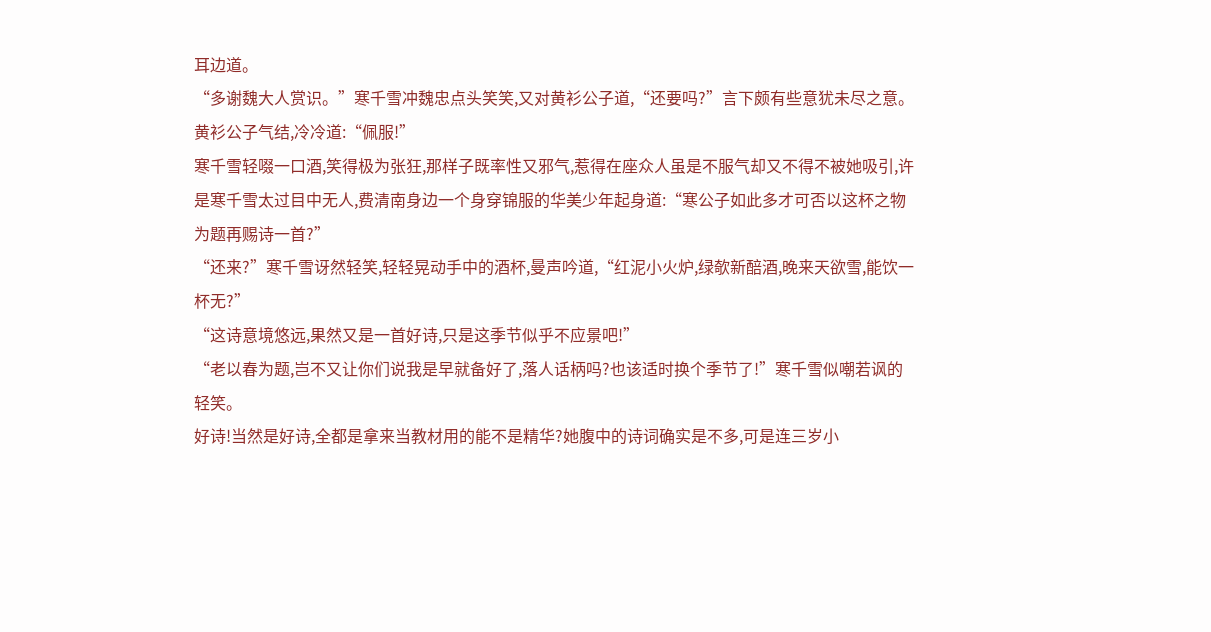耳边道。
“多谢魏大人赏识。”寒千雪冲魏忠点头笑笑,又对黄衫公子道,“还要吗?”言下颇有些意犹未尽之意。 黄衫公子气结,冷冷道:“佩服!”
寒千雪轻啜一口酒,笑得极为张狂,那样子既率性又邪气,惹得在座众人虽是不服气却又不得不被她吸引,许是寒千雪太过目中无人,费清南身边一个身穿锦服的华美少年起身道:“寒公子如此多才可否以这杯之物为题再赐诗一首?”
“还来?”寒千雪讶然轻笑,轻轻晃动手中的酒杯,曼声吟道,“红泥小火炉,绿欹新醅酒,晚来天欲雪,能饮一杯无?”
“这诗意境悠远,果然又是一首好诗,只是这季节似乎不应景吧!”
“老以春为题,岂不又让你们说我是早就备好了,落人话柄吗?也该适时换个季节了!”寒千雪似嘲若讽的轻笑。
好诗!当然是好诗,全都是拿来当教材用的能不是精华?她腹中的诗词确实是不多,可是连三岁小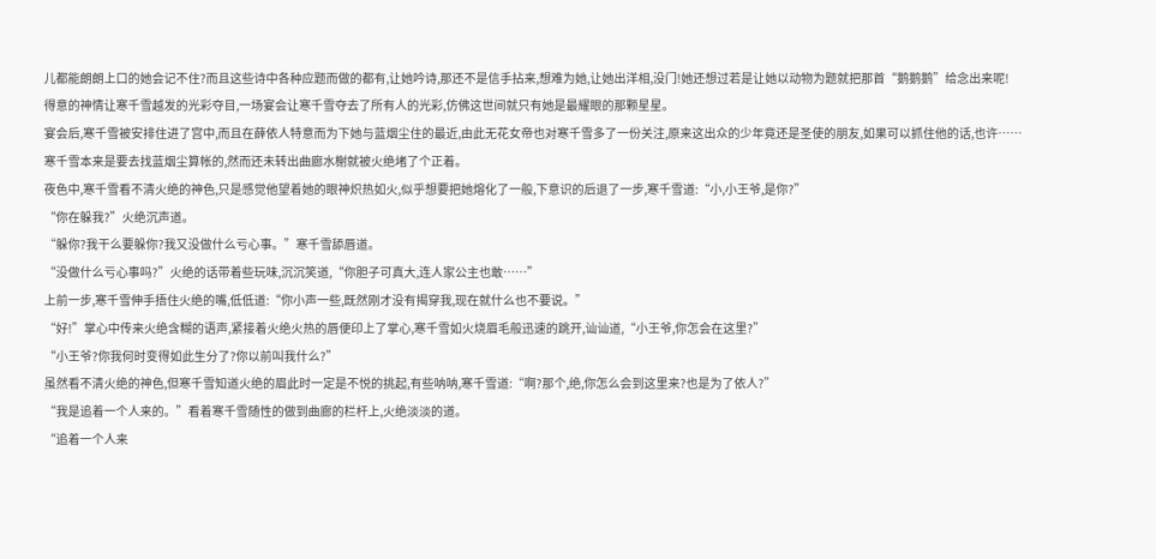儿都能朗朗上口的她会记不住?而且这些诗中各种应题而做的都有,让她吟诗,那还不是信手拈来,想难为她,让她出洋相,没门!她还想过若是让她以动物为题就把那首“鹅鹅鹅”给念出来呢!
得意的神情让寒千雪越发的光彩夺目,一场宴会让寒千雪夺去了所有人的光彩,仿佛这世间就只有她是最耀眼的那颗星星。
宴会后,寒千雪被安排住进了宫中,而且在薛依人特意而为下她与蓝烟尘住的最近,由此无花女帝也对寒千雪多了一份关注,原来这出众的少年竟还是圣使的朋友,如果可以抓住他的话,也许……
寒千雪本来是要去找蓝烟尘算帐的,然而还未转出曲廊水榭就被火绝堵了个正着。
夜色中,寒千雪看不清火绝的神色,只是感觉他望着她的眼神炽热如火,似乎想要把她熔化了一般,下意识的后退了一步,寒千雪道:“小,小王爷,是你?”
“你在躲我?”火绝沉声道。
“躲你?我干么要躲你?我又没做什么亏心事。”寒千雪舔唇道。
“没做什么亏心事吗?”火绝的话带着些玩味,沉沉笑道,“你胆子可真大,连人家公主也敢……”
上前一步,寒千雪伸手捂住火绝的嘴,低低道:“你小声一些,既然刚才没有揭穿我,现在就什么也不要说。”
“好!”掌心中传来火绝含糊的语声,紧接着火绝火热的唇便印上了掌心,寒千雪如火烧眉毛般迅速的跳开,讪讪道,“小王爷,你怎会在这里?”
“小王爷?你我何时变得如此生分了?你以前叫我什么?”
虽然看不清火绝的神色,但寒千雪知道火绝的眉此时一定是不悦的挑起,有些呐呐,寒千雪道:“啊?那个,绝,你怎么会到这里来?也是为了依人?”
“我是追着一个人来的。”看着寒千雪随性的做到曲廊的栏杆上,火绝淡淡的道。
“追着一个人来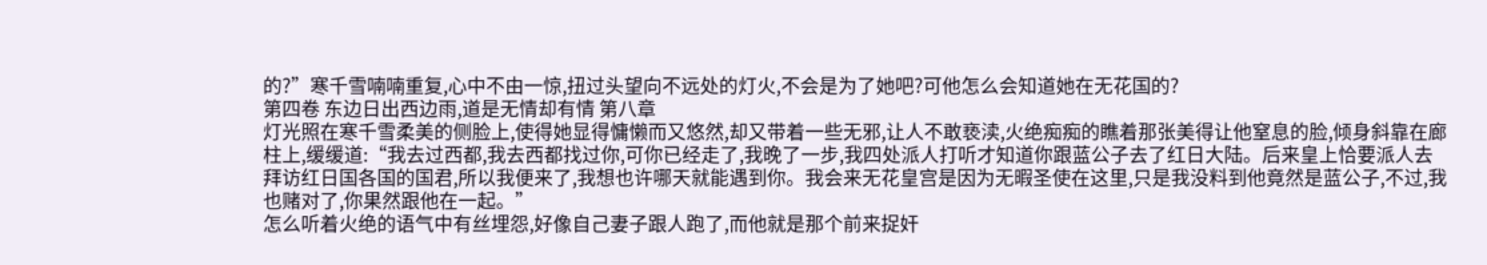的?”寒千雪喃喃重复,心中不由一惊,扭过头望向不远处的灯火,不会是为了她吧?可他怎么会知道她在无花国的?
第四卷 东边日出西边雨,道是无情却有情 第八章
灯光照在寒千雪柔美的侧脸上,使得她显得慵懒而又悠然,却又带着一些无邪,让人不敢亵渎,火绝痴痴的瞧着那张美得让他窒息的脸,倾身斜靠在廊柱上,缓缓道:“我去过西都,我去西都找过你,可你已经走了,我晚了一步,我四处派人打听才知道你跟蓝公子去了红日大陆。后来皇上恰要派人去拜访红日国各国的国君,所以我便来了,我想也许哪天就能遇到你。我会来无花皇宫是因为无暇圣使在这里,只是我没料到他竟然是蓝公子,不过,我也赌对了,你果然跟他在一起。”
怎么听着火绝的语气中有丝埋怨,好像自己妻子跟人跑了,而他就是那个前来捉奸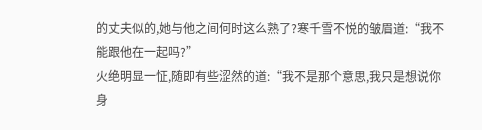的丈夫似的,她与他之间何时这么熟了?寒千雪不悦的皱眉道:“我不能跟他在一起吗?”
火绝明显一怔,随即有些涩然的道:“我不是那个意思,我只是想说你身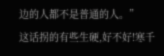边的人都不是普通的人。”
这话拐的有些生硬,好不好!寒千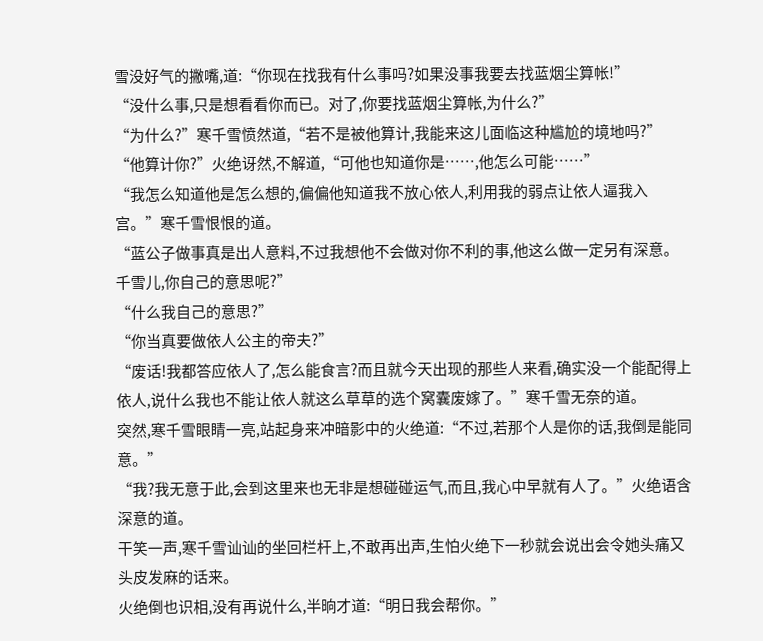雪没好气的撇嘴,道:“你现在找我有什么事吗?如果没事我要去找蓝烟尘算帐!”
“没什么事,只是想看看你而已。对了,你要找蓝烟尘算帐,为什么?”
“为什么?”寒千雪愤然道,“若不是被他算计,我能来这儿面临这种尴尬的境地吗?”
“他算计你?”火绝讶然,不解道,“可他也知道你是……,他怎么可能……”
“我怎么知道他是怎么想的,偏偏他知道我不放心依人,利用我的弱点让依人逼我入宫。”寒千雪恨恨的道。
“蓝公子做事真是出人意料,不过我想他不会做对你不利的事,他这么做一定另有深意。千雪儿,你自己的意思呢?”
“什么我自己的意思?”
“你当真要做依人公主的帝夫?”
“废话!我都答应依人了,怎么能食言?而且就今天出现的那些人来看,确实没一个能配得上依人,说什么我也不能让依人就这么草草的选个窝囊废嫁了。”寒千雪无奈的道。
突然,寒千雪眼睛一亮,站起身来冲暗影中的火绝道:“不过,若那个人是你的话,我倒是能同意。”
“我?我无意于此,会到这里来也无非是想碰碰运气,而且,我心中早就有人了。”火绝语含深意的道。
干笑一声,寒千雪讪讪的坐回栏杆上,不敢再出声,生怕火绝下一秒就会说出会令她头痛又头皮发麻的话来。
火绝倒也识相,没有再说什么,半晌才道:“明日我会帮你。”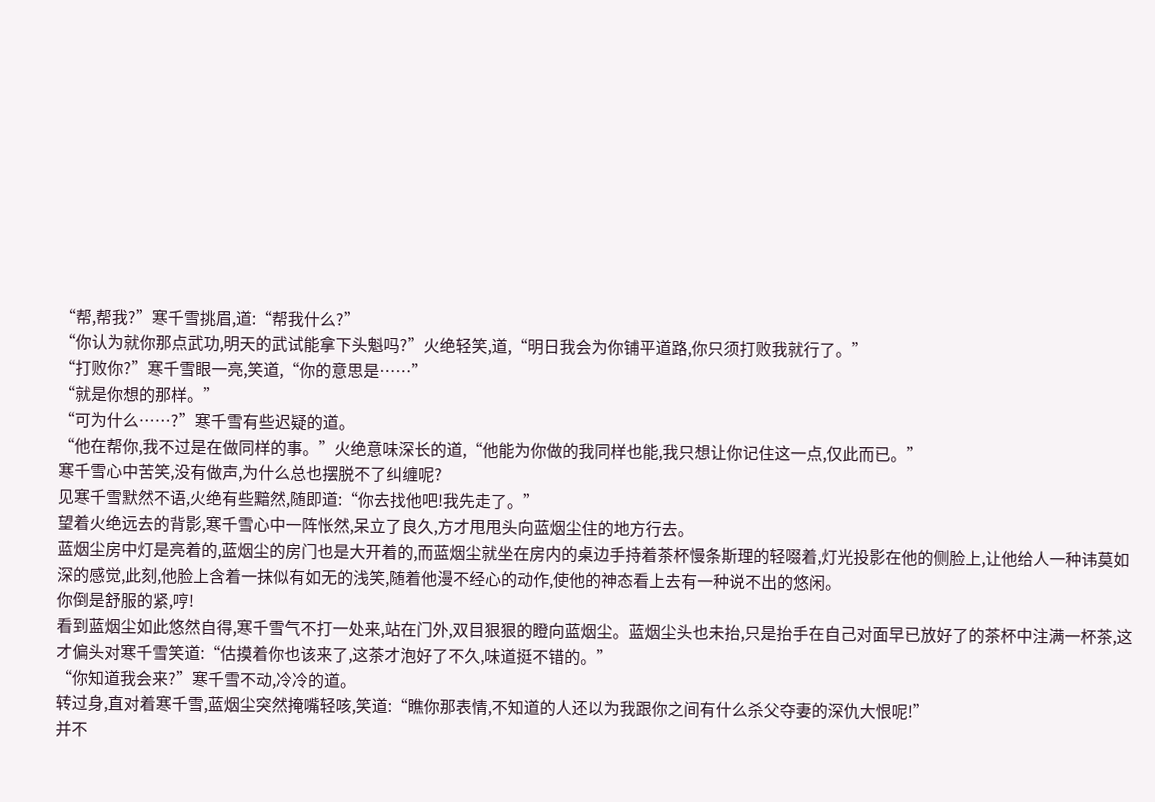“帮,帮我?”寒千雪挑眉,道:“帮我什么?”
“你认为就你那点武功,明天的武试能拿下头魁吗?”火绝轻笑,道,“明日我会为你铺平道路,你只须打败我就行了。”
“打败你?”寒千雪眼一亮,笑道,“你的意思是……”
“就是你想的那样。”
“可为什么……?”寒千雪有些迟疑的道。
“他在帮你,我不过是在做同样的事。”火绝意味深长的道,“他能为你做的我同样也能,我只想让你记住这一点,仅此而已。”
寒千雪心中苦笑,没有做声,为什么总也摆脱不了纠缠呢?
见寒千雪默然不语,火绝有些黯然,随即道:“你去找他吧!我先走了。”
望着火绝远去的背影,寒千雪心中一阵怅然,呆立了良久,方才甩甩头向蓝烟尘住的地方行去。
蓝烟尘房中灯是亮着的,蓝烟尘的房门也是大开着的,而蓝烟尘就坐在房内的桌边手持着茶杯慢条斯理的轻啜着,灯光投影在他的侧脸上,让他给人一种讳莫如深的感觉,此刻,他脸上含着一抹似有如无的浅笑,随着他漫不经心的动作,使他的神态看上去有一种说不出的悠闲。
你倒是舒服的紧,哼!
看到蓝烟尘如此悠然自得,寒千雪气不打一处来,站在门外,双目狠狠的瞪向蓝烟尘。蓝烟尘头也未抬,只是抬手在自己对面早已放好了的茶杯中注满一杯茶,这才偏头对寒千雪笑道:“估摸着你也该来了,这茶才泡好了不久,味道挺不错的。”
“你知道我会来?”寒千雪不动,冷冷的道。
转过身,直对着寒千雪,蓝烟尘突然掩嘴轻咳,笑道:“瞧你那表情,不知道的人还以为我跟你之间有什么杀父夺妻的深仇大恨呢!”
并不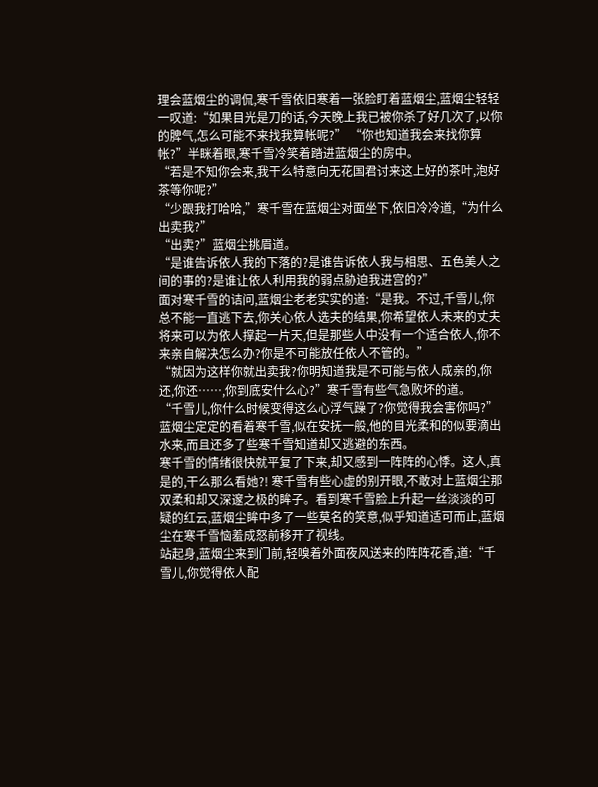理会蓝烟尘的调侃,寒千雪依旧寒着一张脸盯着蓝烟尘,蓝烟尘轻轻一叹道:“如果目光是刀的话,今天晚上我已被你杀了好几次了,以你的脾气,怎么可能不来找我算帐呢?” “你也知道我会来找你算帐?”半眯着眼,寒千雪冷笑着踏进蓝烟尘的房中。
“若是不知你会来,我干么特意向无花国君讨来这上好的茶叶,泡好茶等你呢?”
“少跟我打哈哈,”寒千雪在蓝烟尘对面坐下,依旧冷冷道,“为什么出卖我?”
“出卖?”蓝烟尘挑眉道。
“是谁告诉依人我的下落的?是谁告诉依人我与相思、五色美人之间的事的?是谁让依人利用我的弱点胁迫我进宫的?”
面对寒千雪的诘问,蓝烟尘老老实实的道:“是我。不过,千雪儿,你总不能一直逃下去,你关心依人选夫的结果,你希望依人未来的丈夫将来可以为依人撑起一片天,但是那些人中没有一个适合依人,你不来亲自解决怎么办?你是不可能放任依人不管的。”
“就因为这样你就出卖我?你明知道我是不可能与依人成亲的,你还,你还……,你到底安什么心?”寒千雪有些气急败坏的道。
“千雪儿,你什么时候变得这么心浮气躁了?你觉得我会害你吗?”蓝烟尘定定的看着寒千雪,似在安抚一般,他的目光柔和的似要滴出水来,而且还多了些寒千雪知道却又逃避的东西。
寒千雪的情绪很快就平复了下来,却又感到一阵阵的心悸。这人,真是的,干么那么看她?! 寒千雪有些心虚的别开眼,不敢对上蓝烟尘那双柔和却又深邃之极的眸子。看到寒千雪脸上升起一丝淡淡的可疑的红云,蓝烟尘眸中多了一些莫名的笑意,似乎知道适可而止,蓝烟尘在寒千雪恼羞成怒前移开了视线。
站起身,蓝烟尘来到门前,轻嗅着外面夜风送来的阵阵花香,道:“千雪儿,你觉得依人配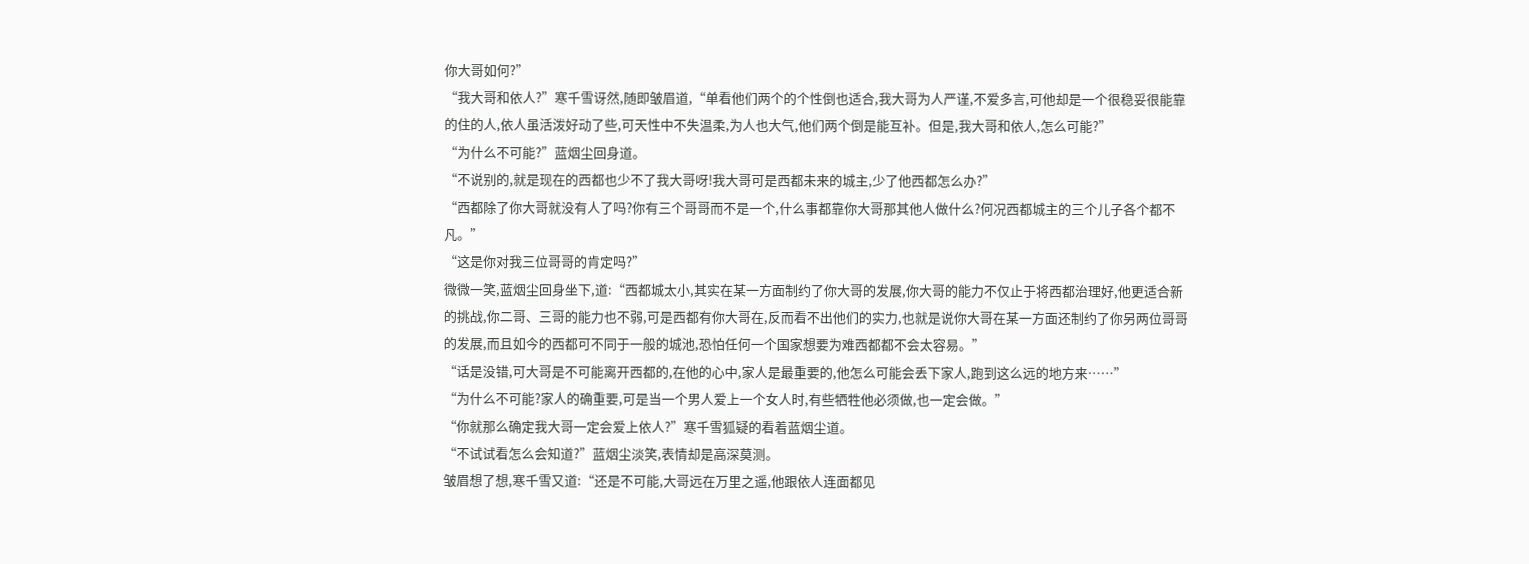你大哥如何?”
“我大哥和依人?”寒千雪讶然,随即皱眉道,“单看他们两个的个性倒也适合,我大哥为人严谨,不爱多言,可他却是一个很稳妥很能靠的住的人,依人虽活泼好动了些,可天性中不失温柔,为人也大气,他们两个倒是能互补。但是,我大哥和依人,怎么可能?”
“为什么不可能?”蓝烟尘回身道。
“不说别的,就是现在的西都也少不了我大哥呀!我大哥可是西都未来的城主,少了他西都怎么办?”
“西都除了你大哥就没有人了吗?你有三个哥哥而不是一个,什么事都靠你大哥那其他人做什么?何况西都城主的三个儿子各个都不凡。”
“这是你对我三位哥哥的肯定吗?”
微微一笑,蓝烟尘回身坐下,道:“西都城太小,其实在某一方面制约了你大哥的发展,你大哥的能力不仅止于将西都治理好,他更适合新的挑战,你二哥、三哥的能力也不弱,可是西都有你大哥在,反而看不出他们的实力,也就是说你大哥在某一方面还制约了你另两位哥哥的发展,而且如今的西都可不同于一般的城池,恐怕任何一个国家想要为难西都都不会太容易。”
“话是没错,可大哥是不可能离开西都的,在他的心中,家人是最重要的,他怎么可能会丢下家人,跑到这么远的地方来……”
“为什么不可能?家人的确重要,可是当一个男人爱上一个女人时,有些牺牲他必须做,也一定会做。”
“你就那么确定我大哥一定会爱上依人?”寒千雪狐疑的看着蓝烟尘道。
“不试试看怎么会知道?”蓝烟尘淡笑,表情却是高深莫测。
皱眉想了想,寒千雪又道:“还是不可能,大哥远在万里之遥,他跟依人连面都见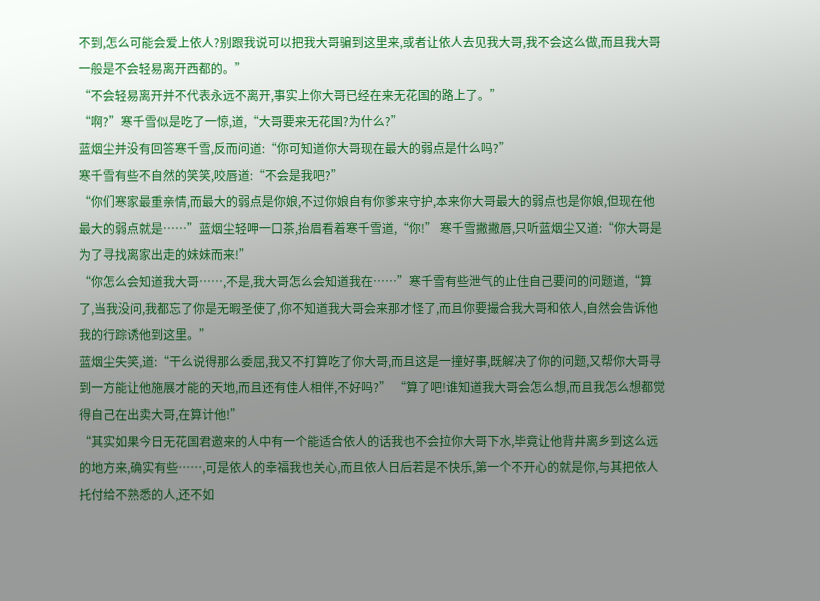不到,怎么可能会爱上依人?别跟我说可以把我大哥骗到这里来,或者让依人去见我大哥,我不会这么做,而且我大哥一般是不会轻易离开西都的。”
“不会轻易离开并不代表永远不离开,事实上你大哥已经在来无花国的路上了。”
“啊?”寒千雪似是吃了一惊,道,“大哥要来无花国?为什么?”
蓝烟尘并没有回答寒千雪,反而问道:“你可知道你大哥现在最大的弱点是什么吗?”
寒千雪有些不自然的笑笑,咬唇道:“不会是我吧?”
“你们寒家最重亲情,而最大的弱点是你娘,不过你娘自有你爹来守护,本来你大哥最大的弱点也是你娘,但现在他最大的弱点就是……”蓝烟尘轻呷一口茶,抬眉看着寒千雪道,“你!” 寒千雪撇撇唇,只听蓝烟尘又道:“你大哥是为了寻找离家出走的妹妹而来!”
“你怎么会知道我大哥……,不是,我大哥怎么会知道我在……”寒千雪有些泄气的止住自己要问的问题道,“算了,当我没问,我都忘了你是无暇圣使了,你不知道我大哥会来那才怪了,而且你要撮合我大哥和依人,自然会告诉他我的行踪诱他到这里。”
蓝烟尘失笑,道:“干么说得那么委屈,我又不打算吃了你大哥,而且这是一撞好事,既解决了你的问题,又帮你大哥寻到一方能让他施展才能的天地,而且还有佳人相伴,不好吗?” “算了吧!谁知道我大哥会怎么想,而且我怎么想都觉得自己在出卖大哥,在算计他!”
“其实如果今日无花国君邀来的人中有一个能适合依人的话我也不会拉你大哥下水,毕竟让他背井离乡到这么远的地方来,确实有些……,可是依人的幸福我也关心,而且依人日后若是不快乐,第一个不开心的就是你,与其把依人托付给不熟悉的人,还不如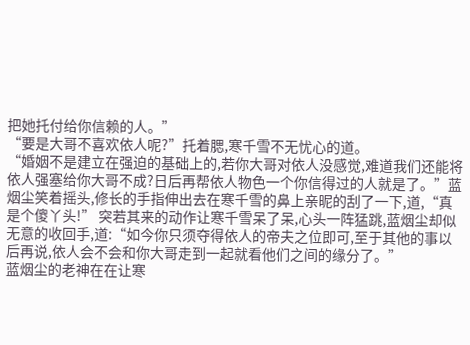把她托付给你信赖的人。”
“要是大哥不喜欢依人呢?”托着腮,寒千雪不无忧心的道。
“婚姻不是建立在强迫的基础上的,若你大哥对依人没感觉,难道我们还能将依人强塞给你大哥不成?日后再帮依人物色一个你信得过的人就是了。”蓝烟尘笑着摇头,修长的手指伸出去在寒千雪的鼻上亲昵的刮了一下,道,“真是个傻丫头!” 突若其来的动作让寒千雪呆了呆,心头一阵猛跳,蓝烟尘却似无意的收回手,道:“如今你只须夺得依人的帝夫之位即可,至于其他的事以后再说,依人会不会和你大哥走到一起就看他们之间的缘分了。”
蓝烟尘的老神在在让寒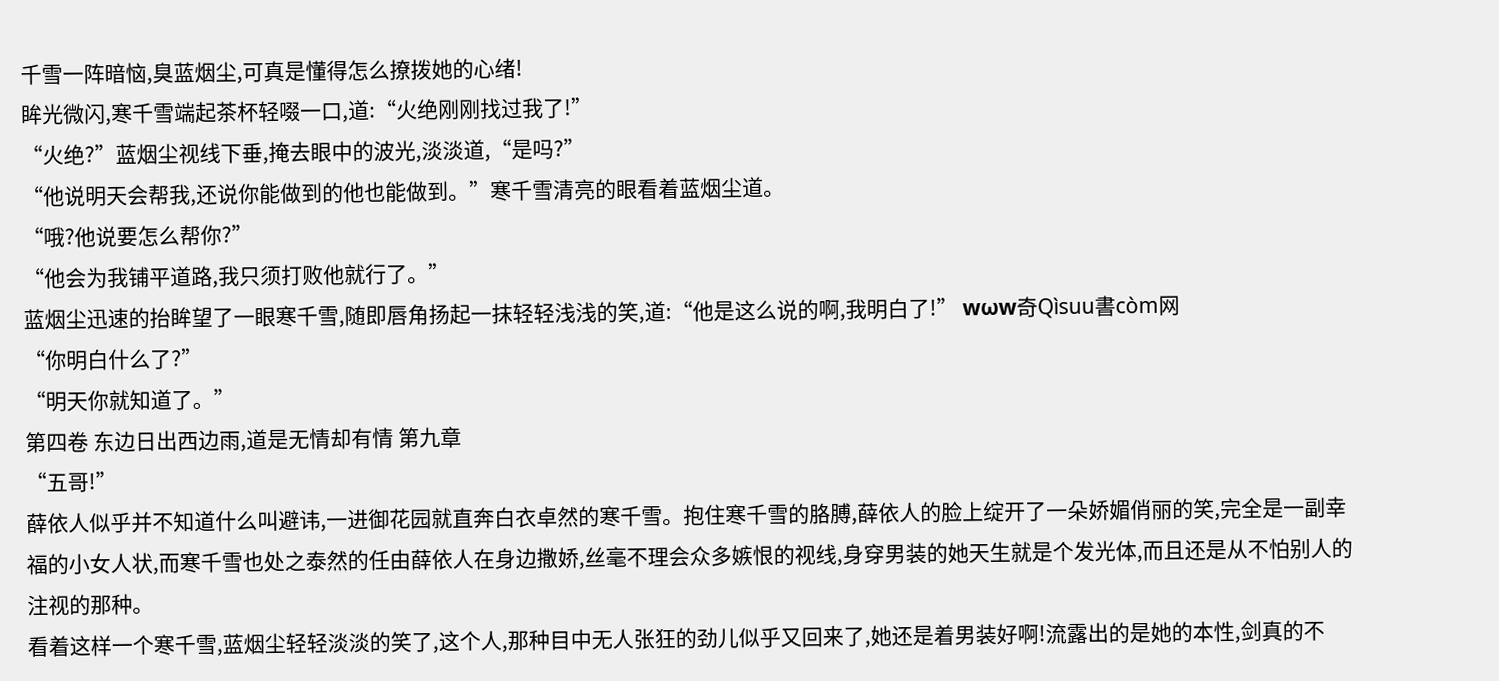千雪一阵暗恼,臭蓝烟尘,可真是懂得怎么撩拨她的心绪!
眸光微闪,寒千雪端起茶杯轻啜一口,道:“火绝刚刚找过我了!”
“火绝?”蓝烟尘视线下垂,掩去眼中的波光,淡淡道,“是吗?”
“他说明天会帮我,还说你能做到的他也能做到。”寒千雪清亮的眼看着蓝烟尘道。
“哦?他说要怎么帮你?”
“他会为我铺平道路,我只须打败他就行了。”
蓝烟尘迅速的抬眸望了一眼寒千雪,随即唇角扬起一抹轻轻浅浅的笑,道:“他是这么说的啊,我明白了!” wωw奇Qìsuu書còm网
“你明白什么了?”
“明天你就知道了。”
第四卷 东边日出西边雨,道是无情却有情 第九章
“五哥!”
薛依人似乎并不知道什么叫避讳,一进御花园就直奔白衣卓然的寒千雪。抱住寒千雪的胳膊,薛依人的脸上绽开了一朵娇媚俏丽的笑,完全是一副幸福的小女人状,而寒千雪也处之泰然的任由薛依人在身边撒娇,丝毫不理会众多嫉恨的视线,身穿男装的她天生就是个发光体,而且还是从不怕别人的注视的那种。
看着这样一个寒千雪,蓝烟尘轻轻淡淡的笑了,这个人,那种目中无人张狂的劲儿似乎又回来了,她还是着男装好啊!流露出的是她的本性,剑真的不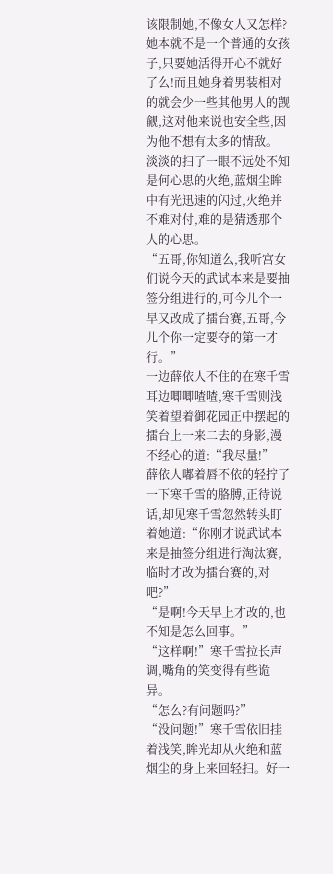该限制她,不像女人又怎样?她本就不是一个普通的女孩子,只要她活得开心不就好了么!而且她身着男装相对的就会少一些其他男人的觊觎,这对他来说也安全些,因为他不想有太多的情敌。
淡淡的扫了一眼不远处不知是何心思的火绝,蓝烟尘眸中有光迅速的闪过,火绝并不难对付,难的是猜透那个人的心思。
“五哥,你知道么,我听宫女们说今天的武试本来是要抽签分组进行的,可今儿个一早又改成了擂台赛,五哥,今儿个你一定要夺的第一才行。”
一边薛依人不住的在寒千雪耳边唧唧喳喳,寒千雪则浅笑着望着御花园正中摆起的擂台上一来二去的身影,漫不经心的道:“我尽量!”
薛依人嘟着唇不依的轻拧了一下寒千雪的胳膊,正待说话,却见寒千雪忽然转头盯着她道:“你刚才说武试本来是抽签分组进行淘汰赛,临时才改为擂台赛的,对吧?”
“是啊!今天早上才改的,也不知是怎么回事。”
“这样啊!”寒千雪拉长声调,嘴角的笑变得有些诡异。
“怎么?有问题吗?”
“没问题!”寒千雪依旧挂着浅笑,眸光却从火绝和蓝烟尘的身上来回轻扫。好一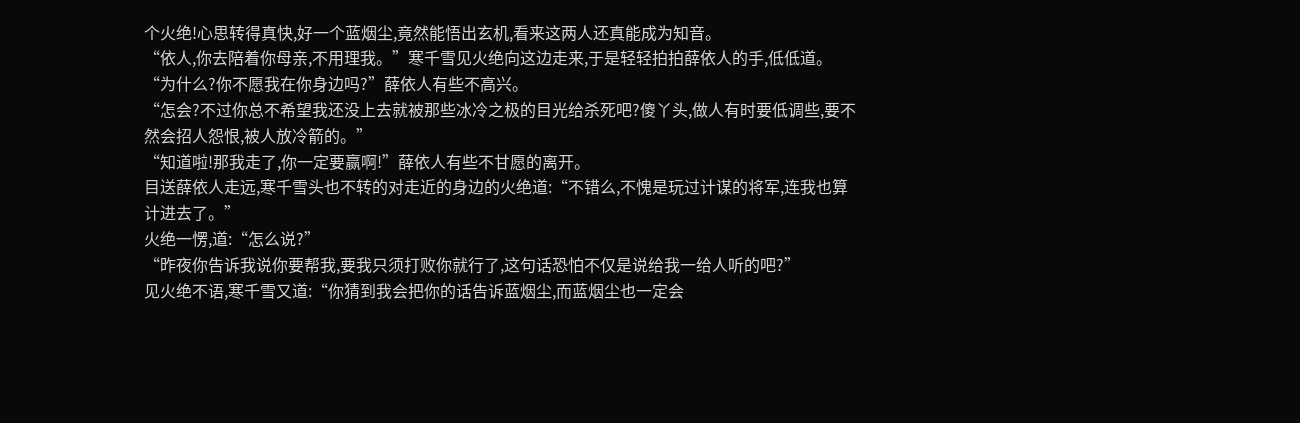个火绝!心思转得真快,好一个蓝烟尘,竟然能悟出玄机,看来这两人还真能成为知音。
“依人,你去陪着你母亲,不用理我。”寒千雪见火绝向这边走来,于是轻轻拍拍薛依人的手,低低道。
“为什么?你不愿我在你身边吗?”薛依人有些不高兴。
“怎会?不过你总不希望我还没上去就被那些冰冷之极的目光给杀死吧?傻丫头,做人有时要低调些,要不然会招人怨恨,被人放冷箭的。”
“知道啦!那我走了,你一定要赢啊!”薛依人有些不甘愿的离开。
目送薛依人走远,寒千雪头也不转的对走近的身边的火绝道:“不错么,不愧是玩过计谋的将军,连我也算计进去了。”
火绝一愣,道:“怎么说?”
“昨夜你告诉我说你要帮我,要我只须打败你就行了,这句话恐怕不仅是说给我一给人听的吧?”
见火绝不语,寒千雪又道:“你猜到我会把你的话告诉蓝烟尘,而蓝烟尘也一定会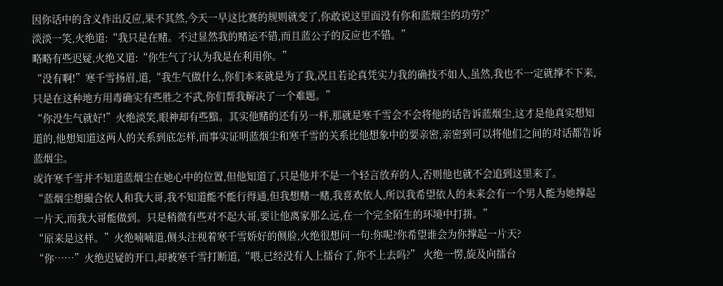因你话中的含义作出反应,果不其然,今天一早这比赛的规则就变了,你敢说这里面没有你和蓝烟尘的功劳?”
淡淡一笑,火绝道:“我只是在赌。不过显然我的赌运不错,而且蓝公子的反应也不错。”
略略有些迟疑,火绝又道:“你生气了?认为我是在利用你。”
“没有啊!”寒千雪扬眉,道,“我生气做什么,你们本来就是为了我,况且若论真凭实力我的确技不如人,虽然,我也不一定就撑不下来,只是在这种地方用毒确实有些胜之不武,你们帮我解决了一个难题。”
“你没生气就好!”火绝淡笑,眼神却有些黯。其实他赌的还有另一样,那就是寒千雪会不会将他的话告诉蓝烟尘,这才是他真实想知道的,他想知道这两人的关系到底怎样,而事实证明蓝烟尘和寒千雪的关系比他想象中的要亲密,亲密到可以将他们之间的对话都告诉蓝烟尘。
或许寒千雪并不知道蓝烟尘在她心中的位置,但他知道了,只是他并不是一个轻言放弃的人,否则他也就不会追到这里来了。
“蓝烟尘想撮合依人和我大哥,我不知道能不能行得通,但我想赌一赌,我喜欢依人,所以我希望依人的未来会有一个男人能为她撑起一片天,而我大哥能做到。只是稍微有些对不起大哥,要让他离家那么远,在一个完全陌生的环境中打拼。”
“原来是这样。”火绝喃喃道,侧头注视着寒千雪娇好的侧脸,火绝很想问一句:你呢?你希望谁会为你撑起一片天?
“你……”火绝迟疑的开口,却被寒千雪打断道,“喂,已经没有人上擂台了,你不上去吗?” 火绝一愣,旋及向擂台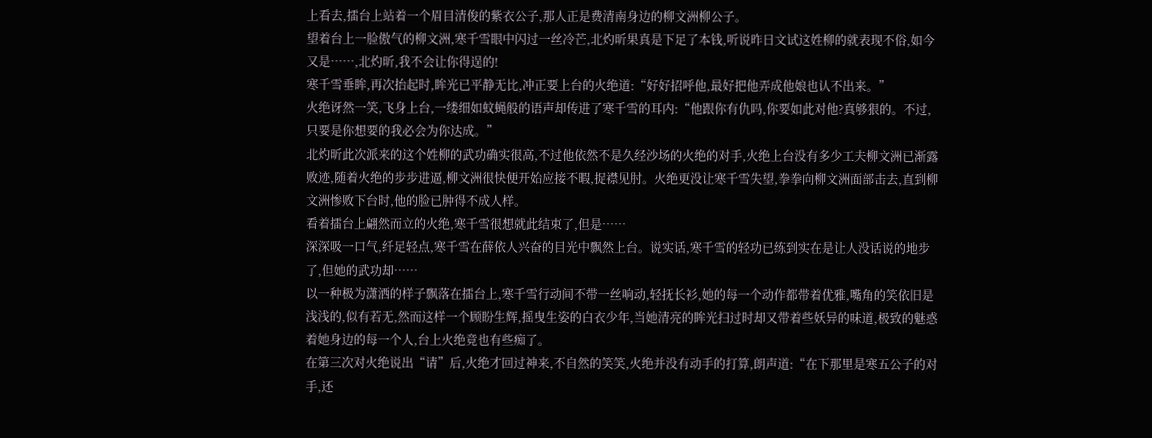上看去,擂台上站着一个眉目清俊的紫衣公子,那人正是费清南身边的柳文洲柳公子。
望着台上一脸傲气的柳文洲,寒千雪眼中闪过一丝冷芒,北灼昕果真是下足了本钱,听说昨日文试这姓柳的就表现不俗,如今又是……,北灼昕,我不会让你得逞的!
寒千雪垂眸,再次抬起时,眸光已平静无比,冲正要上台的火绝道:“好好招呼他,最好把他弄成他娘也认不出来。”
火绝讶然一笑,飞身上台,一缕细如蚊蝇般的语声却传进了寒千雪的耳内:“他跟你有仇吗,你要如此对他?真够狠的。不过,只要是你想要的我必会为你达成。”
北灼昕此次派来的这个姓柳的武功确实很高,不过他依然不是久经沙场的火绝的对手,火绝上台没有多少工夫柳文洲已渐露败迹,随着火绝的步步进逼,柳文洲很快便开始应接不暇,捉襟见肘。火绝更没让寒千雪失望,拳拳向柳文洲面部击去,直到柳文洲惨败下台时,他的脸已肿得不成人样。
看着擂台上翩然而立的火绝,寒千雪很想就此结束了,但是……
深深吸一口气,纤足轻点,寒千雪在薛依人兴奋的目光中飘然上台。说实话,寒千雪的轻功已练到实在是让人没话说的地步了,但她的武功却……
以一种极为潇洒的样子飘落在擂台上,寒千雪行动间不带一丝响动,轻抚长衫,她的每一个动作都带着优雅,嘴角的笑依旧是浅浅的,似有若无,然而这样一个顾盼生辉,摇曳生姿的白衣少年,当她清亮的眸光扫过时却又带着些妖异的味道,极致的魅惑着她身边的每一个人,台上火绝竟也有些痴了。
在第三次对火绝说出“请”后,火绝才回过神来,不自然的笑笑,火绝并没有动手的打算,朗声道:“在下那里是寒五公子的对手,还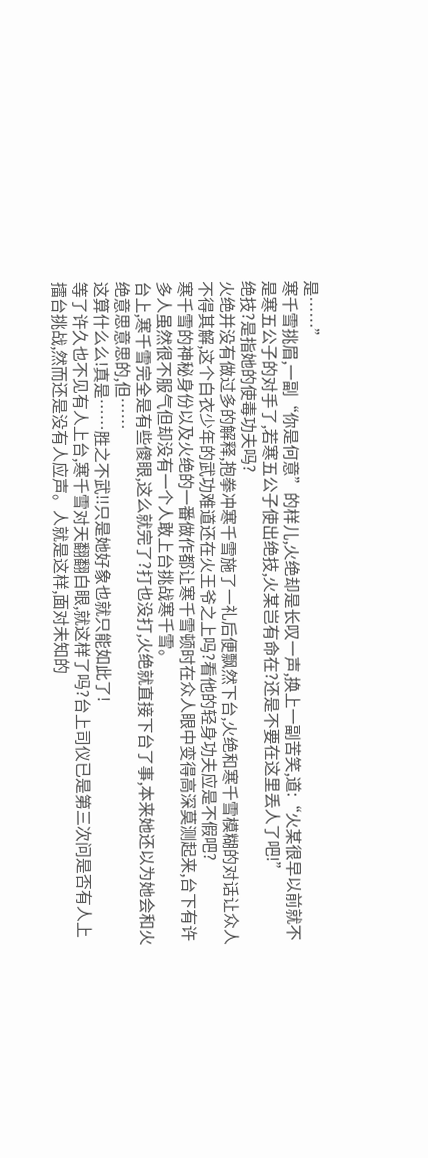是……”
寒千雪挑眉,一副“你是何意”的样儿,火绝却是长叹一声,换上一副苦笑,道:“火某很早以前就不是寒五公子的对手了,若寒五公子使出绝技,火某岂有命在?还是不要在这里丢人了吧!”
绝技?是指她的使毒功夫吗?
火绝并没有做过多的解释,抱拳冲寒千雪施了一礼后便飘然下台,火绝和寒千雪模糊的对话让众人不得其解,这个白衣少年的武功难道还在火王爷之上吗?看他的轻身功夫应是不假吧?
寒千雪的神秘身份以及火绝的一番做作都让寒千雪顿时在众人眼中变得高深莫测起来,台下有许多人虽然很不服气但却没有一个人敢上台挑战寒千雪。
台上,寒千雪完全是有些傻眼,这么就完了?打也没打,火绝就直接下台了事,本来她还以为她会和火绝意思意思的,但……
这算什么么!真是……胜之不武!!只是她好象也就只能如此了!
等了许久也不见有人上台,寒千雪对天翻翻白眼,就这样了吗?台上司仪已是第三次问是否有人上擂台挑战,然而还是没有人应声。人就是这样,面对未知的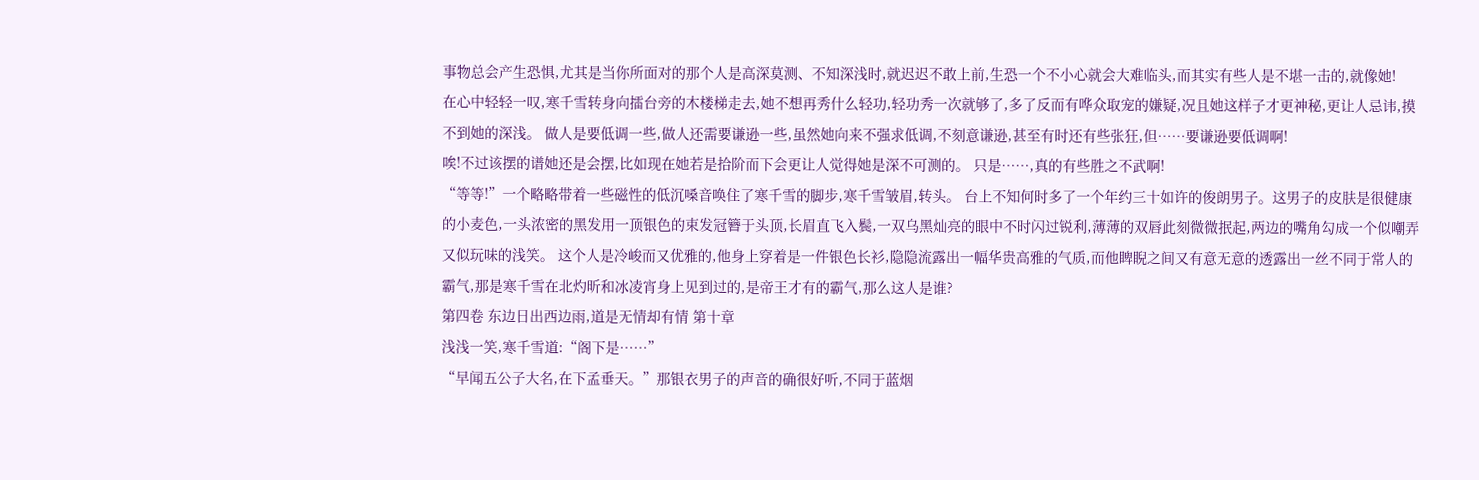事物总会产生恐惧,尤其是当你所面对的那个人是高深莫测、不知深浅时,就迟迟不敢上前,生恐一个不小心就会大难临头,而其实有些人是不堪一击的,就像她!
在心中轻轻一叹,寒千雪转身向擂台旁的木楼梯走去,她不想再秀什么轻功,轻功秀一次就够了,多了反而有哗众取宠的嫌疑,况且她这样子才更神秘,更让人忌讳,摸不到她的深浅。 做人是要低调一些,做人还需要谦逊一些,虽然她向来不强求低调,不刻意谦逊,甚至有时还有些张狂,但……要谦逊要低调啊!
唉!不过该摆的谱她还是会摆,比如现在她若是拾阶而下会更让人觉得她是深不可测的。 只是……,真的有些胜之不武啊!
“等等!”一个略略带着一些磁性的低沉嗓音唤住了寒千雪的脚步,寒千雪皱眉,转头。 台上不知何时多了一个年约三十如许的俊朗男子。这男子的皮肤是很健康的小麦色,一头浓密的黑发用一顶银色的束发冠簪于头顶,长眉直飞入鬓,一双乌黑灿亮的眼中不时闪过锐利,薄薄的双唇此刻微微抿起,两边的嘴角勾成一个似嘲弄又似玩味的浅笑。 这个人是冷峻而又优雅的,他身上穿着是一件银色长衫,隐隐流露出一幅华贵高雅的气质,而他睥睨之间又有意无意的透露出一丝不同于常人的霸气,那是寒千雪在北灼昕和冰凌宵身上见到过的,是帝王才有的霸气,那么这人是谁?
第四卷 东边日出西边雨,道是无情却有情 第十章
浅浅一笑,寒千雪道:“阁下是……”
“早闻五公子大名,在下孟垂天。”那银衣男子的声音的确很好听,不同于蓝烟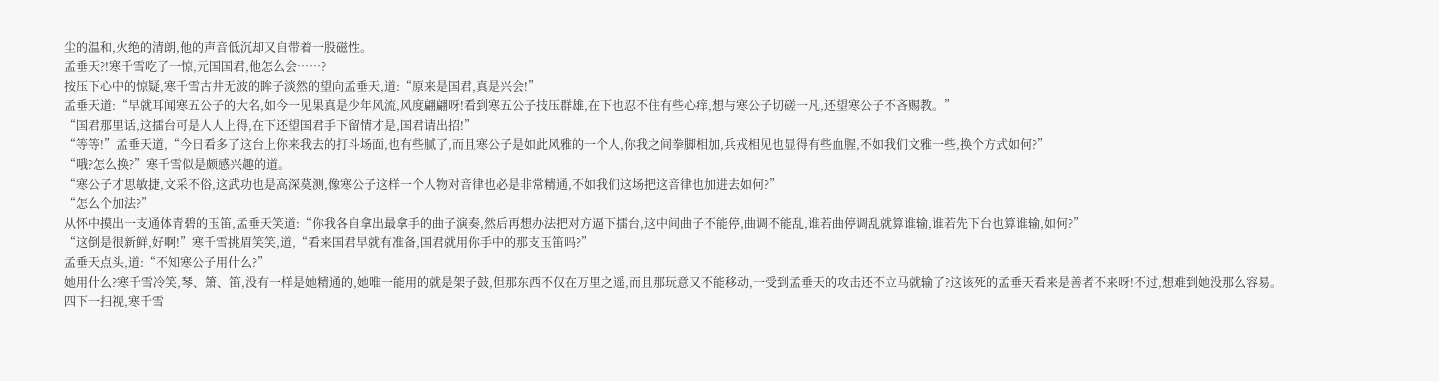尘的温和,火绝的清朗,他的声音低沉却又自带着一股磁性。
孟垂天?!寒千雪吃了一惊,元国国君,他怎么会……?
按压下心中的惊疑,寒千雪古井无波的眸子淡然的望向孟垂天,道:“原来是国君,真是兴会!”
孟垂天道:“早就耳闻寒五公子的大名,如今一见果真是少年风流,风度翩翩呀!看到寒五公子技压群雄,在下也忍不住有些心痒,想与寒公子切磋一凡,还望寒公子不吝赐教。”
“国君那里话,这擂台可是人人上得,在下还望国君手下留情才是,国君请出招!”
“等等!”孟垂天道,“今日看多了这台上你来我去的打斗场面,也有些腻了,而且寒公子是如此风雅的一个人,你我之间拳脚相加,兵戎相见也显得有些血腥,不如我们文雅一些,换个方式如何?”
“哦?怎么换?”寒千雪似是颇感兴趣的道。
“寒公子才思敏捷,文采不俗,这武功也是高深莫测,像寒公子这样一个人物对音律也必是非常精通,不如我们这场把这音律也加进去如何?”
“怎么个加法?”
从怀中摸出一支通体青碧的玉笛,孟垂天笑道:“你我各自拿出最拿手的曲子演奏,然后再想办法把对方逼下擂台,这中间曲子不能停,曲调不能乱,谁若曲停调乱就算谁输,谁若先下台也算谁输,如何?”
“这倒是很新鲜,好啊!”寒千雪挑眉笑笑,道,“看来国君早就有准备,国君就用你手中的那支玉笛吗?”
孟垂天点头,道:“不知寒公子用什么?”
她用什么?寒千雪冷笑,琴、箫、笛,没有一样是她精通的,她唯一能用的就是架子鼓,但那东西不仅在万里之遥,而且那玩意又不能移动,一受到孟垂天的攻击还不立马就输了?这该死的孟垂天看来是善者不来呀!不过,想难到她没那么容易。
四下一扫视,寒千雪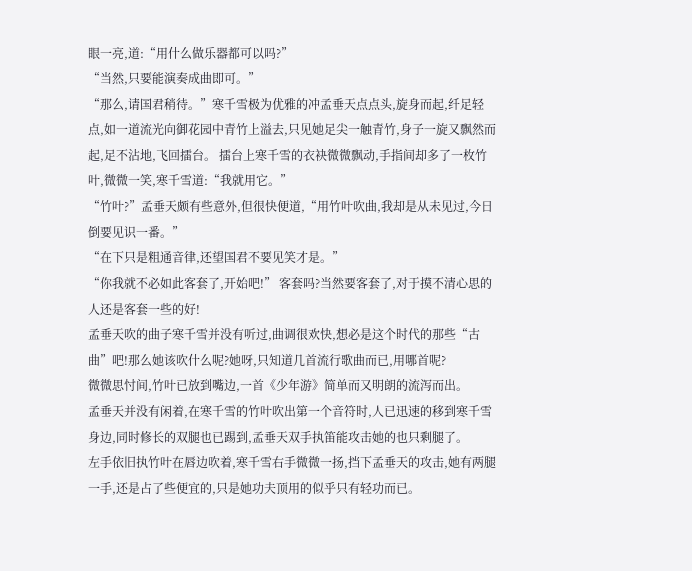眼一亮,道:“用什么做乐器都可以吗?”
“当然,只要能演奏成曲即可。”
“那么,请国君稍待。”寒千雪极为优雅的冲孟垂天点点头,旋身而起,纤足轻点,如一道流光向御花园中青竹上溢去,只见她足尖一触青竹,身子一旋又飘然而起,足不沾地,飞回擂台。 擂台上寒千雪的衣袂微微飘动,手指间却多了一枚竹叶,微微一笑,寒千雪道:“我就用它。”
“竹叶?”孟垂天颇有些意外,但很快便道,“用竹叶吹曲,我却是从未见过,今日倒要见识一番。”
“在下只是粗通音律,还望国君不要见笑才是。”
“你我就不必如此客套了,开始吧!” 客套吗?当然要客套了,对于摸不清心思的人还是客套一些的好!
孟垂天吹的曲子寒千雪并没有听过,曲调很欢快,想必是这个时代的那些“古曲”吧!那么她该吹什么呢?她呀,只知道几首流行歌曲而已,用哪首呢?
微微思忖间,竹叶已放到嘴边,一首《少年游》简单而又明朗的流泻而出。
孟垂天并没有闲着,在寒千雪的竹叶吹出第一个音符时,人已迅速的移到寒千雪身边,同时修长的双腿也已踢到,孟垂天双手执笛能攻击她的也只剩腿了。
左手依旧执竹叶在唇边吹着,寒千雪右手微微一扬,挡下孟垂天的攻击,她有两腿一手,还是占了些便宜的,只是她功夫顶用的似乎只有轻功而已。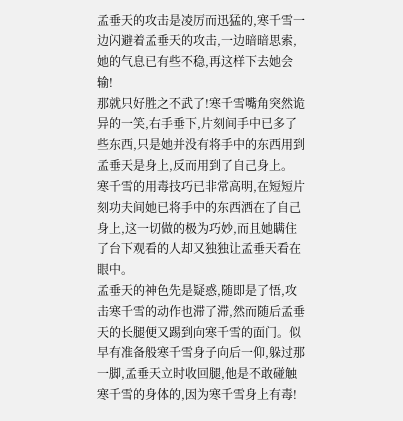孟垂天的攻击是凌厉而迅猛的,寒千雪一边闪避着孟垂天的攻击,一边暗暗思索,她的气息已有些不稳,再这样下去她会输!
那就只好胜之不武了!寒千雪嘴角突然诡异的一笑,右手垂下,片刻间手中已多了些东西,只是她并没有将手中的东西用到孟垂天是身上,反而用到了自己身上。
寒千雪的用毒技巧已非常高明,在短短片刻功夫间她已将手中的东西洒在了自己身上,这一切做的极为巧妙,而且她瞒住了台下观看的人却又独独让孟垂天看在眼中。
孟垂天的神色先是疑惑,随即是了悟,攻击寒千雪的动作也滞了滞,然而随后孟垂天的长腿便又踢到向寒千雪的面门。似早有准备般寒千雪身子向后一仰,躲过那一脚,孟垂天立时收回腿,他是不敢碰触寒千雪的身体的,因为寒千雪身上有毒!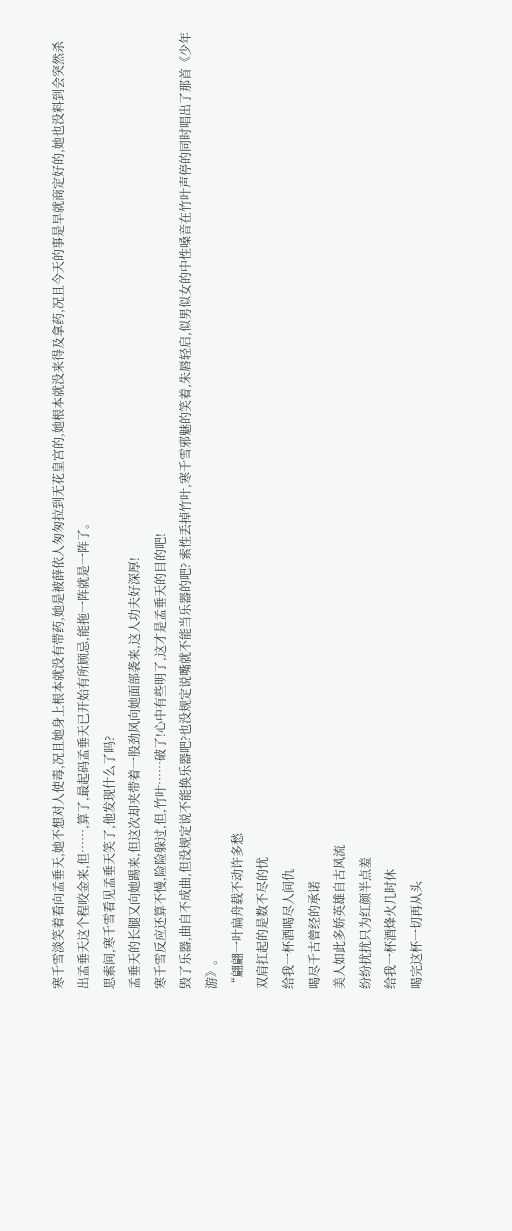寒千雪淡笑着看向孟垂天,她不想对人使毒,况且她身上根本就没有带药,她是被薛依人匆匆拉到无花皇宫的,她根本就没来得及拿药,况且今天的事是早就商定好的,她也没料到会突然杀出孟垂天这个程咬金来,但……,算了,最起码孟垂天已开始有所顾忌,能拖一阵就是一阵了。
思索间,寒千雪看见孟垂天笑了,他发现什么了吗?
孟垂天的长腿又向她踢来,但这次却夹带着一股劲风向她面部袭来,这人功夫好深厚!
寒千雪反应还算不慢,险险躲过,但,竹叶……破了!心中有些明了,这才是孟垂天的目的吧!
毁了乐器,曲自不成曲,但没规定说不能换乐器吧?也没规定说嘴就不能当乐器的吧? 索性丢掉竹叶,寒千雪邪魅的笑着,朱唇轻启,似男似女的中性嗓音在竹叶声停的同时唱出了那首《少年游》。
“翩翩一叶扁舟载不动许多愁
双肩扛起的是数不尽的忧
给我一杯酒喝尽人间仇
喝尽千古曾经的承诺
美人如此多娇英雄自古风流
纷纷扰扰只为红颜半点羞
给我一杯酒烽火几时休
喝完这杯一切再从头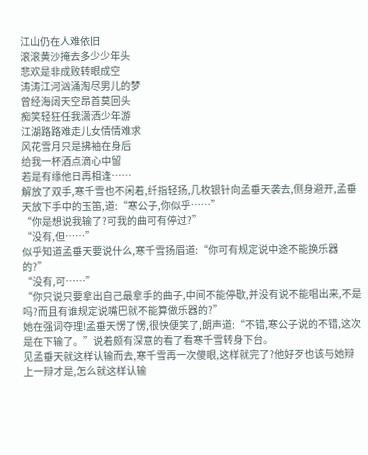江山仍在人难依旧
滚滚黄沙掩去多少少年头
悲欢是非成败转眼成空
涛涛江河汹涌淘尽男儿的梦
曾经海阔天空昂首莫回头
痴笑轻狂任我潇洒少年游
江湖路路难走儿女情情难求
风花雪月只是拂袖在身后
给我一杯酒点滴心中留
若是有缘他日再相逢……
解放了双手,寒千雪也不闲着,纤指轻扬,几枚银针向孟垂天袭去,侧身避开,孟垂天放下手中的玉笛,道:“寒公子,你似乎……”
“你是想说我输了?可我的曲可有停过?”
“没有,但……”
似乎知道孟垂天要说什么,寒千雪扬眉道:“你可有规定说中途不能换乐器的?”
“没有,可……”
“你只说只要拿出自己最拿手的曲子,中间不能停歇,并没有说不能唱出来,不是吗?而且有谁规定说嘴巴就不能算做乐器的?”
她在强词夺理!孟垂天愣了愣,很快便笑了,朗声道:“不错,寒公子说的不错,这次是在下输了。”说着颇有深意的看了看寒千雪转身下台。
见孟垂天就这样认输而去,寒千雪再一次傻眼,这样就完了?他好歹也该与她辩上一辩才是,怎么就这样认输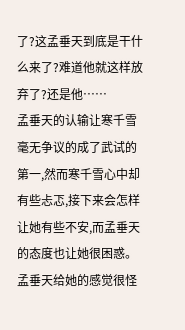了?这孟垂天到底是干什么来了?难道他就这样放弃了?还是他……
孟垂天的认输让寒千雪毫无争议的成了武试的第一,然而寒千雪心中却有些忐忑,接下来会怎样让她有些不安,而孟垂天的态度也让她很困惑。
孟垂天给她的感觉很怪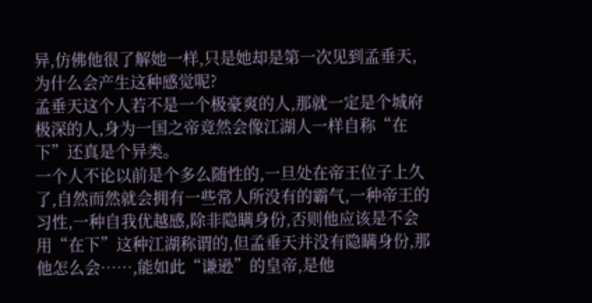异,仿佛他很了解她一样,只是她却是第一次见到孟垂天,为什么会产生这种感觉呢?
孟垂天这个人若不是一个极豪爽的人,那就一定是个城府极深的人,身为一国之帝竟然会像江湖人一样自称“在下”还真是个异类。
一个人不论以前是个多么随性的,一旦处在帝王位子上久了,自然而然就会拥有一些常人所没有的霸气,一种帝王的习性,一种自我优越感,除非隐瞒身份,否则他应该是不会用“在下”这种江湖称谓的,但孟垂天并没有隐瞒身份,那他怎么会……,能如此“谦逊”的皇帝,是他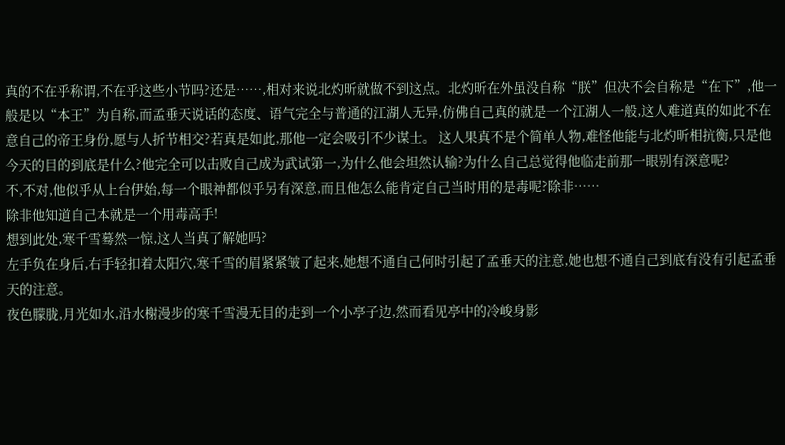真的不在乎称谓,不在乎这些小节吗?还是……,相对来说北灼昕就做不到这点。北灼昕在外虽没自称“朕”但决不会自称是“在下”,他一般是以“本王”为自称,而孟垂天说话的态度、语气完全与普通的江湖人无异,仿佛自己真的就是一个江湖人一般,这人难道真的如此不在意自己的帝王身份,愿与人折节相交?若真是如此,那他一定会吸引不少谋士。 这人果真不是个简单人物,难怪他能与北灼昕相抗衡,只是他今天的目的到底是什么?他完全可以击败自己成为武试第一,为什么他会坦然认输?为什么自己总觉得他临走前那一眼别有深意呢?
不,不对,他似乎从上台伊始,每一个眼神都似乎另有深意,而且他怎么能肯定自己当时用的是毒呢?除非……
除非他知道自己本就是一个用毒高手!
想到此处,寒千雪蓦然一惊,这人当真了解她吗?
左手负在身后,右手轻扣着太阳穴,寒千雪的眉紧紧皱了起来,她想不通自己何时引起了孟垂天的注意,她也想不通自己到底有没有引起孟垂天的注意。
夜色朦胧,月光如水,沿水榭漫步的寒千雪漫无目的走到一个小亭子边,然而看见亭中的冷峻身影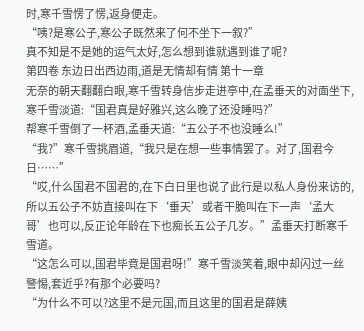时,寒千雪愣了愣,返身便走。
“咦?是寒公子,寒公子既然来了何不坐下一叙?”
真不知是不是她的运气太好,怎么想到谁就遇到谁了呢?
第四卷 东边日出西边雨,道是无情却有情 第十一章
无奈的朝天翻翻白眼,寒千雪转身信步走进亭中,在孟垂天的对面坐下,寒千雪淡道:“国君真是好雅兴,这么晚了还没睡吗?”
帮寒千雪倒了一杯酒,孟垂天道:“五公子不也没睡么!”
“我?”寒千雪挑眉道,“我只是在想一些事情罢了。对了,国君今日……”
“哎,什么国君不国君的,在下白日里也说了此行是以私人身份来访的,所以五公子不妨直接叫在下‘垂天’或者干脆叫在下一声‘孟大哥’也可以,反正论年龄在下也痴长五公子几岁。”孟垂天打断寒千雪道。
“这怎么可以,国君毕竟是国君呀!”寒千雪淡笑着,眼中却闪过一丝警惕,套近乎?有那个必要吗?
“为什么不可以?这里不是元国,而且这里的国君是薛姨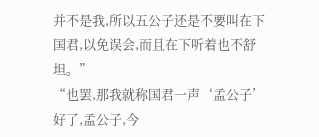并不是我,所以五公子还是不要叫在下国君,以免误会,而且在下听着也不舒坦。”
“也罢,那我就称国君一声‘孟公子’好了,孟公子,今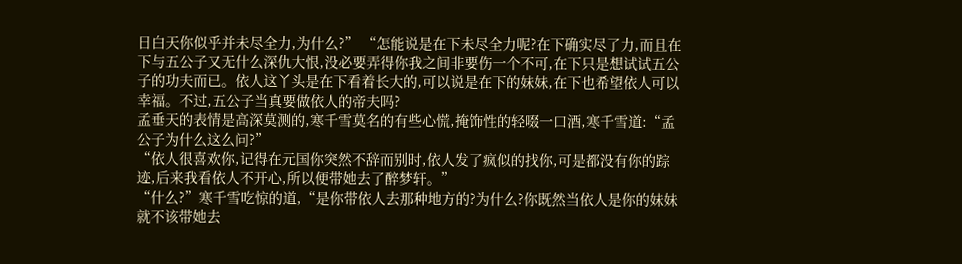日白天你似乎并未尽全力,为什么?” “怎能说是在下未尽全力呢?在下确实尽了力,而且在下与五公子又无什么深仇大恨,没必要弄得你我之间非要伤一个不可,在下只是想试试五公子的功夫而已。依人这丫头是在下看着长大的,可以说是在下的妹妹,在下也希望依人可以幸福。不过,五公子当真要做依人的帝夫吗?
孟垂天的表情是高深莫测的,寒千雪莫名的有些心慌,掩饰性的轻啜一口酒,寒千雪道:“孟公子为什么这么问?”
“依人很喜欢你,记得在元国你突然不辞而别时,依人发了疯似的找你,可是都没有你的踪迹,后来我看依人不开心,所以便带她去了醉梦轩。”
“什么?”寒千雪吃惊的道,“是你带依人去那种地方的?为什么?你既然当依人是你的妹妹就不该带她去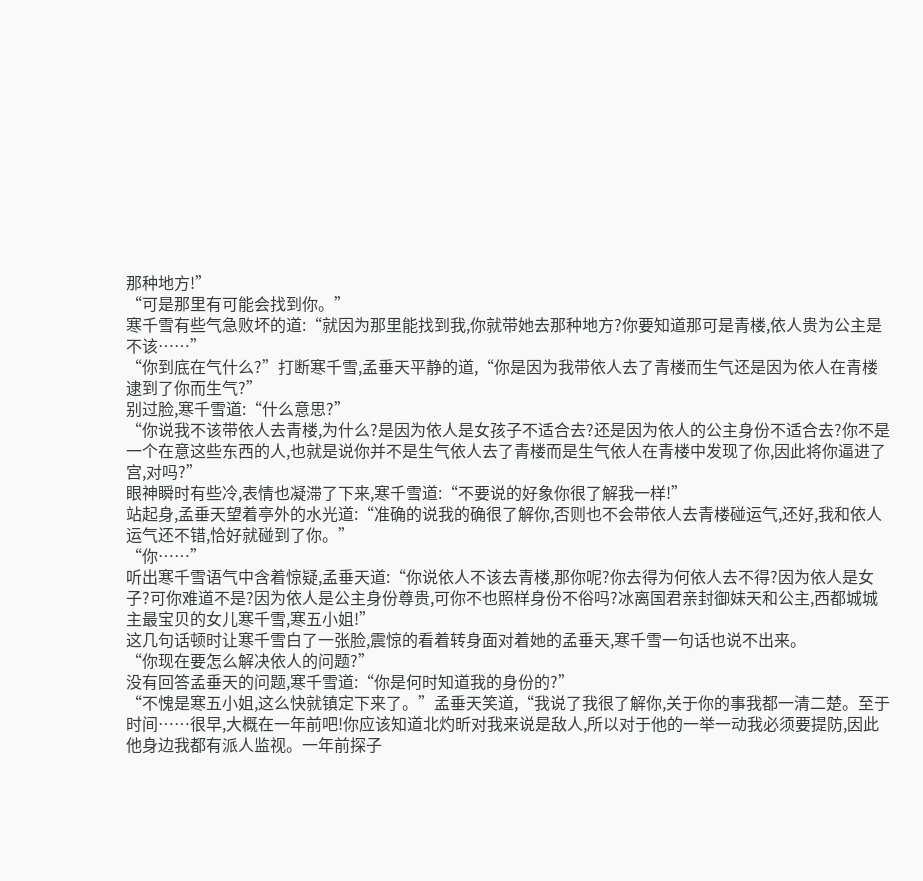那种地方!”
“可是那里有可能会找到你。”
寒千雪有些气急败坏的道:“就因为那里能找到我,你就带她去那种地方?你要知道那可是青楼,依人贵为公主是不该……”
“你到底在气什么?”打断寒千雪,孟垂天平静的道,“你是因为我带依人去了青楼而生气还是因为依人在青楼逮到了你而生气?”
别过脸,寒千雪道:“什么意思?”
“你说我不该带依人去青楼,为什么?是因为依人是女孩子不适合去?还是因为依人的公主身份不适合去?你不是一个在意这些东西的人,也就是说你并不是生气依人去了青楼而是生气依人在青楼中发现了你,因此将你逼进了宫,对吗?”
眼神瞬时有些冷,表情也凝滞了下来,寒千雪道:“不要说的好象你很了解我一样!”
站起身,孟垂天望着亭外的水光道:“准确的说我的确很了解你,否则也不会带依人去青楼碰运气,还好,我和依人运气还不错,恰好就碰到了你。”
“你……”
听出寒千雪语气中含着惊疑,孟垂天道:“你说依人不该去青楼,那你呢?你去得为何依人去不得?因为依人是女子?可你难道不是?因为依人是公主身份尊贵,可你不也照样身份不俗吗?冰离国君亲封御妹天和公主,西都城城主最宝贝的女儿寒千雪,寒五小姐!”
这几句话顿时让寒千雪白了一张脸,震惊的看着转身面对着她的孟垂天,寒千雪一句话也说不出来。
“你现在要怎么解决依人的问题?”
没有回答孟垂天的问题,寒千雪道:“你是何时知道我的身份的?”
“不愧是寒五小姐,这么快就镇定下来了。”孟垂天笑道,“我说了我很了解你,关于你的事我都一清二楚。至于时间……很早,大概在一年前吧!你应该知道北灼昕对我来说是敌人,所以对于他的一举一动我必须要提防,因此他身边我都有派人监视。一年前探子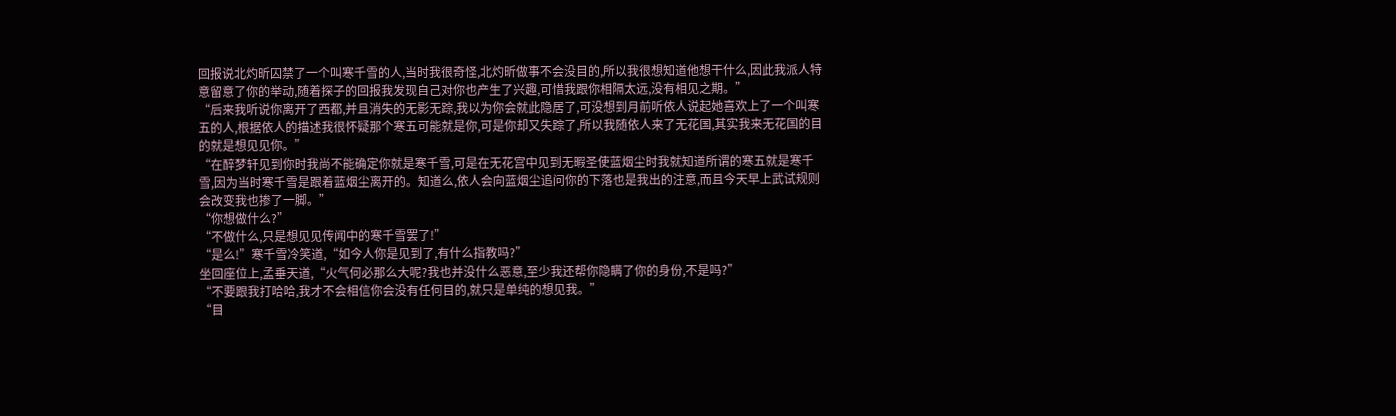回报说北灼昕囚禁了一个叫寒千雪的人,当时我很奇怪,北灼昕做事不会没目的,所以我很想知道他想干什么,因此我派人特意留意了你的举动,随着探子的回报我发现自己对你也产生了兴趣,可惜我跟你相隔太远,没有相见之期。”
“后来我听说你离开了西都,并且消失的无影无踪,我以为你会就此隐居了,可没想到月前听依人说起她喜欢上了一个叫寒五的人,根据依人的描述我很怀疑那个寒五可能就是你,可是你却又失踪了,所以我随依人来了无花国,其实我来无花国的目的就是想见见你。”
“在醉梦轩见到你时我尚不能确定你就是寒千雪,可是在无花宫中见到无暇圣使蓝烟尘时我就知道所谓的寒五就是寒千雪,因为当时寒千雪是跟着蓝烟尘离开的。知道么,依人会向蓝烟尘追问你的下落也是我出的注意,而且今天早上武试规则会改变我也掺了一脚。”
“你想做什么?”
“不做什么,只是想见见传闻中的寒千雪罢了!”
“是么!”寒千雪冷笑道,“如今人你是见到了,有什么指教吗?”
坐回座位上,孟垂天道,“火气何必那么大呢?我也并没什么恶意,至少我还帮你隐瞒了你的身份,不是吗?”
“不要跟我打哈哈,我才不会相信你会没有任何目的,就只是单纯的想见我。”
“目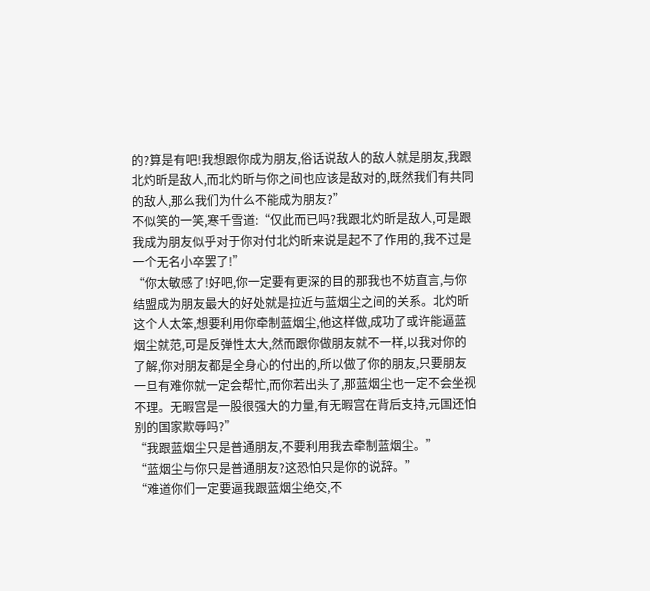的?算是有吧!我想跟你成为朋友,俗话说敌人的敌人就是朋友,我跟北灼昕是敌人,而北灼昕与你之间也应该是敌对的,既然我们有共同的敌人,那么我们为什么不能成为朋友?”
不似笑的一笑,寒千雪道:“仅此而已吗?我跟北灼昕是敌人,可是跟我成为朋友似乎对于你对付北灼昕来说是起不了作用的,我不过是一个无名小卒罢了!”
“你太敏感了!好吧,你一定要有更深的目的那我也不妨直言,与你结盟成为朋友最大的好处就是拉近与蓝烟尘之间的关系。北灼昕这个人太笨,想要利用你牵制蓝烟尘,他这样做,成功了或许能逼蓝烟尘就范,可是反弹性太大,然而跟你做朋友就不一样,以我对你的了解,你对朋友都是全身心的付出的,所以做了你的朋友,只要朋友一旦有难你就一定会帮忙,而你若出头了,那蓝烟尘也一定不会坐视不理。无暇宫是一股很强大的力量,有无暇宫在背后支持,元国还怕别的国家欺辱吗?”
“我跟蓝烟尘只是普通朋友,不要利用我去牵制蓝烟尘。”
“蓝烟尘与你只是普通朋友?这恐怕只是你的说辞。”
“难道你们一定要逼我跟蓝烟尘绝交,不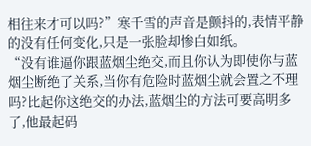相往来才可以吗?”寒千雪的声音是颤抖的,表情平静的没有任何变化,只是一张脸却惨白如纸。
“没有谁逼你跟蓝烟尘绝交,而且你认为即使你与蓝烟尘断绝了关系,当你有危险时蓝烟尘就会置之不理吗?比起你这绝交的办法,蓝烟尘的方法可要高明多了,他最起码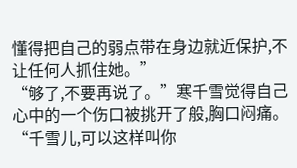懂得把自己的弱点带在身边就近保护,不让任何人抓住她。”
“够了,不要再说了。”寒千雪觉得自己心中的一个伤口被挑开了般,胸口闷痛。
“千雪儿,可以这样叫你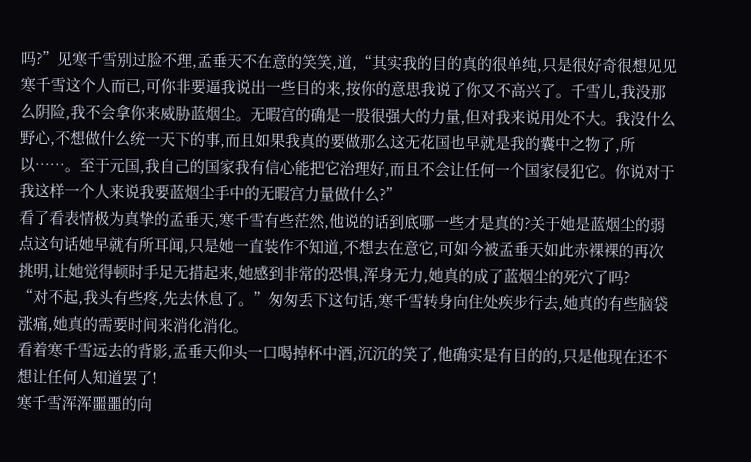吗?”见寒千雪别过脸不理,孟垂天不在意的笑笑,道,“其实我的目的真的很单纯,只是很好奇很想见见寒千雪这个人而已,可你非要逼我说出一些目的来,按你的意思我说了你又不高兴了。千雪儿,我没那么阴险,我不会拿你来威胁蓝烟尘。无暇宫的确是一股很强大的力量,但对我来说用处不大。我没什么野心,不想做什么统一天下的事,而且如果我真的要做那么这无花国也早就是我的囊中之物了,所以……。至于元国,我自己的国家我有信心能把它治理好,而且不会让任何一个国家侵犯它。你说对于我这样一个人来说我要蓝烟尘手中的无暇宫力量做什么?”
看了看表情极为真挚的孟垂天,寒千雪有些茫然,他说的话到底哪一些才是真的?关于她是蓝烟尘的弱点这句话她早就有所耳闻,只是她一直装作不知道,不想去在意它,可如今被孟垂天如此赤裸裸的再次挑明,让她觉得顿时手足无措起来,她感到非常的恐惧,浑身无力,她真的成了蓝烟尘的死穴了吗?
“对不起,我头有些疼,先去休息了。”匆匆丢下这句话,寒千雪转身向住处疾步行去,她真的有些脑袋涨痛,她真的需要时间来消化消化。
看着寒千雪远去的背影,孟垂天仰头一口喝掉杯中酒,沉沉的笑了,他确实是有目的的,只是他现在还不想让任何人知道罢了!
寒千雪浑浑噩噩的向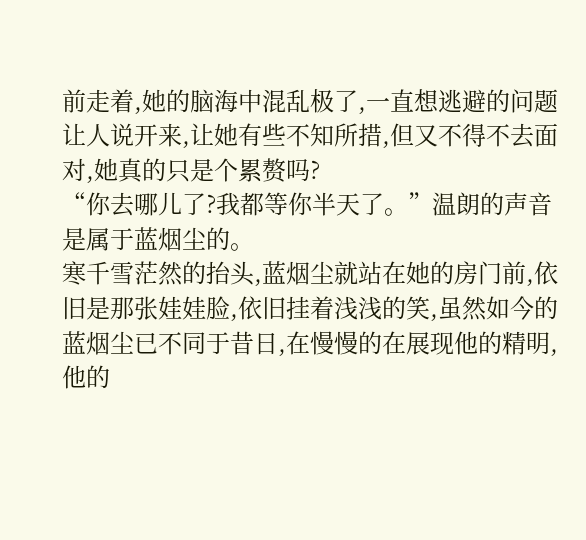前走着,她的脑海中混乱极了,一直想逃避的问题让人说开来,让她有些不知所措,但又不得不去面对,她真的只是个累赘吗?
“你去哪儿了?我都等你半天了。”温朗的声音是属于蓝烟尘的。
寒千雪茫然的抬头,蓝烟尘就站在她的房门前,依旧是那张娃娃脸,依旧挂着浅浅的笑,虽然如今的蓝烟尘已不同于昔日,在慢慢的在展现他的精明,他的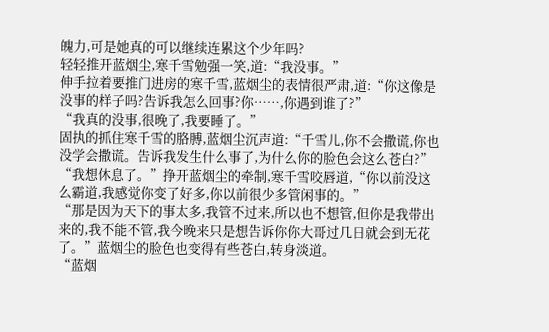魄力,可是她真的可以继续连累这个少年吗?
轻轻推开蓝烟尘,寒千雪勉强一笑,道:“我没事。”
伸手拉着要推门进房的寒千雪,蓝烟尘的表情很严肃,道:“你这像是没事的样子吗?告诉我怎么回事?你……,你遇到谁了?”
“我真的没事,很晚了,我要睡了。”
固执的抓住寒千雪的胳膊,蓝烟尘沉声道:“千雪儿,你不会撒谎,你也没学会撒谎。告诉我发生什么事了,为什么你的脸色会这么苍白?”
“我想休息了。”挣开蓝烟尘的牵制,寒千雪咬唇道,“你以前没这么霸道,我感觉你变了好多,你以前很少多管闲事的。”
“那是因为天下的事太多,我管不过来,所以也不想管,但你是我带出来的,我不能不管,我今晚来只是想告诉你你大哥过几日就会到无花了。”蓝烟尘的脸色也变得有些苍白,转身淡道。
“蓝烟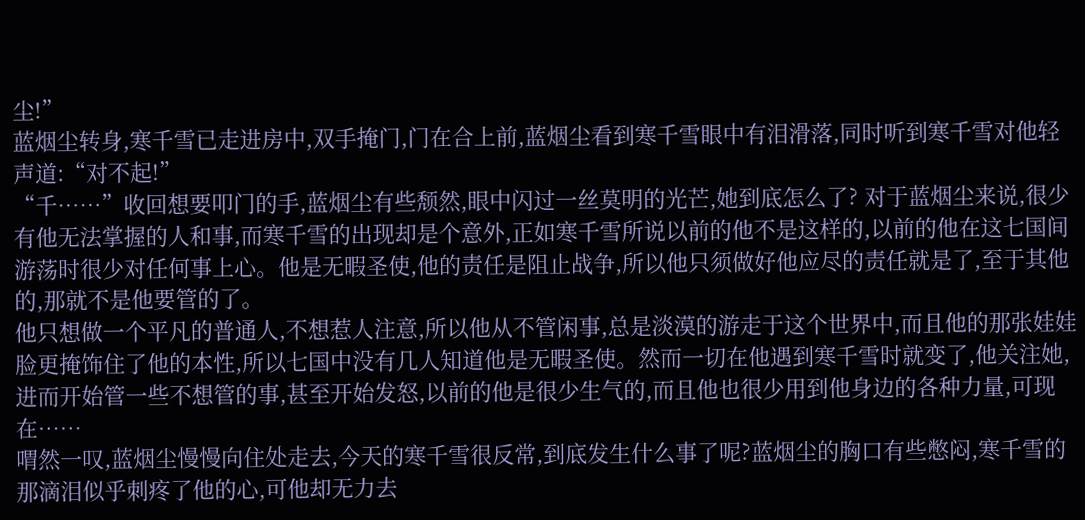尘!”
蓝烟尘转身,寒千雪已走进房中,双手掩门,门在合上前,蓝烟尘看到寒千雪眼中有泪滑落,同时听到寒千雪对他轻声道:“对不起!”
“千……”收回想要叩门的手,蓝烟尘有些颓然,眼中闪过一丝莫明的光芒,她到底怎么了? 对于蓝烟尘来说,很少有他无法掌握的人和事,而寒千雪的出现却是个意外,正如寒千雪所说以前的他不是这样的,以前的他在这七国间游荡时很少对任何事上心。他是无暇圣使,他的责任是阻止战争,所以他只须做好他应尽的责任就是了,至于其他的,那就不是他要管的了。
他只想做一个平凡的普通人,不想惹人注意,所以他从不管闲事,总是淡漠的游走于这个世界中,而且他的那张娃娃脸更掩饰住了他的本性,所以七国中没有几人知道他是无暇圣使。然而一切在他遇到寒千雪时就变了,他关注她,进而开始管一些不想管的事,甚至开始发怒,以前的他是很少生气的,而且他也很少用到他身边的各种力量,可现在……
喟然一叹,蓝烟尘慢慢向住处走去,今天的寒千雪很反常,到底发生什么事了呢?蓝烟尘的胸口有些憋闷,寒千雪的那滴泪似乎刺疼了他的心,可他却无力去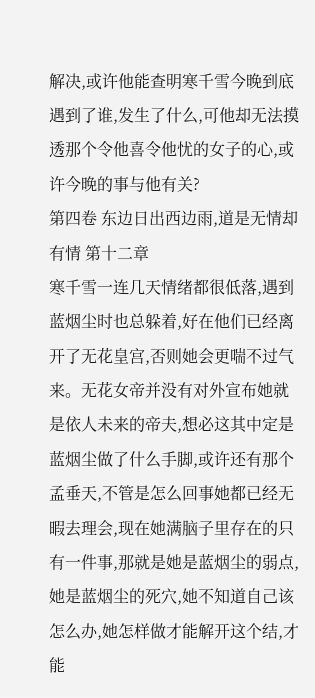解决,或许他能查明寒千雪今晚到底遇到了谁,发生了什么,可他却无法摸透那个令他喜令他忧的女子的心,或许今晚的事与他有关?
第四卷 东边日出西边雨,道是无情却有情 第十二章
寒千雪一连几天情绪都很低落,遇到蓝烟尘时也总躲着,好在他们已经离开了无花皇宫,否则她会更喘不过气来。无花女帝并没有对外宣布她就是依人未来的帝夫,想必这其中定是蓝烟尘做了什么手脚,或许还有那个孟垂天,不管是怎么回事她都已经无暇去理会,现在她满脑子里存在的只有一件事,那就是她是蓝烟尘的弱点,她是蓝烟尘的死穴,她不知道自己该怎么办,她怎样做才能解开这个结,才能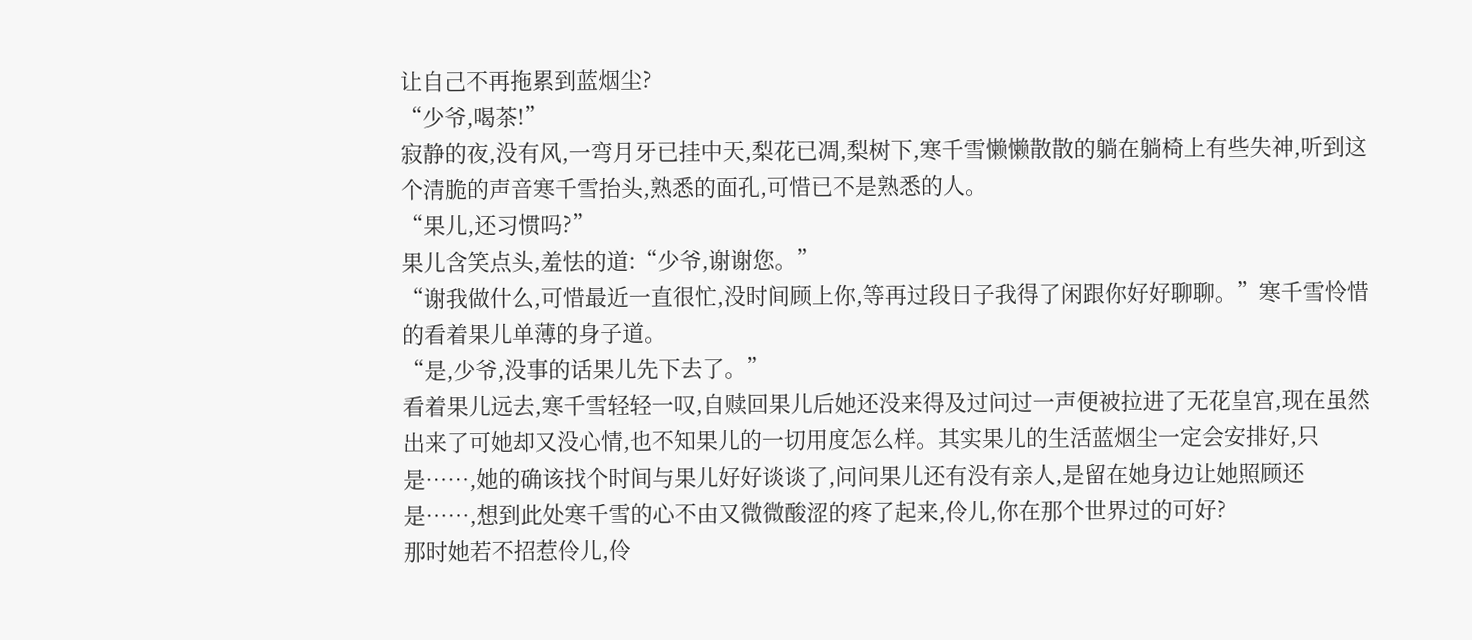让自己不再拖累到蓝烟尘?
“少爷,喝茶!”
寂静的夜,没有风,一弯月牙已挂中天,梨花已凋,梨树下,寒千雪懒懒散散的躺在躺椅上有些失神,听到这个清脆的声音寒千雪抬头,熟悉的面孔,可惜已不是熟悉的人。
“果儿,还习惯吗?”
果儿含笑点头,羞怯的道:“少爷,谢谢您。”
“谢我做什么,可惜最近一直很忙,没时间顾上你,等再过段日子我得了闲跟你好好聊聊。”寒千雪怜惜的看着果儿单薄的身子道。
“是,少爷,没事的话果儿先下去了。”
看着果儿远去,寒千雪轻轻一叹,自赎回果儿后她还没来得及过问过一声便被拉进了无花皇宫,现在虽然出来了可她却又没心情,也不知果儿的一切用度怎么样。其实果儿的生活蓝烟尘一定会安排好,只是……,她的确该找个时间与果儿好好谈谈了,问问果儿还有没有亲人,是留在她身边让她照顾还是……,想到此处寒千雪的心不由又微微酸涩的疼了起来,伶儿,你在那个世界过的可好?
那时她若不招惹伶儿,伶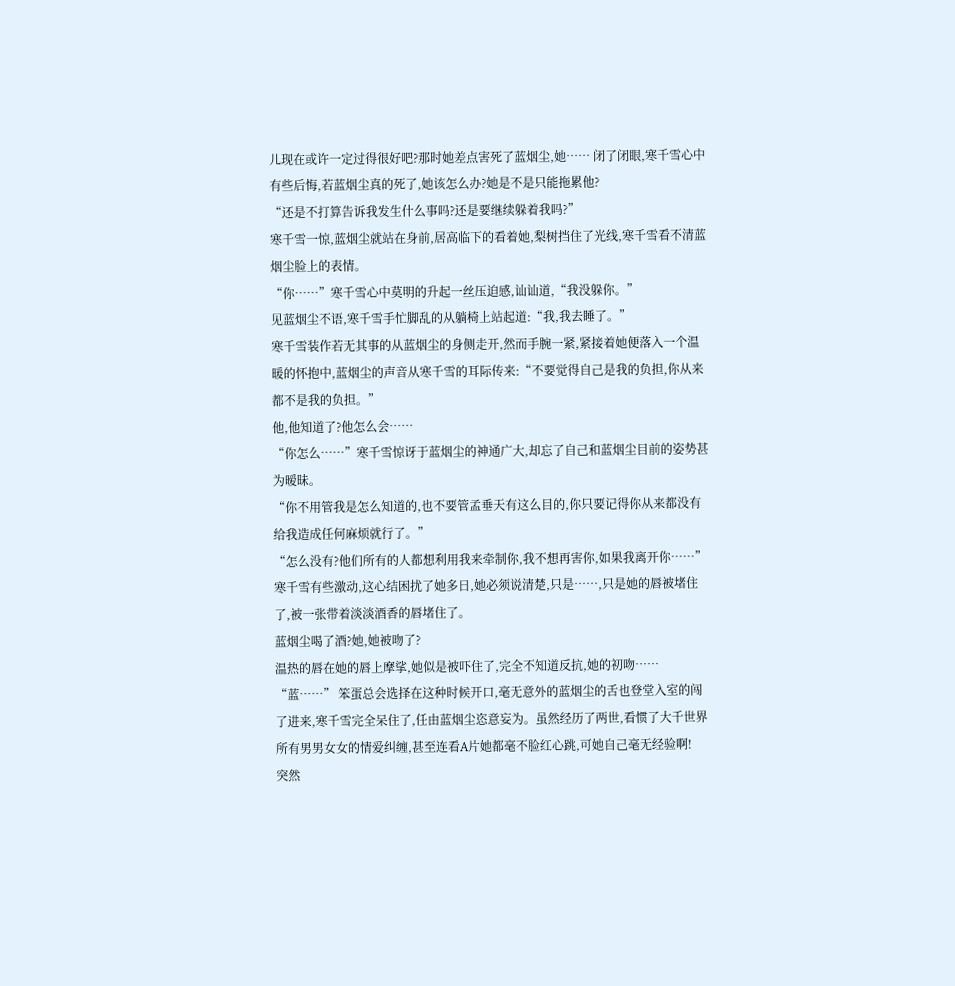儿现在或许一定过得很好吧?那时她差点害死了蓝烟尘,她…… 闭了闭眼,寒千雪心中有些后悔,若蓝烟尘真的死了,她该怎么办?她是不是只能拖累他?
“还是不打算告诉我发生什么事吗?还是要继续躲着我吗?”
寒千雪一惊,蓝烟尘就站在身前,居高临下的看着她,梨树挡住了光线,寒千雪看不清蓝烟尘脸上的表情。
“你……”寒千雪心中莫明的升起一丝压迫感,讪讪道,“我没躲你。”
见蓝烟尘不语,寒千雪手忙脚乱的从躺椅上站起道:“我,我去睡了。”
寒千雪装作若无其事的从蓝烟尘的身侧走开,然而手腕一紧,紧接着她便落入一个温暖的怀抱中,蓝烟尘的声音从寒千雪的耳际传来:“不要觉得自己是我的负担,你从来都不是我的负担。”
他,他知道了?他怎么会……
“你怎么……”寒千雪惊讶于蓝烟尘的神通广大,却忘了自己和蓝烟尘目前的姿势甚为暧昧。
“你不用管我是怎么知道的,也不要管孟垂天有这么目的,你只要记得你从来都没有给我造成任何麻烦就行了。”
“怎么没有?他们所有的人都想利用我来牵制你,我不想再害你,如果我离开你……”
寒千雪有些激动,这心结困扰了她多日,她必须说清楚,只是……,只是她的唇被堵住了,被一张带着淡淡酒香的唇堵住了。
蓝烟尘喝了酒?她,她被吻了?
温热的唇在她的唇上摩挲,她似是被吓住了,完全不知道反抗,她的初吻……
“蓝……” 笨蛋总会选择在这种时候开口,毫无意外的蓝烟尘的舌也登堂入室的闯了进来,寒千雪完全呆住了,任由蓝烟尘恣意妄为。虽然经历了两世,看惯了大千世界所有男男女女的情爱纠缠,甚至连看A片她都毫不脸红心跳,可她自己毫无经验啊!
突然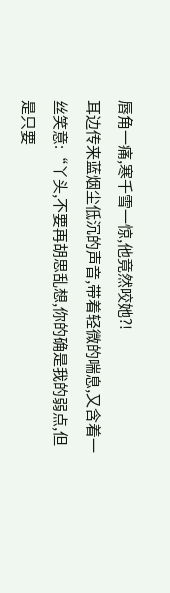唇角一痛,寒千雪一惊,他竟然咬她?!
耳边传来蓝烟尘低沉的声音,带着轻微的喘息,又含着一丝笑意:“丫头,不要再胡思乱想,你的确是我的弱点,但是只要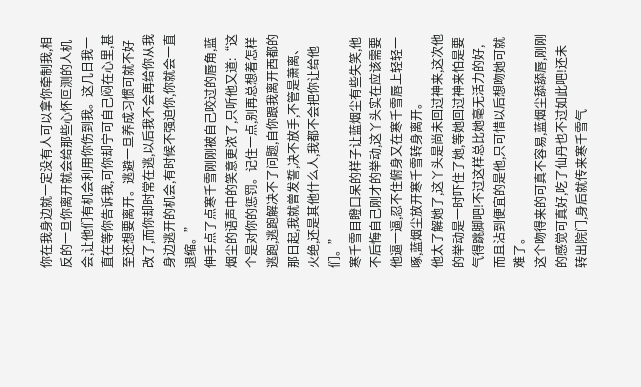你在我身边就一定没有人可以拿你牵制我,相反的一旦你离开就会给那些心怀叵测的人机会,让他们有机会利用你伤到我。这几日我一直在等你告诉我,可你却宁可自己闷在心里,甚至还想要离开。逃避一旦养成习惯可就不好改了,而你却时常在逃,以后我不会再给你从我身边逃开的机会,有时候不强迫你,你就会一直退缩。”
伸手点了点寒千雪刚刚被自己咬过的唇角,蓝烟尘的语声中的笑意更浓了,只听他又道:“这个是对你的惩罚。记住一点,别再总想着怎样逃跑,逃跑解决不了问题,自你跟我离开西都的那日起,我就曾发誓,决不放手,不管是萧离、火绝,还是其他什么人,我都不会把你让给他们。”
寒千雪目瞪口呆的样子让蓝烟尘有些失笑,他不后悔自己刚才的举动,这丫头实在应该需要他逼一逼,忍不住俯身又在寒千雪唇上轻轻一啄,蓝烟尘放开寒千雪转身离开。
他太了解她了,这丫头是尚未回过神来,这次他的举动是一时吓住了她,等她回过神来怕是要气得跳脚吧!不过这样总比她毫无活力的好,而且沾到便宜的是他,只可惜以后想吻她可就难了。
这个吻得来的可真不容易,蓝烟尘舔舔唇,刚刚的感觉可真好,吃了仙丹也不过如此吧!还未转出院门,身后就传来寒千雪气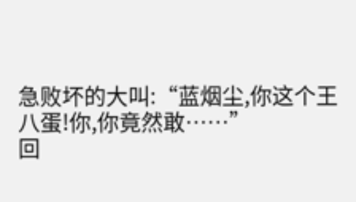急败坏的大叫:“蓝烟尘,你这个王八蛋!你,你竟然敢……”
回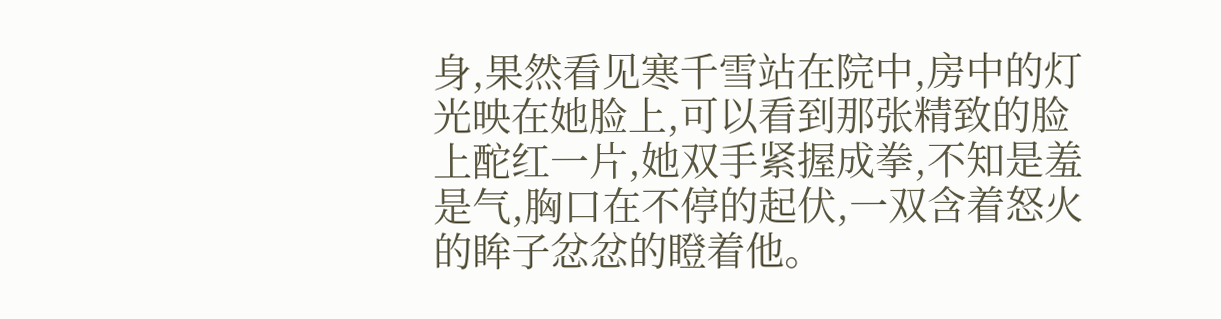身,果然看见寒千雪站在院中,房中的灯光映在她脸上,可以看到那张精致的脸上酡红一片,她双手紧握成拳,不知是羞是气,胸口在不停的起伏,一双含着怒火的眸子忿忿的瞪着他。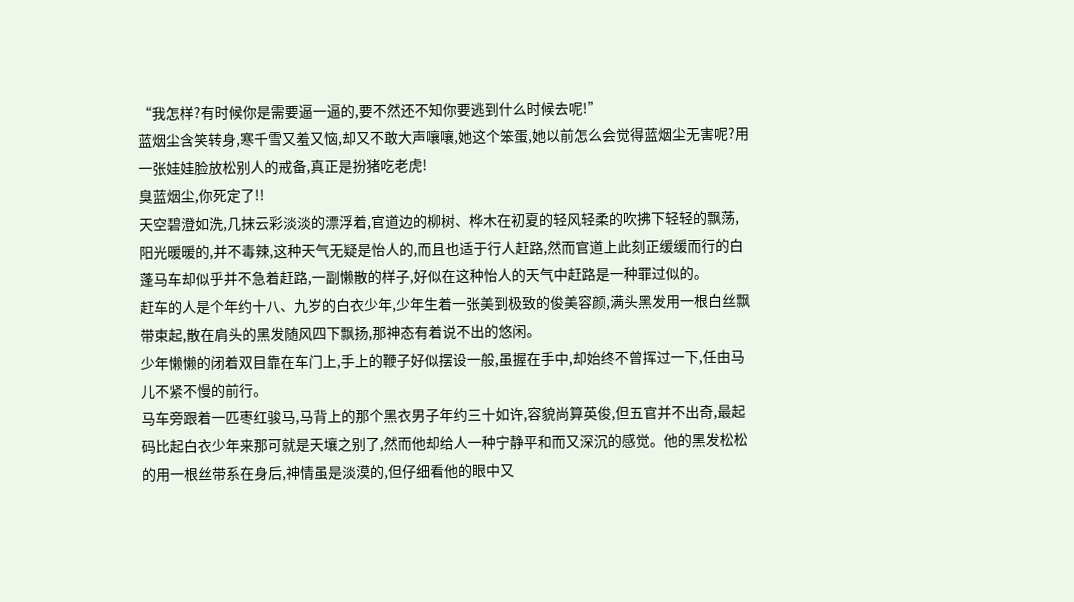“我怎样?有时候你是需要逼一逼的,要不然还不知你要逃到什么时候去呢!”
蓝烟尘含笑转身,寒千雪又羞又恼,却又不敢大声嚷嚷,她这个笨蛋,她以前怎么会觉得蓝烟尘无害呢?用一张娃娃脸放松别人的戒备,真正是扮猪吃老虎!
臭蓝烟尘,你死定了!!
天空碧澄如洗,几抹云彩淡淡的漂浮着,官道边的柳树、桦木在初夏的轻风轻柔的吹拂下轻轻的飘荡,阳光暖暖的,并不毒辣,这种天气无疑是怡人的,而且也适于行人赶路,然而官道上此刻正缓缓而行的白蓬马车却似乎并不急着赶路,一副懒散的样子,好似在这种怡人的天气中赶路是一种罪过似的。
赶车的人是个年约十八、九岁的白衣少年,少年生着一张美到极致的俊美容颜,满头黑发用一根白丝飘带束起,散在肩头的黑发随风四下飘扬,那神态有着说不出的悠闲。
少年懒懒的闭着双目靠在车门上,手上的鞭子好似摆设一般,虽握在手中,却始终不曾挥过一下,任由马儿不紧不慢的前行。
马车旁跟着一匹枣红骏马,马背上的那个黑衣男子年约三十如许,容貌尚算英俊,但五官并不出奇,最起码比起白衣少年来那可就是天壤之别了,然而他却给人一种宁静平和而又深沉的感觉。他的黑发松松的用一根丝带系在身后,神情虽是淡漠的,但仔细看他的眼中又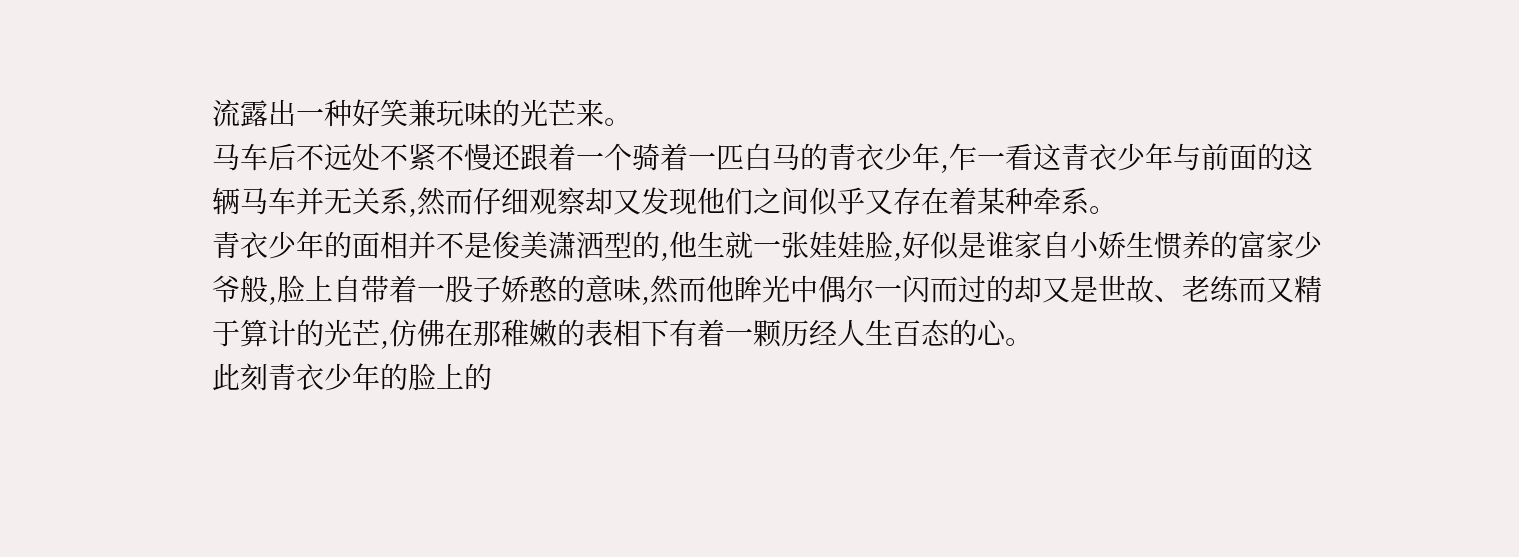流露出一种好笑兼玩味的光芒来。
马车后不远处不紧不慢还跟着一个骑着一匹白马的青衣少年,乍一看这青衣少年与前面的这辆马车并无关系,然而仔细观察却又发现他们之间似乎又存在着某种牵系。
青衣少年的面相并不是俊美潇洒型的,他生就一张娃娃脸,好似是谁家自小娇生惯养的富家少爷般,脸上自带着一股子娇憨的意味,然而他眸光中偶尔一闪而过的却又是世故、老练而又精于算计的光芒,仿佛在那稚嫩的表相下有着一颗历经人生百态的心。
此刻青衣少年的脸上的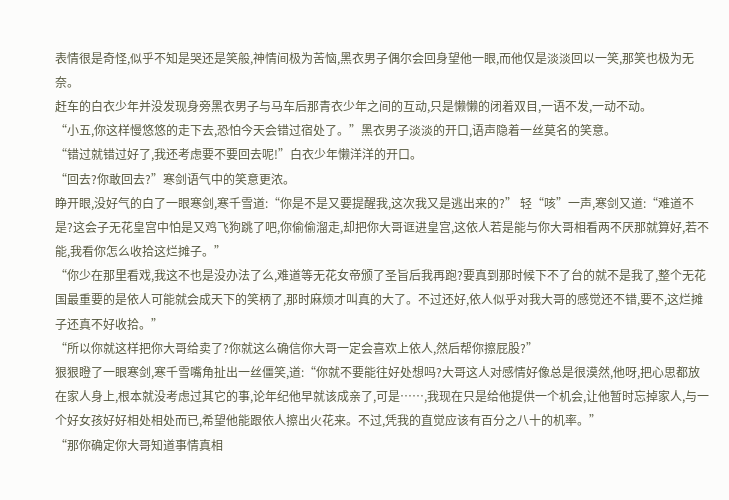表情很是奇怪,似乎不知是哭还是笑般,神情间极为苦恼,黑衣男子偶尔会回身望他一眼,而他仅是淡淡回以一笑,那笑也极为无奈。
赶车的白衣少年并没发现身旁黑衣男子与马车后那青衣少年之间的互动,只是懒懒的闭着双目,一语不发,一动不动。
“小五,你这样慢悠悠的走下去,恐怕今天会错过宿处了。”黑衣男子淡淡的开口,语声隐着一丝莫名的笑意。
“错过就错过好了,我还考虑要不要回去呢!”白衣少年懒洋洋的开口。
“回去?你敢回去?”寒剑语气中的笑意更浓。
睁开眼,没好气的白了一眼寒剑,寒千雪道:“你是不是又要提醒我,这次我又是逃出来的?” 轻“咳”一声,寒剑又道:“难道不是?这会子无花皇宫中怕是又鸡飞狗跳了吧,你偷偷溜走,却把你大哥诓进皇宫,这依人若是能与你大哥相看两不厌那就算好,若不能,我看你怎么收拾这烂摊子。”
“你少在那里看戏,我这不也是没办法了么,难道等无花女帝颁了圣旨后我再跑?要真到那时候下不了台的就不是我了,整个无花国最重要的是依人可能就会成天下的笑柄了,那时麻烦才叫真的大了。不过还好,依人似乎对我大哥的感觉还不错,要不,这烂摊子还真不好收拾。”
“所以你就这样把你大哥给卖了?你就这么确信你大哥一定会喜欢上依人,然后帮你擦屁股?”
狠狠瞪了一眼寒剑,寒千雪嘴角扯出一丝僵笑,道:“你就不要能往好处想吗?大哥这人对感情好像总是很漠然,他呀,把心思都放在家人身上,根本就没考虑过其它的事,论年纪他早就该成亲了,可是……,我现在只是给他提供一个机会,让他暂时忘掉家人,与一个好女孩好好相处相处而已,希望他能跟依人擦出火花来。不过,凭我的直觉应该有百分之八十的机率。”
“那你确定你大哥知道事情真相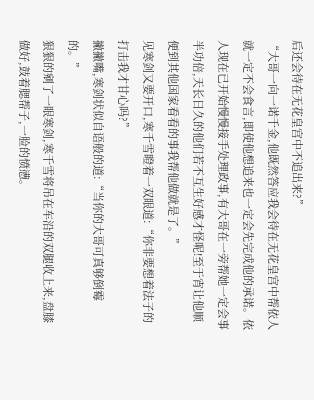后还会待在无花皇宫中不追出来?”
“大哥一向一诺千金,他既然答应我会待在无花皇宫中帮依人就一定不会食言,即使他想追来也一定会先完成他的承诺。依人现在已开始慢慢接手处理政事,有大哥在一旁帮她一定会事半功倍,天长日久的他们若不互生好感才怪呢!至于宵让他顺便到其他国家看看的事我帮他做就是了。”
见寒剑又要开口,寒千雪瞪着一双眼道:“你非要想着法子的打击我才甘心吗?”
撇撇嘴,寒剑状似自语般的道:“当你的大哥可真够倒霉的。”
狠狠的剜了一眼寒剑,寒千雪将吊在车沿的双腿收上来,盘膝做好,鼓着腮帮子,一脸的愤懑。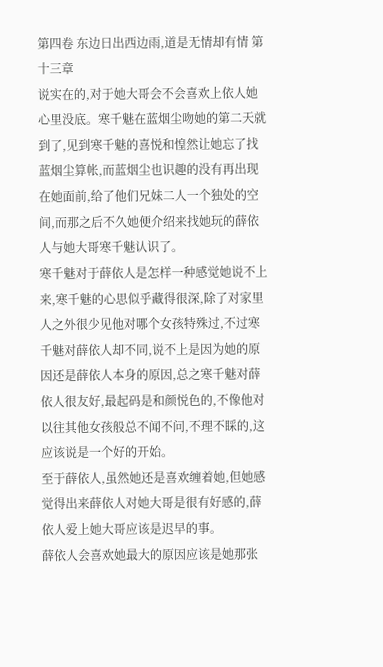第四卷 东边日出西边雨,道是无情却有情 第十三章
说实在的,对于她大哥会不会喜欢上依人她心里没底。寒千魅在蓝烟尘吻她的第二天就到了,见到寒千魅的喜悦和惶然让她忘了找蓝烟尘算帐,而蓝烟尘也识趣的没有再出现在她面前,给了他们兄妹二人一个独处的空间,而那之后不久她便介绍来找她玩的薛依人与她大哥寒千魅认识了。
寒千魅对于薛依人是怎样一种感觉她说不上来,寒千魅的心思似乎藏得很深,除了对家里人之外很少见他对哪个女孩特殊过,不过寒千魅对薛依人却不同,说不上是因为她的原因还是薛依人本身的原因,总之寒千魅对薛依人很友好,最起码是和颜悦色的,不像他对以往其他女孩般总不闻不问,不理不睬的,这应该说是一个好的开始。
至于薛依人,虽然她还是喜欢缠着她,但她感觉得出来薛依人对她大哥是很有好感的,薛依人爱上她大哥应该是迟早的事。
薛依人会喜欢她最大的原因应该是她那张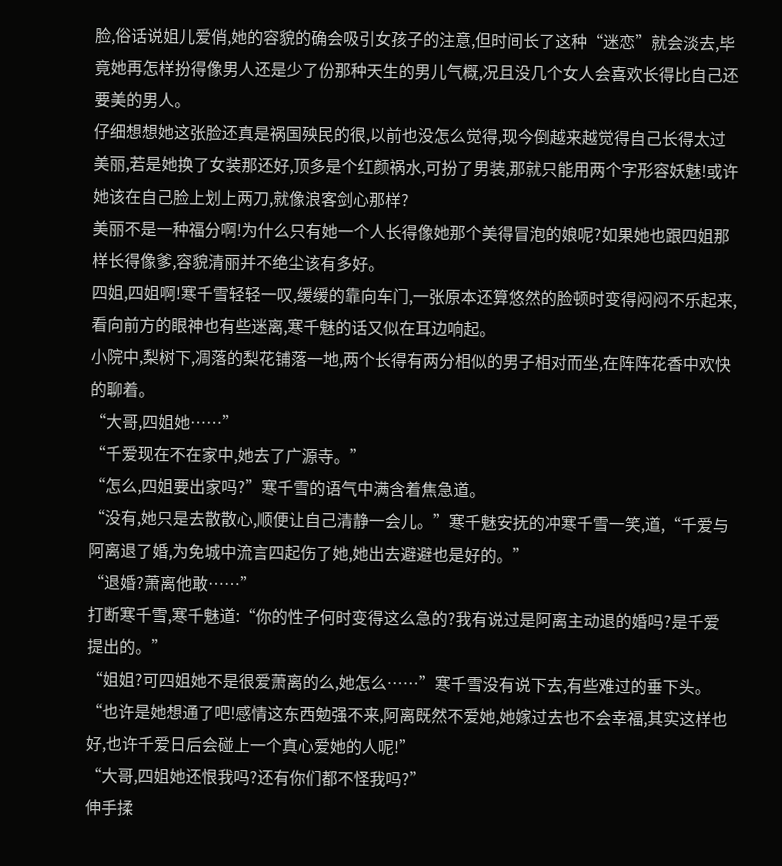脸,俗话说姐儿爱俏,她的容貌的确会吸引女孩子的注意,但时间长了这种“迷恋”就会淡去,毕竟她再怎样扮得像男人还是少了份那种天生的男儿气概,况且没几个女人会喜欢长得比自己还要美的男人。
仔细想想她这张脸还真是祸国殃民的很,以前也没怎么觉得,现今倒越来越觉得自己长得太过美丽,若是她换了女装那还好,顶多是个红颜祸水,可扮了男装,那就只能用两个字形容妖魅!或许她该在自己脸上划上两刀,就像浪客剑心那样?
美丽不是一种福分啊!为什么只有她一个人长得像她那个美得冒泡的娘呢?如果她也跟四姐那样长得像爹,容貌清丽并不绝尘该有多好。
四姐,四姐啊!寒千雪轻轻一叹,缓缓的靠向车门,一张原本还算悠然的脸顿时变得闷闷不乐起来,看向前方的眼神也有些迷离,寒千魅的话又似在耳边响起。
小院中,梨树下,凋落的梨花铺落一地,两个长得有两分相似的男子相对而坐,在阵阵花香中欢快的聊着。
“大哥,四姐她……”
“千爱现在不在家中,她去了广源寺。”
“怎么,四姐要出家吗?”寒千雪的语气中满含着焦急道。
“没有,她只是去散散心,顺便让自己清静一会儿。”寒千魅安抚的冲寒千雪一笑,道,“千爱与阿离退了婚,为免城中流言四起伤了她,她出去避避也是好的。”
“退婚?萧离他敢……”
打断寒千雪,寒千魅道:“你的性子何时变得这么急的?我有说过是阿离主动退的婚吗?是千爱提出的。”
“姐姐?可四姐她不是很爱萧离的么,她怎么……”寒千雪没有说下去,有些难过的垂下头。
“也许是她想通了吧!感情这东西勉强不来,阿离既然不爱她,她嫁过去也不会幸福,其实这样也好,也许千爱日后会碰上一个真心爱她的人呢!”
“大哥,四姐她还恨我吗?还有你们都不怪我吗?”
伸手揉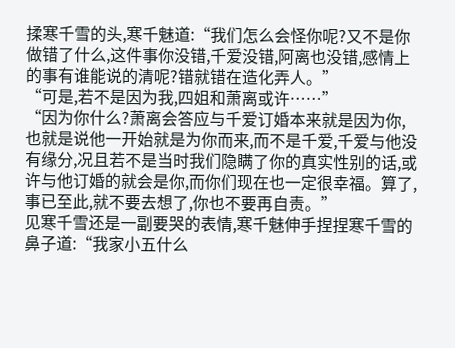揉寒千雪的头,寒千魅道:“我们怎么会怪你呢?又不是你做错了什么,这件事你没错,千爱没错,阿离也没错,感情上的事有谁能说的清呢?错就错在造化弄人。”
“可是,若不是因为我,四姐和萧离或许……”
“因为你什么?萧离会答应与千爱订婚本来就是因为你,也就是说他一开始就是为你而来,而不是千爱,千爱与他没有缘分,况且若不是当时我们隐瞒了你的真实性别的话,或许与他订婚的就会是你,而你们现在也一定很幸福。算了,事已至此,就不要去想了,你也不要再自责。”
见寒千雪还是一副要哭的表情,寒千魅伸手捏捏寒千雪的鼻子道:“我家小五什么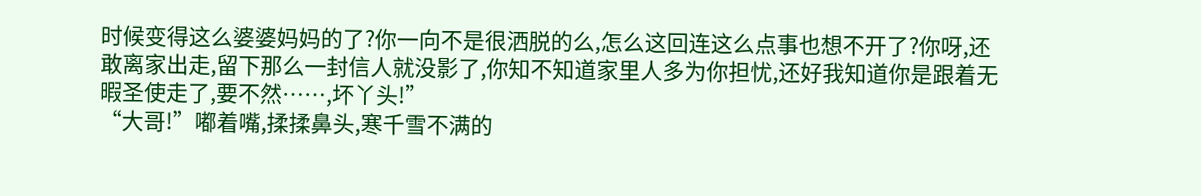时候变得这么婆婆妈妈的了?你一向不是很洒脱的么,怎么这回连这么点事也想不开了?你呀,还敢离家出走,留下那么一封信人就没影了,你知不知道家里人多为你担忧,还好我知道你是跟着无暇圣使走了,要不然……,坏丫头!”
“大哥!”嘟着嘴,揉揉鼻头,寒千雪不满的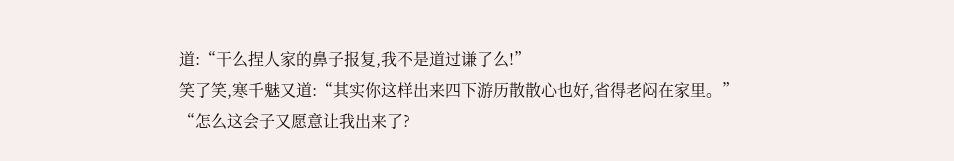道:“干么捏人家的鼻子报复,我不是道过谦了么!”
笑了笑,寒千魅又道:“其实你这样出来四下游历散散心也好,省得老闷在家里。”
“怎么这会子又愿意让我出来了?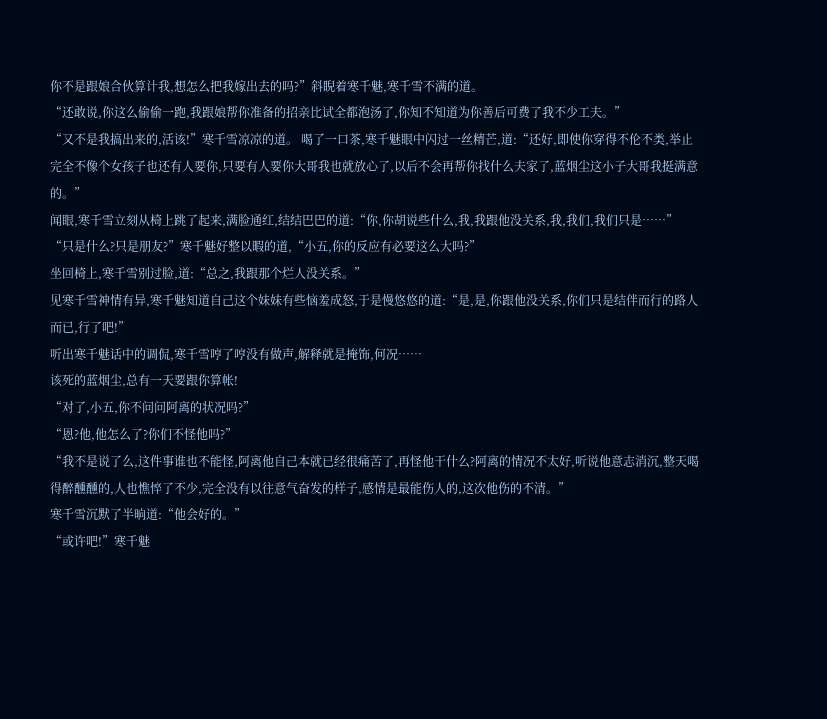你不是跟娘合伙算计我,想怎么把我嫁出去的吗?”斜睨着寒千魅,寒千雪不满的道。
“还敢说,你这么偷偷一跑,我跟娘帮你准备的招亲比试全都泡汤了,你知不知道为你善后可费了我不少工夫。”
“又不是我搞出来的,活该!”寒千雪凉凉的道。 喝了一口茶,寒千魅眼中闪过一丝精芒,道:“还好,即使你穿得不伦不类,举止完全不像个女孩子也还有人要你,只要有人要你大哥我也就放心了,以后不会再帮你找什么夫家了,蓝烟尘这小子大哥我挺满意的。”
闻眼,寒千雪立刻从椅上跳了起来,满脸通红,结结巴巴的道:“你,你胡说些什么,我,我跟他没关系,我,我们,我们只是……”
“只是什么?只是朋友?”寒千魅好整以暇的道,“小五,你的反应有必要这么大吗?”
坐回椅上,寒千雪别过脸,道:“总之,我跟那个烂人没关系。”
见寒千雪神情有异,寒千魅知道自己这个妹妹有些恼羞成怒,于是慢悠悠的道:“是,是,你跟他没关系,你们只是结伴而行的路人而已,行了吧!”
听出寒千魅话中的调侃,寒千雪哼了哼没有做声,解释就是掩饰,何况……
该死的蓝烟尘,总有一天要跟你算帐!
“对了,小五,你不问问阿离的状况吗?”
“恩?他,他怎么了?你们不怪他吗?”
“我不是说了么,这件事谁也不能怪,阿离他自己本就已经很痛苦了,再怪他干什么?阿离的情况不太好,听说他意志消沉,整天喝得醉醺醺的,人也憔悴了不少,完全没有以往意气奋发的样子,感情是最能伤人的,这次他伤的不清。”
寒千雪沉默了半晌道:“他会好的。”
“或许吧!”寒千魅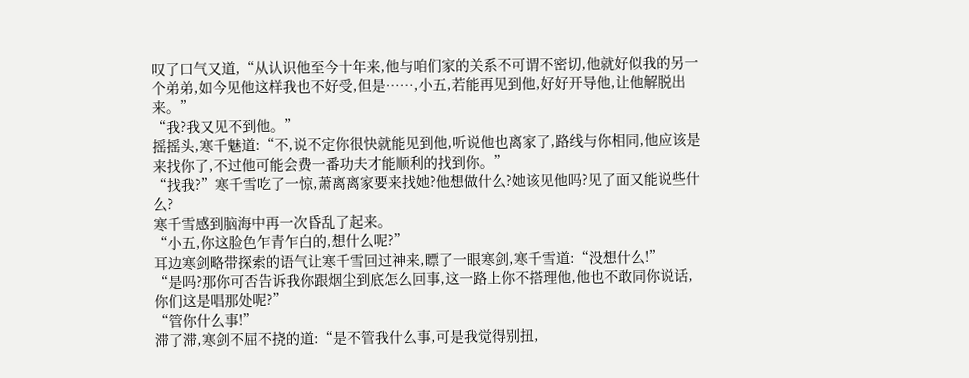叹了口气又道,“从认识他至今十年来,他与咱们家的关系不可谓不密切,他就好似我的另一个弟弟,如今见他这样我也不好受,但是……,小五,若能再见到他,好好开导他,让他解脱出来。”
“我?我又见不到他。”
摇摇头,寒千魅道:“不,说不定你很快就能见到他,听说他也离家了,路线与你相同,他应该是来找你了,不过他可能会费一番功夫才能顺利的找到你。”
“找我?”寒千雪吃了一惊,萧离离家要来找她?他想做什么?她该见他吗?见了面又能说些什么?
寒千雪感到脑海中再一次昏乱了起来。
“小五,你这脸色乍青乍白的,想什么呢?”
耳边寒剑略带探索的语气让寒千雪回过神来,瞟了一眼寒剑,寒千雪道:“没想什么!”
“是吗?那你可否告诉我你跟烟尘到底怎么回事,这一路上你不搭理他,他也不敢同你说话,你们这是唱那处呢?”
“管你什么事!”
滞了滞,寒剑不屈不挠的道:“是不管我什么事,可是我觉得别扭,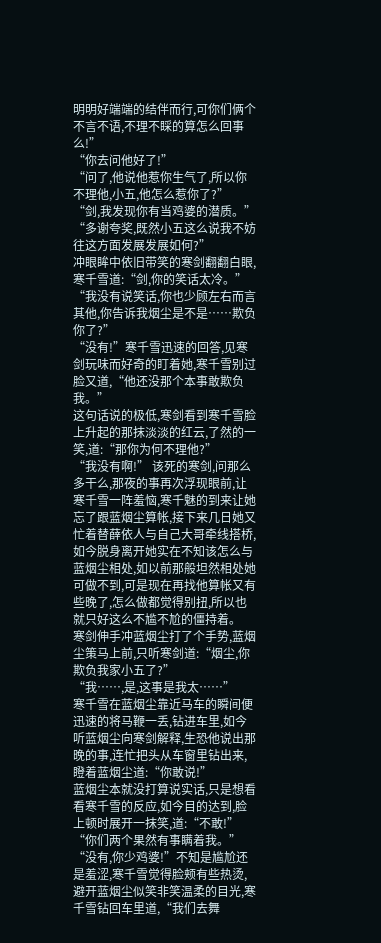明明好端端的结伴而行,可你们俩个不言不语,不理不睬的算怎么回事么!”
“你去问他好了!”
“问了,他说他惹你生气了,所以你不理他,小五,他怎么惹你了?”
“剑,我发现你有当鸡婆的潜质。”
“多谢夸奖,既然小五这么说我不妨往这方面发展发展如何?”
冲眼眸中依旧带笑的寒剑翻翻白眼,寒千雪道:“剑,你的笑话太冷。”
“我没有说笑话,你也少顾左右而言其他,你告诉我烟尘是不是……欺负你了?”
“没有!”寒千雪迅速的回答,见寒剑玩味而好奇的盯着她,寒千雪别过脸又道,“他还没那个本事敢欺负我。”
这句话说的极低,寒剑看到寒千雪脸上升起的那抹淡淡的红云,了然的一笑,道:“那你为何不理他?”
“我没有啊!” 该死的寒剑,问那么多干么,那夜的事再次浮现眼前,让寒千雪一阵羞恼,寒千魅的到来让她忘了跟蓝烟尘算帐,接下来几日她又忙着替薛依人与自己大哥牵线搭桥,如今脱身离开她实在不知该怎么与蓝烟尘相处,如以前那般坦然相处她可做不到,可是现在再找他算帐又有些晚了,怎么做都觉得别扭,所以也就只好这么不尴不尬的僵持着。
寒剑伸手冲蓝烟尘打了个手势,蓝烟尘策马上前,只听寒剑道:“烟尘,你欺负我家小五了?”
“我……,是,这事是我太……”
寒千雪在蓝烟尘靠近马车的瞬间便迅速的将马鞭一丢,钻进车里,如今听蓝烟尘向寒剑解释,生恐他说出那晚的事,连忙把头从车窗里钻出来,瞪着蓝烟尘道:“你敢说!”
蓝烟尘本就没打算说实话,只是想看看寒千雪的反应,如今目的达到,脸上顿时展开一抹笑,道:“不敢!”
“你们两个果然有事瞒着我。”
“没有,你少鸡婆!”不知是尴尬还是羞涩,寒千雪觉得脸颊有些热烫,避开蓝烟尘似笑非笑温柔的目光,寒千雪钻回车里道,“我们去舞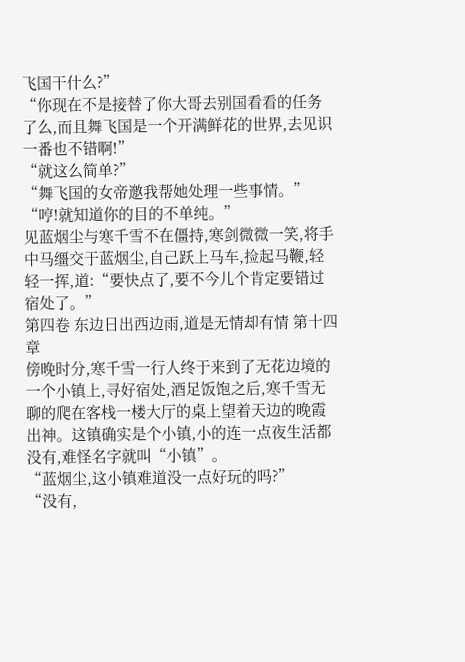飞国干什么?”
“你现在不是接替了你大哥去别国看看的任务了么,而且舞飞国是一个开满鲜花的世界,去见识一番也不错啊!”
“就这么简单?”
“舞飞国的女帝邀我帮她处理一些事情。”
“哼!就知道你的目的不单纯。”
见蓝烟尘与寒千雪不在僵持,寒剑微微一笑,将手中马缰交于蓝烟尘,自己跃上马车,捡起马鞭,轻轻一挥,道:“要快点了,要不今儿个肯定要错过宿处了。”
第四卷 东边日出西边雨,道是无情却有情 第十四章
傍晚时分,寒千雪一行人终于来到了无花边境的一个小镇上,寻好宿处,酒足饭饱之后,寒千雪无聊的爬在客栈一楼大厅的桌上望着天边的晚霞出神。这镇确实是个小镇,小的连一点夜生活都没有,难怪名字就叫“小镇”。
“蓝烟尘,这小镇难道没一点好玩的吗?”
“没有,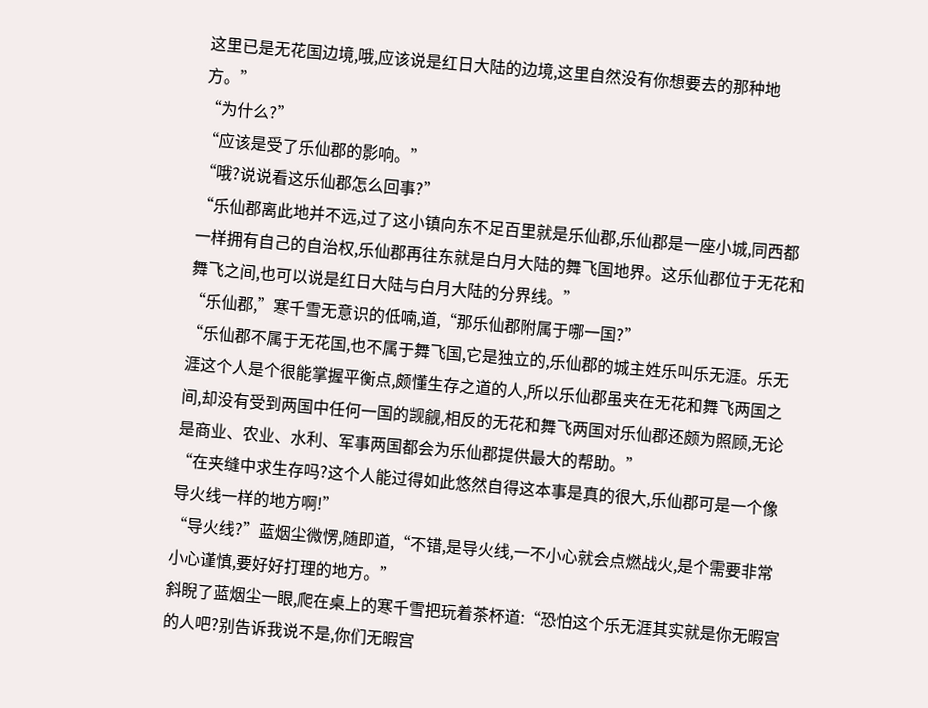这里已是无花国边境,哦,应该说是红日大陆的边境,这里自然没有你想要去的那种地方。”
“为什么?”
“应该是受了乐仙郡的影响。”
“哦?说说看这乐仙郡怎么回事?”
“乐仙郡离此地并不远,过了这小镇向东不足百里就是乐仙郡,乐仙郡是一座小城,同西都一样拥有自己的自治权,乐仙郡再往东就是白月大陆的舞飞国地界。这乐仙郡位于无花和舞飞之间,也可以说是红日大陆与白月大陆的分界线。”
“乐仙郡,”寒千雪无意识的低喃,道,“那乐仙郡附属于哪一国?”
“乐仙郡不属于无花国,也不属于舞飞国,它是独立的,乐仙郡的城主姓乐叫乐无涯。乐无涯这个人是个很能掌握平衡点,颇懂生存之道的人,所以乐仙郡虽夹在无花和舞飞两国之间,却没有受到两国中任何一国的觊觎,相反的无花和舞飞两国对乐仙郡还颇为照顾,无论是商业、农业、水利、军事两国都会为乐仙郡提供最大的帮助。”
“在夹缝中求生存吗?这个人能过得如此悠然自得这本事是真的很大,乐仙郡可是一个像导火线一样的地方啊!”
“导火线?”蓝烟尘微愣,随即道,“不错,是导火线,一不小心就会点燃战火,是个需要非常小心谨慎,要好好打理的地方。”
斜睨了蓝烟尘一眼,爬在桌上的寒千雪把玩着茶杯道:“恐怕这个乐无涯其实就是你无暇宫的人吧?别告诉我说不是,你们无暇宫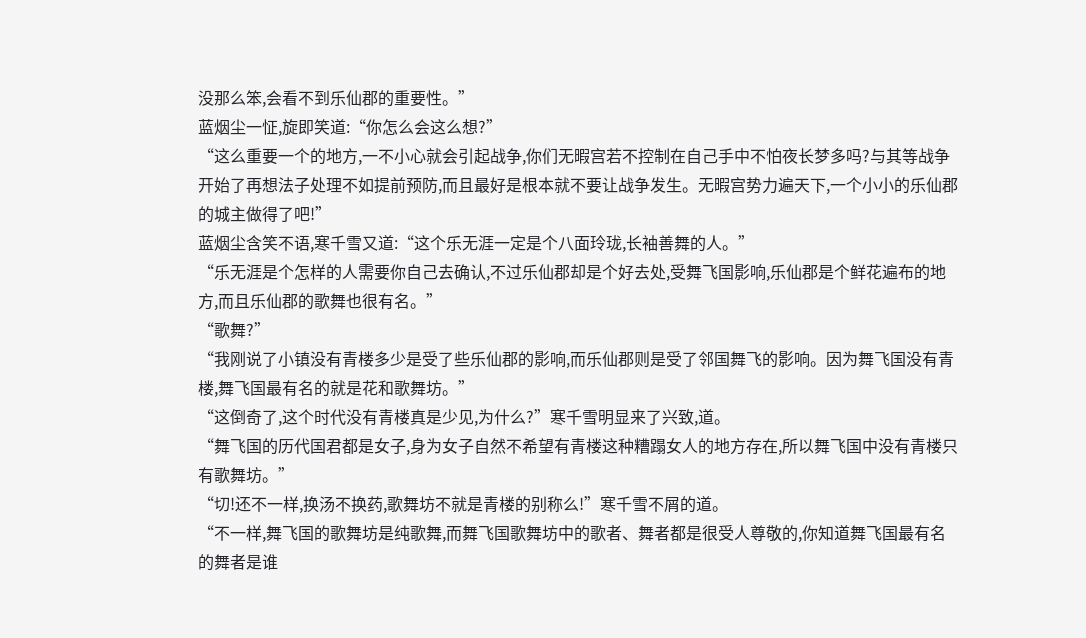没那么笨,会看不到乐仙郡的重要性。”
蓝烟尘一怔,旋即笑道:“你怎么会这么想?”
“这么重要一个的地方,一不小心就会引起战争,你们无暇宫若不控制在自己手中不怕夜长梦多吗?与其等战争开始了再想法子处理不如提前预防,而且最好是根本就不要让战争发生。无暇宫势力遍天下,一个小小的乐仙郡的城主做得了吧!”
蓝烟尘含笑不语,寒千雪又道:“这个乐无涯一定是个八面玲珑,长袖善舞的人。”
“乐无涯是个怎样的人需要你自己去确认,不过乐仙郡却是个好去处,受舞飞国影响,乐仙郡是个鲜花遍布的地方,而且乐仙郡的歌舞也很有名。”
“歌舞?”
“我刚说了小镇没有青楼多少是受了些乐仙郡的影响,而乐仙郡则是受了邻国舞飞的影响。因为舞飞国没有青楼,舞飞国最有名的就是花和歌舞坊。”
“这倒奇了,这个时代没有青楼真是少见,为什么?”寒千雪明显来了兴致,道。
“舞飞国的历代国君都是女子,身为女子自然不希望有青楼这种糟蹋女人的地方存在,所以舞飞国中没有青楼只有歌舞坊。”
“切!还不一样,换汤不换药,歌舞坊不就是青楼的别称么!”寒千雪不屑的道。
“不一样,舞飞国的歌舞坊是纯歌舞,而舞飞国歌舞坊中的歌者、舞者都是很受人尊敬的,你知道舞飞国最有名的舞者是谁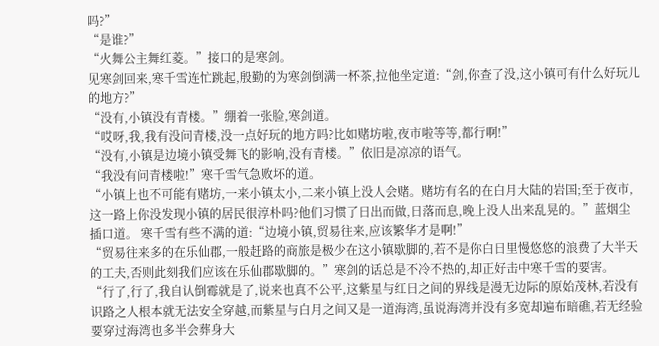吗?”
“是谁?”
“火舞公主舞红菱。”接口的是寒剑。
见寒剑回来,寒千雪连忙跳起,殷勤的为寒剑倒满一杯茶,拉他坐定道:“剑,你查了没,这小镇可有什么好玩儿的地方?”
“没有,小镇没有青楼。”绷着一张脸,寒剑道。
“哎呀,我,我有没问青楼,没一点好玩的地方吗?比如赌坊啦,夜市啦等等,都行啊!”
“没有,小镇是边境小镇受舞飞的影响,没有青楼。”依旧是凉凉的语气。
“我没有问青楼啦!”寒千雪气急败坏的道。
“小镇上也不可能有赌坊,一来小镇太小,二来小镇上没人会赌。赌坊有名的在白月大陆的岩国;至于夜市,这一路上你没发现小镇的居民很淳朴吗?他们习惯了日出而做,日落而息,晚上没人出来乱晃的。”蓝烟尘插口道。 寒千雪有些不满的道:“边境小镇,贸易往来,应该繁华才是啊!”
“贸易往来多的在乐仙郡,一般赶路的商旅是极少在这小镇歇脚的,若不是你白日里慢悠悠的浪费了大半天的工夫,否则此刻我们应该在乐仙郡歇脚的。”寒剑的话总是不冷不热的,却正好击中寒千雪的要害。
“行了,行了,我自认倒霉就是了,说来也真不公平,这紫星与红日之间的界线是漫无边际的原始茂林,若没有识路之人根本就无法安全穿越,而紫星与白月之间又是一道海湾,虽说海湾并没有多宽却遍布暗礁,若无经验要穿过海湾也多半会葬身大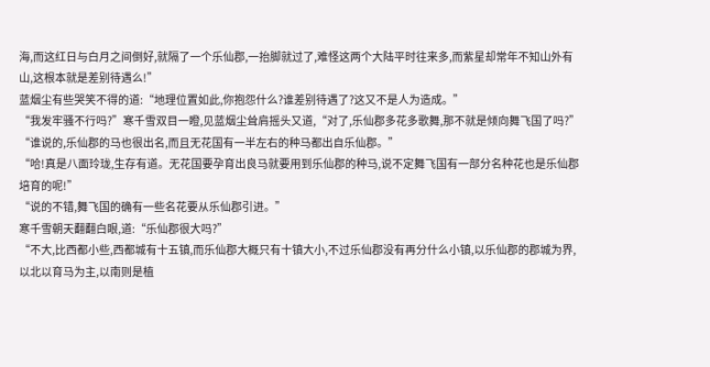海,而这红日与白月之间倒好,就隔了一个乐仙郡,一抬脚就过了,难怪这两个大陆平时往来多,而紫星却常年不知山外有山,这根本就是差别待遇么!”
蓝烟尘有些哭笑不得的道:“地理位置如此,你抱怨什么?谁差别待遇了?这又不是人为造成。”
“我发牢骚不行吗?”寒千雪双目一瞪,见蓝烟尘耸肩摇头又道,“对了,乐仙郡多花多歌舞,那不就是倾向舞飞国了吗?”
“谁说的,乐仙郡的马也很出名,而且无花国有一半左右的种马都出自乐仙郡。”
“哈!真是八面玲珑,生存有道。无花国要孕育出良马就要用到乐仙郡的种马,说不定舞飞国有一部分名种花也是乐仙郡培育的呢!”
“说的不错,舞飞国的确有一些名花要从乐仙郡引进。”
寒千雪朝天翻翻白眼,道:“乐仙郡很大吗?”
“不大,比西都小些,西都城有十五镇,而乐仙郡大概只有十镇大小,不过乐仙郡没有再分什么小镇,以乐仙郡的郡城为界,以北以育马为主,以南则是植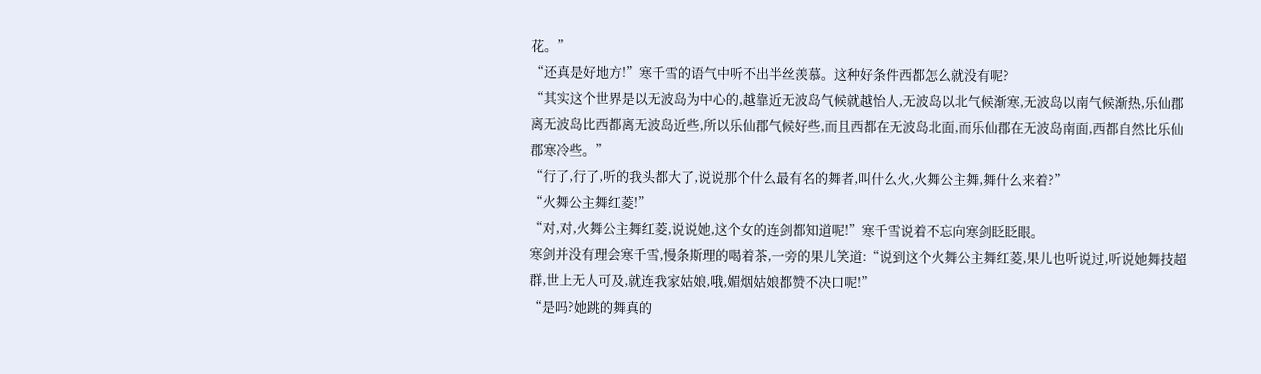花。”
“还真是好地方!”寒千雪的语气中听不出半丝羡慕。这种好条件西都怎么就没有呢?
“其实这个世界是以无波岛为中心的,越靠近无波岛气候就越怡人,无波岛以北气候渐寒,无波岛以南气候渐热,乐仙郡离无波岛比西都离无波岛近些,所以乐仙郡气候好些,而且西都在无波岛北面,而乐仙郡在无波岛南面,西都自然比乐仙郡寒冷些。”
“行了,行了,听的我头都大了,说说那个什么最有名的舞者,叫什么火,火舞公主舞,舞什么来着?”
“火舞公主舞红菱!”
“对,对,火舞公主舞红菱,说说她,这个女的连剑都知道呢!”寒千雪说着不忘向寒剑眨眨眼。
寒剑并没有理会寒千雪,慢条斯理的喝着茶,一旁的果儿笑道:“说到这个火舞公主舞红菱,果儿也听说过,听说她舞技超群,世上无人可及,就连我家姑娘,哦,媚烟姑娘都赞不决口呢!”
“是吗?她跳的舞真的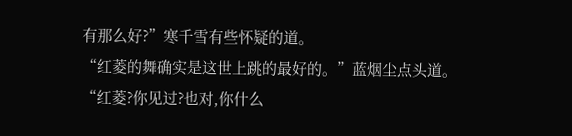有那么好?”寒千雪有些怀疑的道。
“红菱的舞确实是这世上跳的最好的。”蓝烟尘点头道。
“红菱?你见过?也对,你什么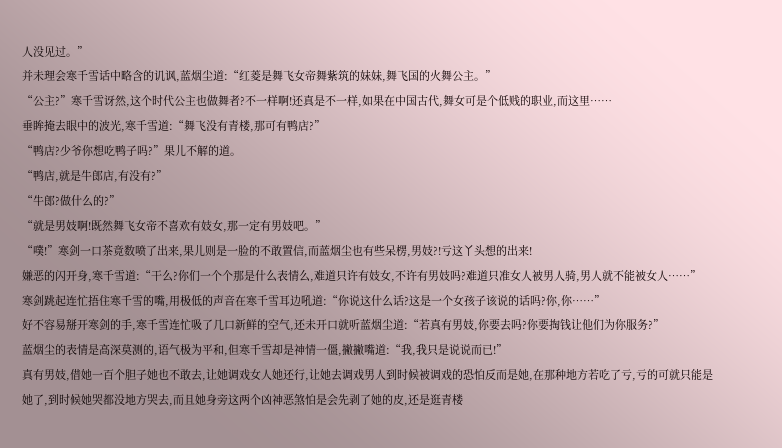人没见过。”
并未理会寒千雪话中略含的讥讽,蓝烟尘道:“红菱是舞飞女帝舞紫筑的妹妹,舞飞国的火舞公主。”
“公主?”寒千雪讶然,这个时代公主也做舞者?不一样啊!还真是不一样,如果在中国古代,舞女可是个低贱的职业,而这里……
垂眸掩去眼中的波光,寒千雪道:“舞飞没有青楼,那可有鸭店?”
“鸭店?少爷你想吃鸭子吗?”果儿不解的道。
“鸭店,就是牛郎店,有没有?”
“牛郎?做什么的?”
“就是男妓啊!既然舞飞女帝不喜欢有妓女,那一定有男妓吧。”
“噗!”寒剑一口茶竟数喷了出来,果儿则是一脸的不敢置信,而蓝烟尘也有些呆楞,男妓?!亏这丫头想的出来!
嫌恶的闪开身,寒千雪道:“干么?你们一个个那是什么表情么,难道只许有妓女,不许有男妓吗?难道只准女人被男人骑,男人就不能被女人……”
寒剑跳起连忙捂住寒千雪的嘴,用极低的声音在寒千雪耳边吼道:“你说这什么话?这是一个女孩子该说的话吗?你,你……”
好不容易掰开寒剑的手,寒千雪连忙吸了几口新鲜的空气,还未开口就听蓝烟尘道:“若真有男妓,你要去吗?你要掏钱让他们为你服务?”
蓝烟尘的表情是高深莫测的,语气极为平和,但寒千雪却是神情一僵,撇撇嘴道:“我,我只是说说而已!”
真有男妓,借她一百个胆子她也不敢去,让她调戏女人她还行,让她去调戏男人到时候被调戏的恐怕反而是她,在那种地方若吃了亏,亏的可就只能是她了,到时候她哭都没地方哭去,而且她身旁这两个凶神恶煞怕是会先剥了她的皮,还是逛青楼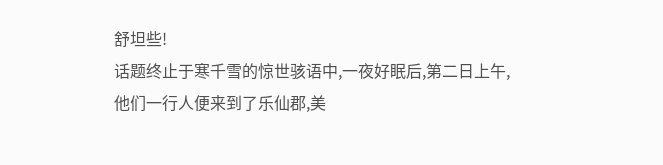舒坦些!
话题终止于寒千雪的惊世骇语中,一夜好眠后,第二日上午,他们一行人便来到了乐仙郡,美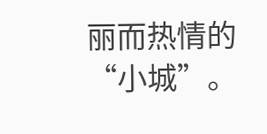丽而热情的“小城”。